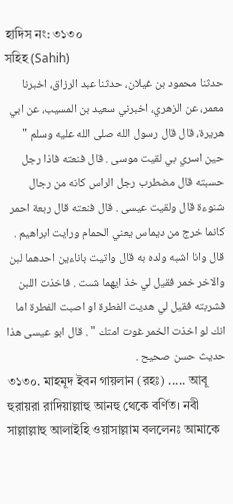হাদিস নং: ৩১৩০
সহিহ (Sahih)
حدثنا محمود بن غيلان، حدثنا عبد الرزاق، اخبرنا معمر، عن الزهري، اخبرني سعيد بن المسيب، عن ابي هريرة، قال قال رسول الله صلى الله عليه وسلم " حين اسري بي لقيت موسى . قال فنعته فاذا رجل حسبته قال مضطرب رجل الراس كانه من رجال شنوءة قال ولقيت عيسى . قال فنعته قال ربعة احمر كانما خرج من ديماس يعني الحمام ورايت ابراهيم . قال وانا اشبه ولده به قال واتيت باناءين احدهما لبن والاخر خمر فقيل لي خذ ايهما شىت . فاخذت اللبن فشربته فقيل لي هديت الفطرة او اصبت الفطرة اما انك لو اخذت الخمر غوت امتك " . قال ابو عيسى هذا حديث حسن صحيح .
৩১৩০. মাহমূদ ইবন গায়লান (রহঃ) ..... আবূ হুরায়রা রাদিয়াল্লাহু আনহু থেকে বর্ণিত। নবী সাল্লাল্লাহু আলাইহি ওয়াসাল্লাম বললেনঃ আমাকে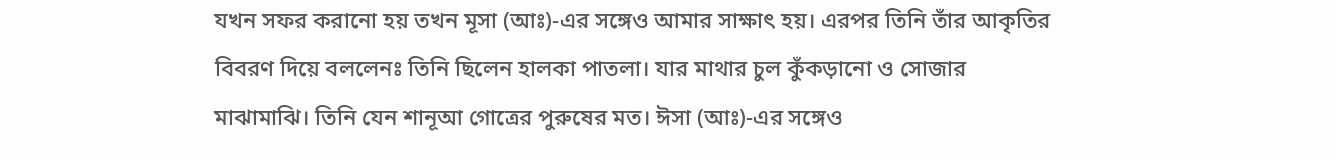যখন সফর করানো হয় তখন মূসা (আঃ)-এর সঙ্গেও আমার সাক্ষাৎ হয়। এরপর তিনি তাঁর আকৃতির বিবরণ দিয়ে বললেনঃ তিনি ছিলেন হালকা পাতলা। যার মাথার চুল কুঁকড়ানো ও সোজার মাঝামাঝি। তিনি যেন শানূআ গোত্রের পুরুষের মত। ঈসা (আঃ)-এর সঙ্গেও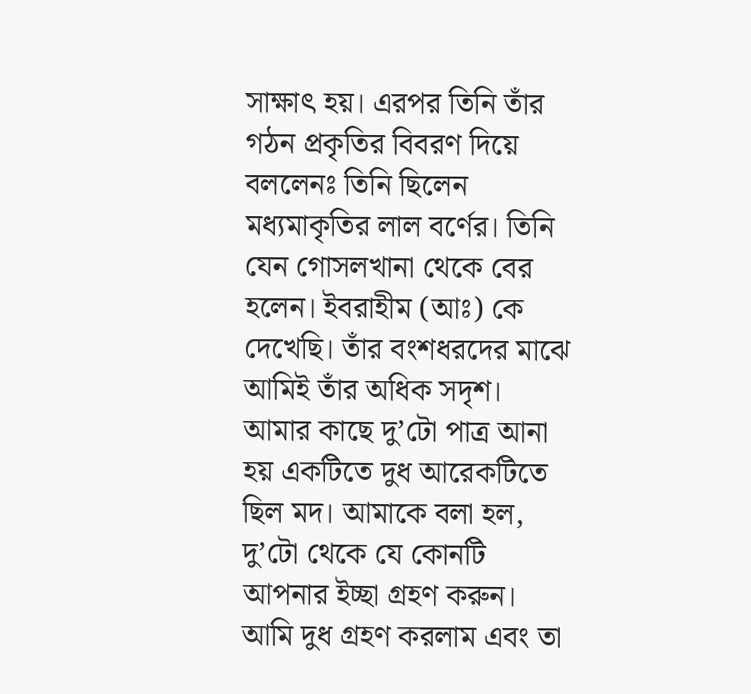সাক্ষাৎ হয়। এরপর তিনি তাঁর গঠন প্রকৃতির বিবরণ দিয়ে বললেনঃ তিনি ছিলেন মধ্যমাকৃতির লাল বর্ণের। তিনি যেন গোসলখানা থেকে বের হলেন। ইবরাহীম (আঃ) কে দেখেছি। তাঁর বংশধরদের মাঝে আমিই তাঁর অধিক সদৃশ।
আমার কাছে দু’টো পাত্র আনা হয় একটিতে দুধ আরেকটিতে ছিল মদ। আমাকে বলা হল, দু’টো থেকে যে কোনটি আপনার ইচ্ছা গ্রহণ করুন। আমি দুধ গ্রহণ করলাম এবং তা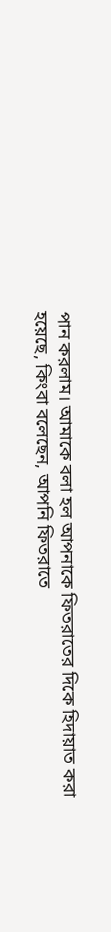পান করলাম। আমাকে বলা হল আপনাকে ফিতরাতের দিকে হিদায়াত করা হয়েছে, কিংবা বলেছেন, আপনি ফিতরাতে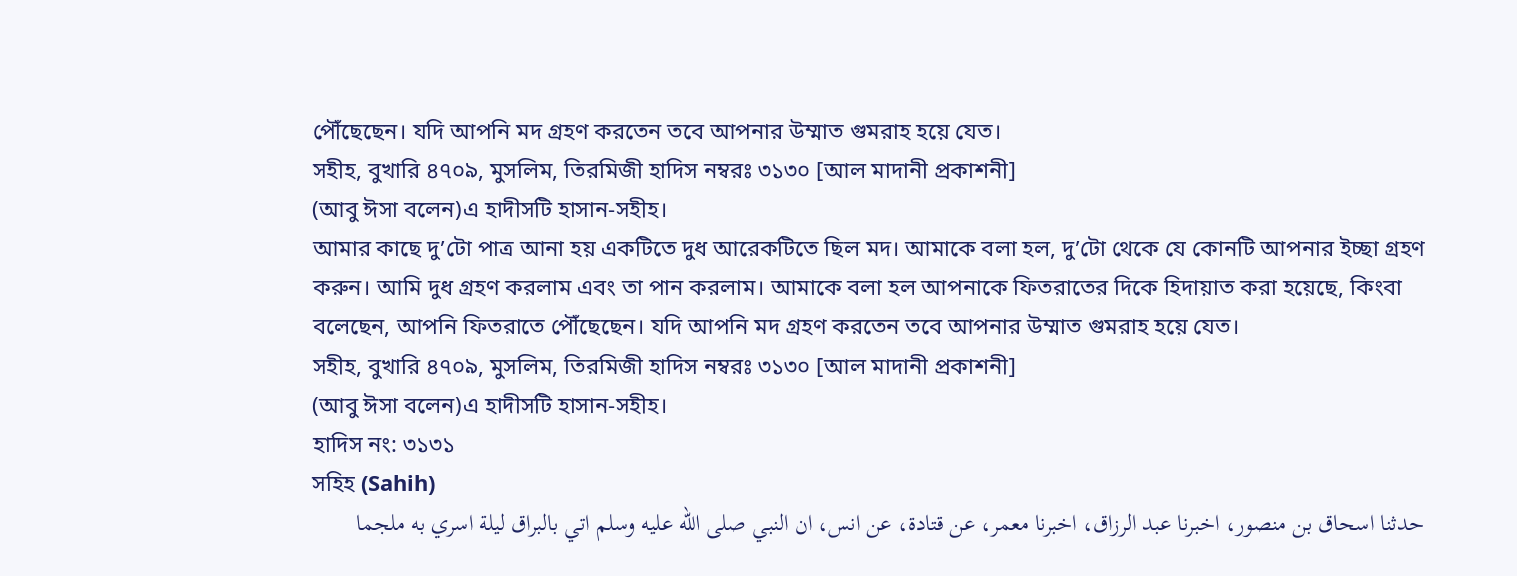পৌঁছেছেন। যদি আপনি মদ গ্রহণ করতেন তবে আপনার উম্মাত গুমরাহ হয়ে যেত।
সহীহ, বুখারি ৪৭০৯, মুসলিম, তিরমিজী হাদিস নম্বরঃ ৩১৩০ [আল মাদানী প্রকাশনী]
(আবু ঈসা বলেন)এ হাদীসটি হাসান-সহীহ।
আমার কাছে দু’টো পাত্র আনা হয় একটিতে দুধ আরেকটিতে ছিল মদ। আমাকে বলা হল, দু’টো থেকে যে কোনটি আপনার ইচ্ছা গ্রহণ করুন। আমি দুধ গ্রহণ করলাম এবং তা পান করলাম। আমাকে বলা হল আপনাকে ফিতরাতের দিকে হিদায়াত করা হয়েছে, কিংবা বলেছেন, আপনি ফিতরাতে পৌঁছেছেন। যদি আপনি মদ গ্রহণ করতেন তবে আপনার উম্মাত গুমরাহ হয়ে যেত।
সহীহ, বুখারি ৪৭০৯, মুসলিম, তিরমিজী হাদিস নম্বরঃ ৩১৩০ [আল মাদানী প্রকাশনী]
(আবু ঈসা বলেন)এ হাদীসটি হাসান-সহীহ।
হাদিস নং: ৩১৩১
সহিহ (Sahih)
حدثنا اسحاق بن منصور، اخبرنا عبد الرزاق، اخبرنا معمر، عن قتادة، عن انس، ان النبي صلى الله عليه وسلم اتي بالبراق ليلة اسري به ملجما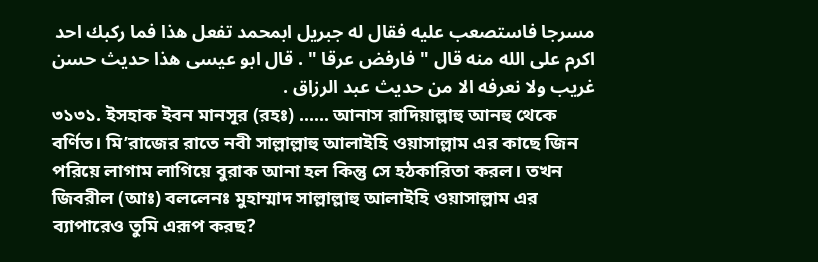مسرجا فاستصعب عليه فقال له جبريل ابمحمد تفعل هذا فما ركبك احد اكرم على الله منه قال " فارفض عرقا " . قال ابو عيسى هذا حديث حسن غريب ولا نعرفه الا من حديث عبد الرزاق .
৩১৩১. ইসহাক ইবন মানসূর (রহঃ) ...... আনাস রাদিয়াল্লাহু আনহু থেকে বর্ণিত। মি’রাজের রাতে নবী সাল্লাল্লাহু আলাইহি ওয়াসাল্লাম এর কাছে জিন পরিয়ে লাগাম লাগিয়ে বুরাক আনা হল কিন্তু সে হঠকারিতা করল। তখন জিবরীল (আঃ) বললেনঃ মুহাম্মাদ সাল্লাল্লাহু আলাইহি ওয়াসাল্লাম এর ব্যাপারেও তুমি এরূপ করছ?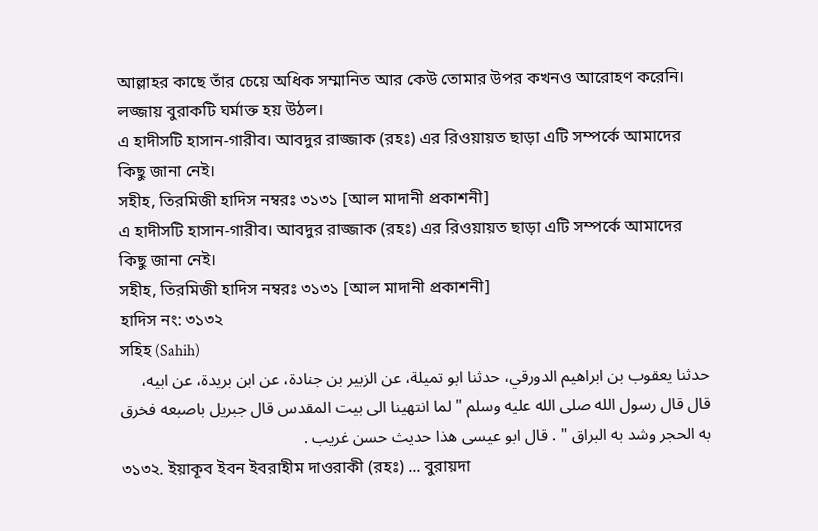আল্লাহর কাছে তাঁর চেয়ে অধিক সম্মানিত আর কেউ তোমার উপর কখনও আরোহণ করেনি। লজ্জায় বুরাকটি ঘর্মাক্ত হয় উঠল।
এ হাদীসটি হাসান-গারীব। আবদুর রাজ্জাক (রহঃ) এর রিওয়ায়ত ছাড়া এটি সম্পর্কে আমাদের কিছু জানা নেই।
সহীহ, তিরমিজী হাদিস নম্বরঃ ৩১৩১ [আল মাদানী প্রকাশনী]
এ হাদীসটি হাসান-গারীব। আবদুর রাজ্জাক (রহঃ) এর রিওয়ায়ত ছাড়া এটি সম্পর্কে আমাদের কিছু জানা নেই।
সহীহ, তিরমিজী হাদিস নম্বরঃ ৩১৩১ [আল মাদানী প্রকাশনী]
হাদিস নং: ৩১৩২
সহিহ (Sahih)
حدثنا يعقوب بن ابراهيم الدورقي، حدثنا ابو تميلة، عن الزبير بن جنادة، عن ابن بريدة، عن ابيه، قال قال رسول الله صلى الله عليه وسلم " لما انتهينا الى بيت المقدس قال جبريل باصبعه فخرق به الحجر وشد به البراق " . قال ابو عيسى هذا حديث حسن غريب .
৩১৩২. ইয়াকূব ইবন ইবরাহীম দাওরাকী (রহঃ) ... বুরায়দা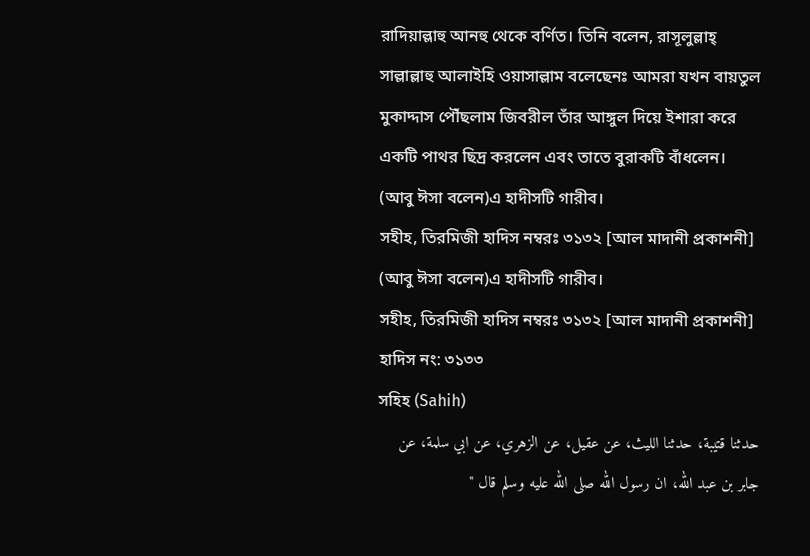রাদিয়াল্লাহু আনহু থেকে বর্ণিত। তিনি বলেন, রাসূলুল্লাহ্ সাল্লাল্লাহু আলাইহি ওয়াসাল্লাম বলেছেনঃ আমরা যখন বায়তুল মুকাদ্দাস পৌঁছলাম জিবরীল তাঁর আঙ্গুল দিয়ে ইশারা করে একটি পাথর ছিদ্র করলেন এবং তাতে বুরাকটি বাঁধলেন।
(আবু ঈসা বলেন)এ হাদীসটি গারীব।
সহীহ, তিরমিজী হাদিস নম্বরঃ ৩১৩২ [আল মাদানী প্রকাশনী]
(আবু ঈসা বলেন)এ হাদীসটি গারীব।
সহীহ, তিরমিজী হাদিস নম্বরঃ ৩১৩২ [আল মাদানী প্রকাশনী]
হাদিস নং: ৩১৩৩
সহিহ (Sahih)
حدثنا قتيبة، حدثنا الليث، عن عقيل، عن الزهري، عن ابي سلمة، عن جابر بن عبد الله، ان رسول الله صلى الله عليه وسلم قال "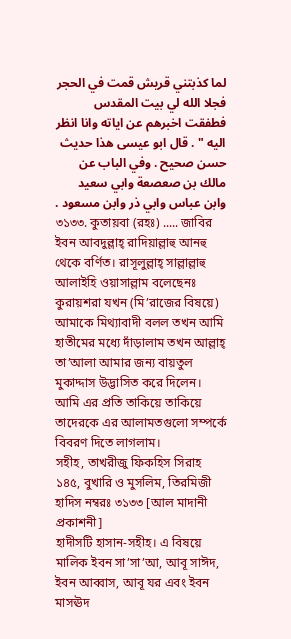لما كذبتني قريش قمت في الحجر فجلا الله لي بيت المقدس فطفقت اخبرهم عن اياته وانا انظر اليه " . قال ابو عيسى هذا حديث حسن صحيح . وفي الباب عن مالك بن صعصعة وابي سعيد وابن عباس وابي ذر وابن مسعود .
৩১৩৩. কুতায়বা (রহঃ) ..... জাবির ইবন আবদুল্লাহ্ রাদিয়াল্লাহু আনহু থেকে বর্ণিত। রাসূলুল্লাহ্ সাল্লাল্লাহু আলাইহি ওয়াসাল্লাম বলেছেনঃ কুরায়শরা যখন (মি’রাজের বিষয়ে) আমাকে মিথ্যাবাদী বলল তখন আমি হাতীমের মধ্যে দাঁড়ালাম তখন আল্লাহ্ তা’আলা আমার জন্য বায়তুল মুকাদ্দাস উদ্ভাসিত করে দিলেন। আমি এর প্রতি তাকিয়ে তাকিয়ে তাদেরকে এর আলামতগুলো সম্পর্কে বিবরণ দিতে লাগলাম।
সহীহ, তাখরীজু ফিকহিস সিরাহ ১৪৫, বুখারি ও মুসলিম, তিরমিজী হাদিস নম্বরঃ ৩১৩৩ [আল মাদানী প্রকাশনী]
হাদীসটি হাসান-সহীহ। এ বিষয়ে মালিক ইবন সা’সা’আ, আবূ সাঈদ, ইবন আব্বাস, আবূ যর এবং ইবন মাসঊদ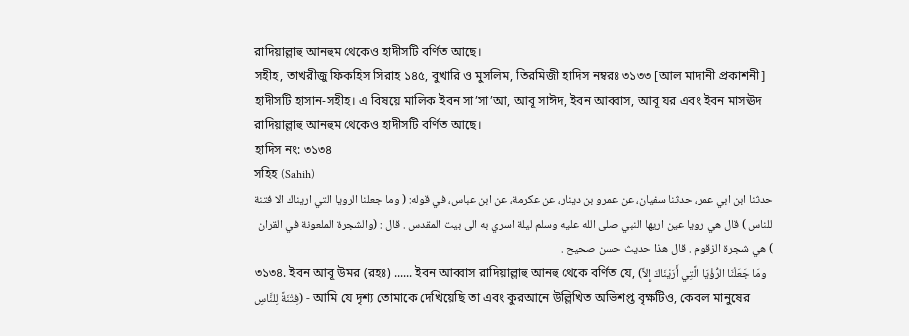রাদিয়াল্লাহু আনহুম থেকেও হাদীসটি বর্ণিত আছে।
সহীহ, তাখরীজু ফিকহিস সিরাহ ১৪৫, বুখারি ও মুসলিম, তিরমিজী হাদিস নম্বরঃ ৩১৩৩ [আল মাদানী প্রকাশনী]
হাদীসটি হাসান-সহীহ। এ বিষয়ে মালিক ইবন সা’সা’আ, আবূ সাঈদ, ইবন আব্বাস, আবূ যর এবং ইবন মাসঊদ রাদিয়াল্লাহু আনহুম থেকেও হাদীসটি বর্ণিত আছে।
হাদিস নং: ৩১৩৪
সহিহ (Sahih)
حدثنا ابن ابي عمر، حدثنا سفيان، عن عمرو بن دينار، عن عكرمة، عن ابن عباس، في قوله: ( وما جعلنا الرويا التي اريناك الا فتنة للناس ) قال هي رويا عين اريها النبي صلى الله عليه وسلم ليلة اسري به الى بيت المقدس . قال : (والشجرة الملعونة في القران ) هي شجرة الزقوم . قال هذا حديث حسن صحيح .
৩১৩৪. ইবন আবূ উমর (রহঃ) ...... ইবন আব্বাস রাদিয়াল্লাহু আনহু থেকে বর্ণিত যে, (ومَا جَعَلْنَا الرُّؤْيَا الَّتِي أَرَيْنَاكَ إِلاَّ فِتْنَةً لِلنَّاسِ) - আমি যে দৃশ্য তোমাকে দেখিয়েছি তা এবং কুরআনে উল্লিখিত অভিশপ্ত বৃক্ষটিও, কেবল মানুষের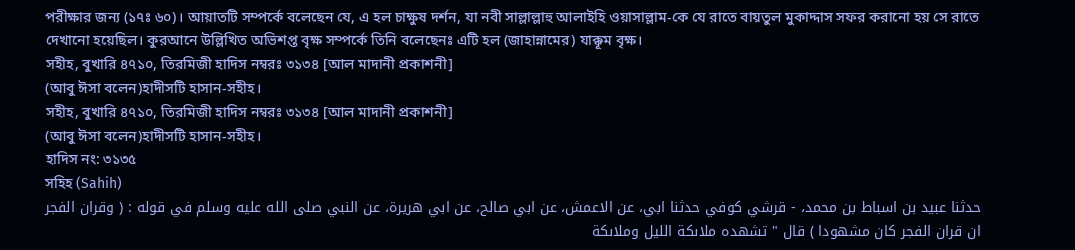পরীক্ষার জন্য (১৭ঃ ৬০)। আয়াতটি সম্পর্কে বলেছেন যে, এ হল চাক্ষুষ দর্শন, যা নবী সাল্লাল্লাহু আলাইহি ওয়াসাল্লাম-কে যে রাতে বায়তুল মুকাদ্দাস সফর করানো হয় সে রাতে দেখানো হয়েছিল। কুরআনে উল্লিখিত অভিশপ্ত বৃক্ষ সম্পর্কে তিনি বলেছেনঃ এটি হল (জাহান্নামের) যাক্কূম বৃক্ষ।
সহীহ, বুখারি ৪৭১০, তিরমিজী হাদিস নম্বরঃ ৩১৩৪ [আল মাদানী প্রকাশনী]
(আবু ঈসা বলেন)হাদীসটি হাসান-সহীহ।
সহীহ, বুখারি ৪৭১০, তিরমিজী হাদিস নম্বরঃ ৩১৩৪ [আল মাদানী প্রকাশনী]
(আবু ঈসা বলেন)হাদীসটি হাসান-সহীহ।
হাদিস নং: ৩১৩৫
সহিহ (Sahih)
حدثنا عبيد بن اسباط بن محمد، - قرشي كوفي حدثنا ابي، عن الاعمش، عن ابي صالح، عن ابي هريرة، عن النبي صلى الله عليه وسلم في قوله : ( وقران الفجر ان قران الفجر كان مشهودا ) قال " تشهده ملاىكة الليل وملاىكة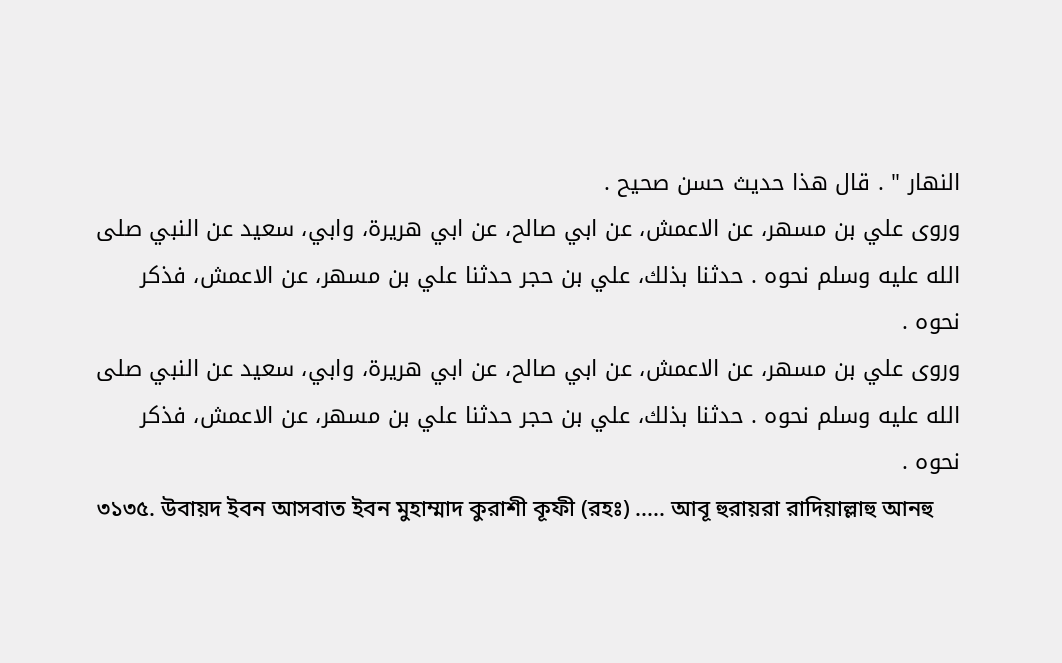النهار " . قال هذا حديث حسن صحيح .
وروى علي بن مسهر، عن الاعمش، عن ابي صالح، عن ابي هريرة، وابي، سعيد عن النبي صلى الله عليه وسلم نحوه . حدثنا بذلك، علي بن حجر حدثنا علي بن مسهر، عن الاعمش، فذكر نحوه .
وروى علي بن مسهر، عن الاعمش، عن ابي صالح، عن ابي هريرة، وابي، سعيد عن النبي صلى الله عليه وسلم نحوه . حدثنا بذلك، علي بن حجر حدثنا علي بن مسهر، عن الاعمش، فذكر نحوه .
৩১৩৫. উবায়দ ইবন আসবাত ইবন মুহাম্মাদ কুরাশী কূফী (রহঃ) ..... আবূ হুরায়রা রাদিয়াল্লাহু আনহু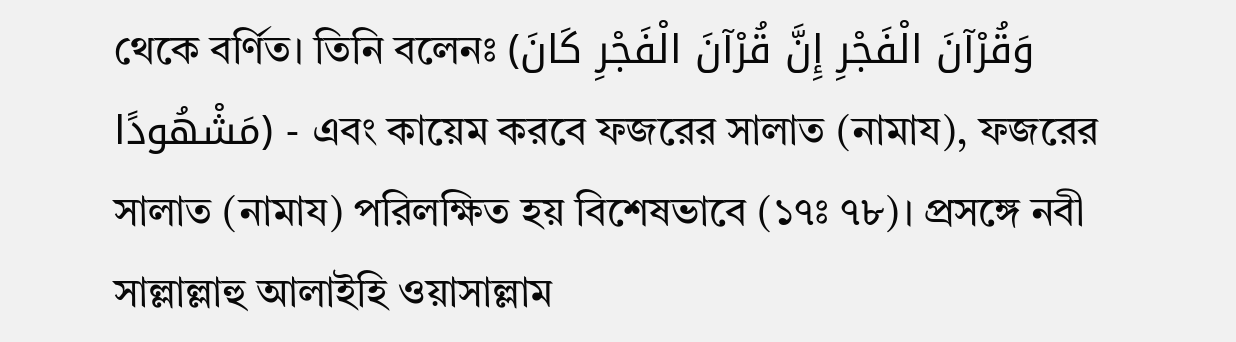থেকে বর্ণিত। তিনি বলেনঃ (وَقُرْآنَ الْفَجْرِ إِنَّ قُرْآنَ الْفَجْرِ كَانَ مَشْهُودًا) - এবং কায়েম করবে ফজরের সালাত (নামায), ফজরের সালাত (নামায) পরিলক্ষিত হয় বিশেষভাবে (১৭ঃ ৭৮)। প্রসঙ্গে নবী সাল্লাল্লাহু আলাইহি ওয়াসাল্লাম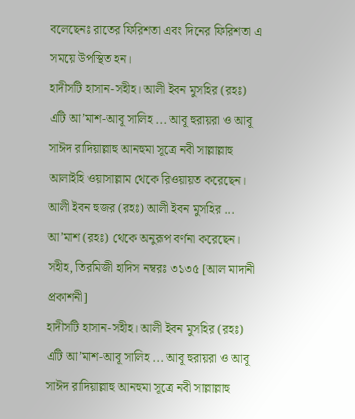বলেছেনঃ রাতের ফিরিশতা এবং দিনের ফিরিশতা এ সময়ে উপস্থিত হন।
হাদীসটি হাসান-সহীহ। আলী ইবন মুসহির (রহঃ) এটি আ’মাশ-আবূ সালিহ ... আবূ হুরায়রা ও আবূ সাঈদ রাদিয়াল্লাহু আনহুমা সূত্রে নবী সাল্লাল্লাহু আলাইহি ওয়াসাল্লাম থেকে রিওয়ায়ত করেছেন। আলী ইবন হুজর (রহঃ) আলী ইবন মুসহির ... আ’মাশ (রহঃ) থেকে অনুরূপ বর্ণনা করেছেন।
সহীহ, তিরমিজী হাদিস নম্বরঃ ৩১৩৫ [আল মাদানী প্রকাশনী]
হাদীসটি হাসান-সহীহ। আলী ইবন মুসহির (রহঃ) এটি আ’মাশ-আবূ সালিহ ... আবূ হুরায়রা ও আবূ সাঈদ রাদিয়াল্লাহু আনহুমা সূত্রে নবী সাল্লাল্লাহু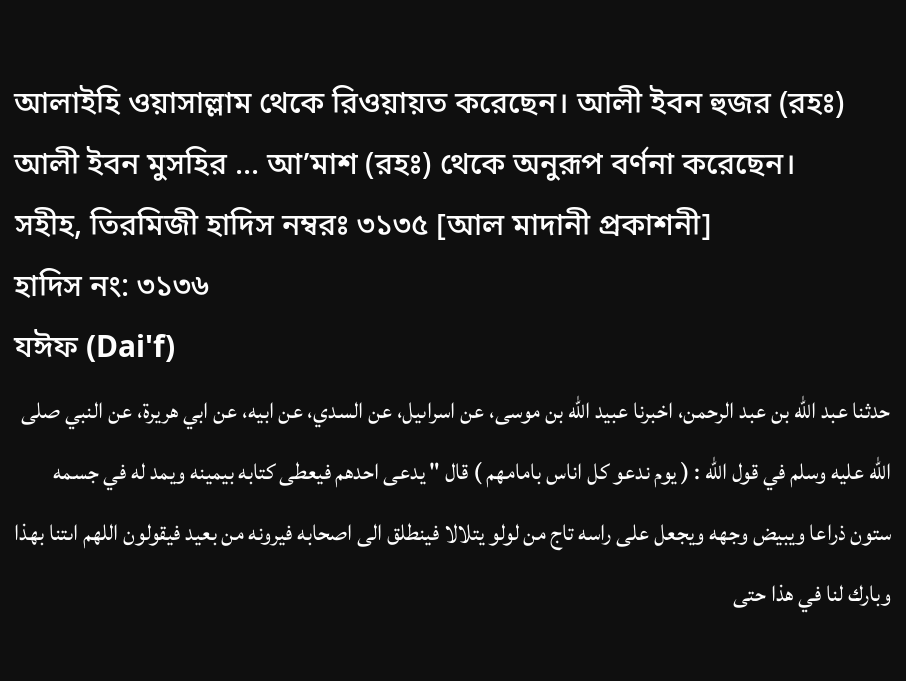আলাইহি ওয়াসাল্লাম থেকে রিওয়ায়ত করেছেন। আলী ইবন হুজর (রহঃ) আলী ইবন মুসহির ... আ’মাশ (রহঃ) থেকে অনুরূপ বর্ণনা করেছেন।
সহীহ, তিরমিজী হাদিস নম্বরঃ ৩১৩৫ [আল মাদানী প্রকাশনী]
হাদিস নং: ৩১৩৬
যঈফ (Dai'f)
حدثنا عبد الله بن عبد الرحمن، اخبرنا عبيد الله بن موسى، عن اسراىيل، عن السدي، عن ابيه، عن ابي هريرة، عن النبي صلى الله عليه وسلم في قول الله : ( يوم ندعو كل اناس بامامهم ) قال " يدعى احدهم فيعطى كتابه بيمينه ويمد له في جسمه ستون ذراعا ويبيض وجهه ويجعل على راسه تاج من لولو يتلالا فينطلق الى اصحابه فيرونه من بعيد فيقولون اللهم اىتنا بهذا وبارك لنا في هذا حتى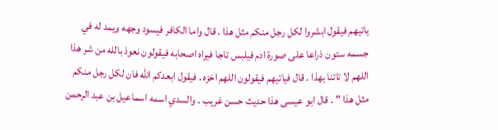ياتيهم فيقول ابشروا لكل رجل منكم مثل هذا . قال واما الكافر فيسود وجهه ويمد له في جسمه ستون ذراعا على صورة ادم فيلبس تاجا فيراه اصحابه فيقولون نعوذ بالله من شر هذا اللهم لا تاتنا بهذا . قال فياتيهم فيقولون اللهم اخزه . فيقول ابعدكم الله فان لكل رجل منكم مثل هذا " . قال ابو عيسى هذا حديث حسن غريب . والسدي اسمه اسماعيل بن عبد الرحمن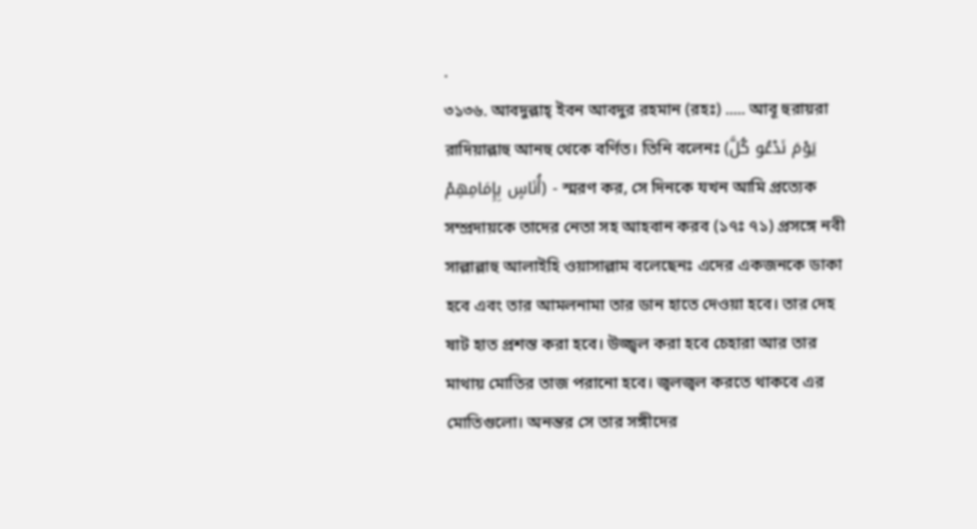.
৩১৩৬. আবদুল্লাহ্ ইবন আবদুর রহমান (রহঃ) ..... আবূ হুরায়রা রাদিয়াল্লাহু আনহু থেকে বর্ণিত। তিনি বলেনঃ (يَوْمَ نَدْعُو كُلَّ أُنَاسٍ بِإِمَامِهِمْ) - স্মরণ কর, সে দিনকে যখন আমি প্রত্যেক সম্প্রদায়কে তাদের নেতা সহ আহবান করব (১৭ঃ ৭১) প্রসঙ্গে নবী সাল্লাল্লাহু আলাইহি ওয়াসাল্লাম বলেছেনঃ এদের একজনকে ডাকা হবে এবং তার আমলনামা তার ডান হাতে দেওয়া হবে। তার দেহ ষাট হাত প্রশস্ত করা হবে। উজ্জ্বল করা হবে চেহারা আর তার মাথায় মোতির তাজ পরানো হবে। জ্বলজ্বল করতে থাকবে এর মোতিগুলো। অনন্তর সে তার সঙ্গীদের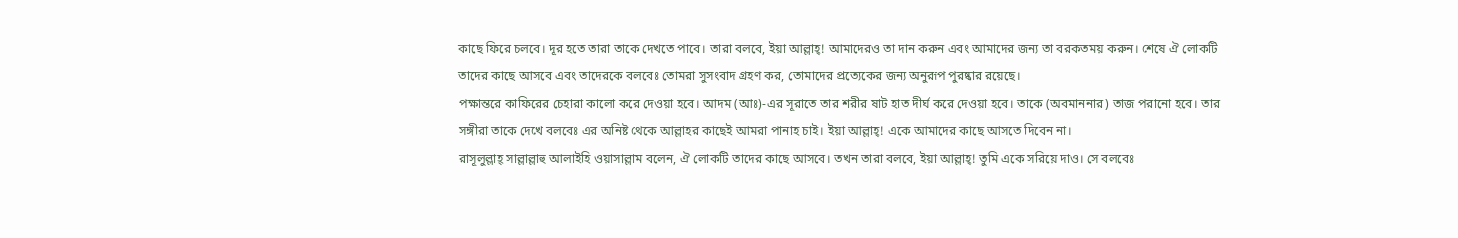কাছে ফিরে চলবে। দূর হতে তারা তাকে দেখতে পাবে। তারা বলবে, ইয়া আল্লাহ্! আমাদেরও তা দান করুন এবং আমাদের জন্য তা বরকতময় করুন। শেষে ঐ লোকটি তাদের কাছে আসবে এবং তাদেরকে বলবেঃ তোমরা সুসংবাদ গ্রহণ কর, তোমাদের প্রত্যেকের জন্য অনুরূপ পুরষ্কার রয়েছে।
পক্ষান্তরে কাফিরের চেহারা কালো করে দেওয়া হবে। আদম (আঃ)-এর সূরাতে তার শরীর ষাট হাত দীর্ঘ করে দেওয়া হবে। তাকে (অবমাননার) তাজ পরানো হবে। তার সঙ্গীরা তাকে দেখে বলবেঃ এর অনিষ্ট থেকে আল্লাহর কাছেই আমরা পানাহ চাই। ইয়া আল্লাহ্! একে আমাদের কাছে আসতে দিবেন না।
রাসূলুল্লাহ্ সাল্লাল্লাহু আলাইহি ওয়াসাল্লাম বলেন, ঐ লোকটি তাদের কাছে আসবে। তখন তারা বলবে, ইয়া আল্লাহ্! তুমি একে সরিয়ে দাও। সে বলবেঃ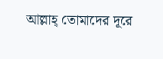আল্লাহ্ তোমাদের দূরে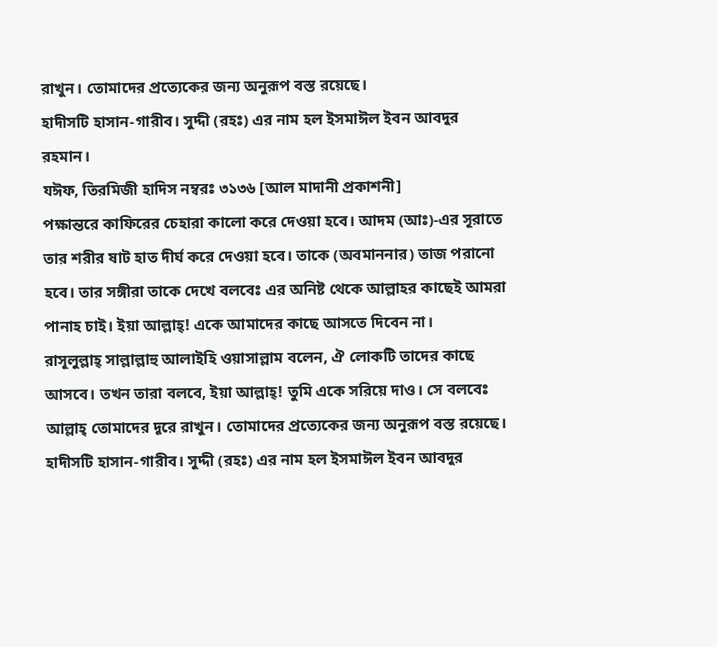রাখুন। তোমাদের প্রত্যেকের জন্য অনুরূপ বস্ত রয়েছে।
হাদীসটি হাসান-গারীব। সুদ্দী (রহঃ) এর নাম হল ইসমাঈল ইবন আবদুর রহমান।
যঈফ, তিরমিজী হাদিস নম্বরঃ ৩১৩৬ [আল মাদানী প্রকাশনী]
পক্ষান্তরে কাফিরের চেহারা কালো করে দেওয়া হবে। আদম (আঃ)-এর সূরাতে তার শরীর ষাট হাত দীর্ঘ করে দেওয়া হবে। তাকে (অবমাননার) তাজ পরানো হবে। তার সঙ্গীরা তাকে দেখে বলবেঃ এর অনিষ্ট থেকে আল্লাহর কাছেই আমরা পানাহ চাই। ইয়া আল্লাহ্! একে আমাদের কাছে আসতে দিবেন না।
রাসূলুল্লাহ্ সাল্লাল্লাহু আলাইহি ওয়াসাল্লাম বলেন, ঐ লোকটি তাদের কাছে আসবে। তখন তারা বলবে, ইয়া আল্লাহ্! তুমি একে সরিয়ে দাও। সে বলবেঃ আল্লাহ্ তোমাদের দূরে রাখুন। তোমাদের প্রত্যেকের জন্য অনুরূপ বস্ত রয়েছে।
হাদীসটি হাসান-গারীব। সুদ্দী (রহঃ) এর নাম হল ইসমাঈল ইবন আবদুর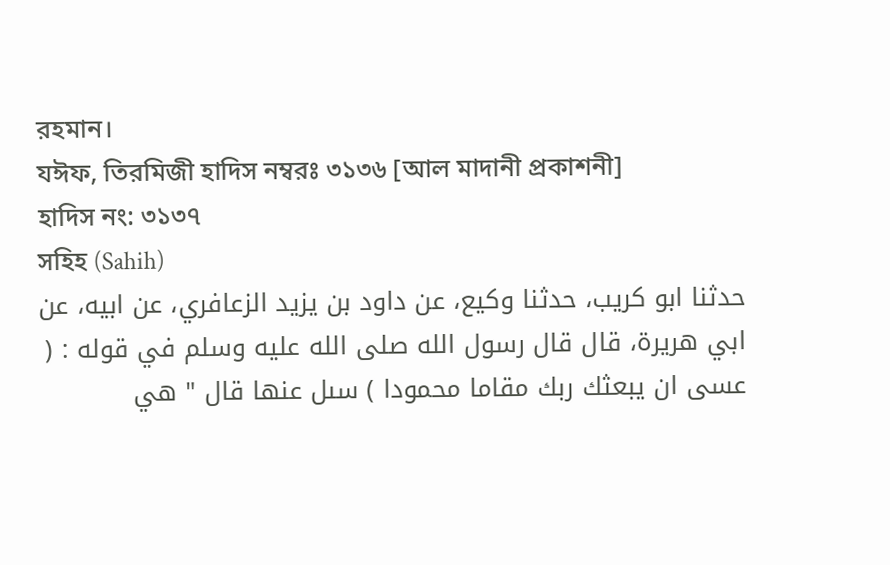রহমান।
যঈফ, তিরমিজী হাদিস নম্বরঃ ৩১৩৬ [আল মাদানী প্রকাশনী]
হাদিস নং: ৩১৩৭
সহিহ (Sahih)
حدثنا ابو كريب، حدثنا وكيع، عن داود بن يزيد الزعافري، عن ابيه، عن ابي هريرة، قال قال رسول الله صلى الله عليه وسلم في قوله : ( عسى ان يبعثك ربك مقاما محمودا ) سىل عنها قال " هي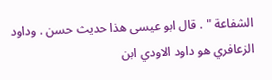الشفاعة " . قال ابو عيسى هذا حديث حسن . وداود الزعافري هو داود الاودي ابن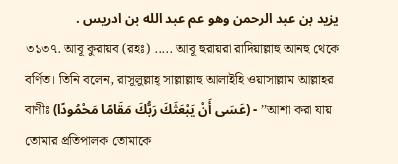يزيد بن عبد الرحمن وهو عم عبد الله بن ادريس .
৩১৩৭. আবূ কুরায়ব (রহঃ) ..... আবূ হুরায়রা রাদিয়াল্লাহু আনহু থেকে বর্ণিত। তিনি বলেন, রাসূলুল্লাহ্ সাল্লাল্লাহু আলাইহি ওয়াসাল্লাম আল্লাহর বাণীঃ (عَسَى أَنْ يَبْعَثَكَ رَبُّكَ مَقَامًا مَحْمُودًا) - ’’আশা করা যায় তোমার প্রতিপালক তোমাকে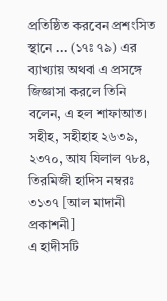প্রতিষ্ঠিত করবেন প্রশংসিত স্থানে ... (১৭ঃ ৭৯) এর ব্যাখ্যায় অথবা এ প্রসঙ্গে জিজ্ঞাসা করলে তিনি বলেন, এ হল শাফাআত।
সহীহ, সহীহাহ ২৬৩৯, ২৩৭০, আয যিলাল ৭৮৪, তিরমিজী হাদিস নম্বরঃ ৩১৩৭ [আল মাদানী প্রকাশনী]
এ হাদীসটি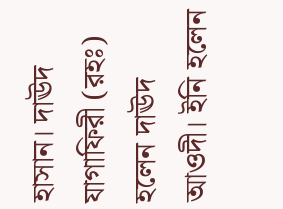হাসান। দাঊদ যাগাফিরী (রহঃ) হলেন দাঊদ আওদী। ইনি হলেন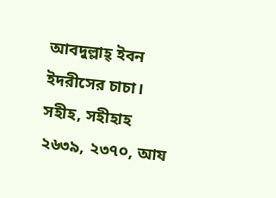আবদুল্লাহ্ ইবন ইদরীসের চাচা।
সহীহ, সহীহাহ ২৬৩৯, ২৩৭০, আয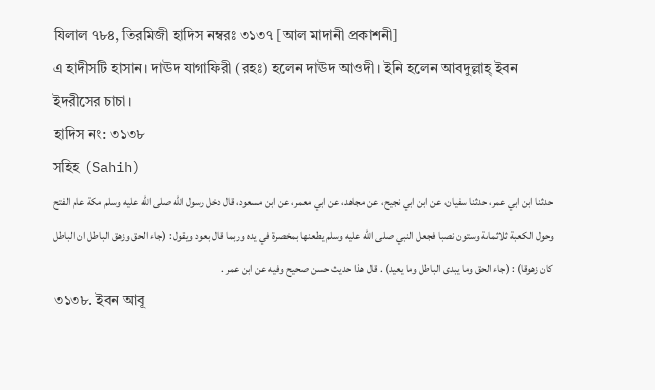যিলাল ৭৮৪, তিরমিজী হাদিস নম্বরঃ ৩১৩৭ [আল মাদানী প্রকাশনী]
এ হাদীসটি হাসান। দাঊদ যাগাফিরী (রহঃ) হলেন দাঊদ আওদী। ইনি হলেন আবদুল্লাহ্ ইবন ইদরীসের চাচা।
হাদিস নং: ৩১৩৮
সহিহ (Sahih)
حدثنا ابن ابي عمر، حدثنا سفيان، عن ابن ابي نجيح، عن مجاهد، عن ابي معمر، عن ابن مسعود، قال دخل رسول الله صلى الله عليه وسلم مكة عام الفتح وحول الكعبة ثلاثماىة وستون نصبا فجعل النبي صلى الله عليه وسلم يطعنها بمخصرة في يده وربما قال بعود ويقول : (جاء الحق وزهق الباطل ان الباطل كان زهوقا) : (جاء الحق وما يبدى الباطل وما يعيد) . قال هذا حديث حسن صحيح وفيه عن ابن عمر .
৩১৩৮. ইবন আবূ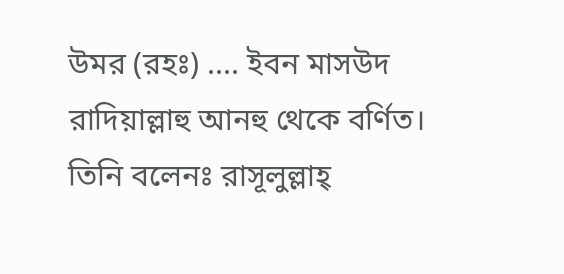উমর (রহঃ) .... ইবন মাসউদ রাদিয়াল্লাহু আনহু থেকে বর্ণিত। তিনি বলেনঃ রাসূলুল্লাহ্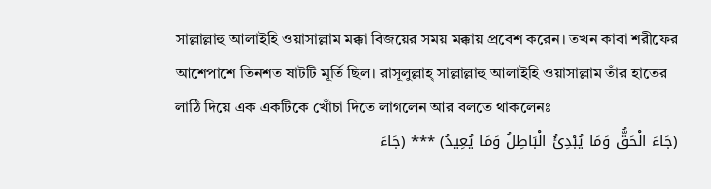সাল্লাল্লাহু আলাইহি ওয়াসাল্লাম মক্কা বিজয়ের সময় মক্কায় প্রবেশ করেন। তখন কাবা শরীফের আশেপাশে তিনশত ষাটটি মূর্তি ছিল। রাসূলুল্লাহ্ সাল্লাল্লাহু আলাইহি ওয়াসাল্লাম তাঁর হাতের লাঠি দিয়ে এক একটিকে খোঁচা দিতে লাগলেন আর বলতে থাকলেনঃ
(جَاءَ الْحَقُّ وَمَا يُبْدِئُ الْبَاطِلُ وَمَا يُعِيدُ) *** (جَاءَ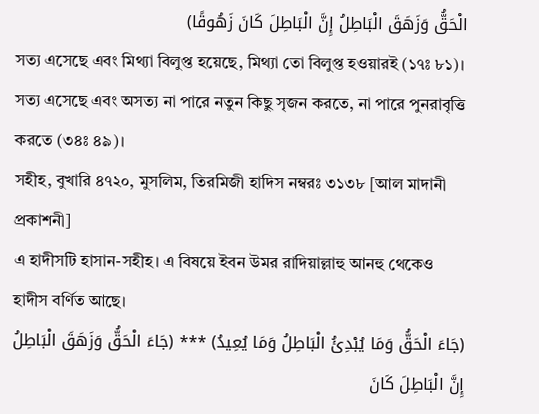الْحَقُّ وَزَهَقَ الْبَاطِلُ إِنَّ الْبَاطِلَ كَانَ زَهُوقًا)
সত্য এসেছে এবং মিথ্যা বিলুপ্ত হয়েছে, মিথ্যা তো বিলুপ্ত হওয়ারই (১৭ঃ ৮১)। সত্য এসেছে এবং অসত্য না পারে নতুন কিছু সৃজন করতে, না পারে পুনরাবৃত্তি করতে (৩৪ঃ ৪৯)।
সহীহ, বুখারি ৪৭২০, মুসলিম, তিরমিজী হাদিস নম্বরঃ ৩১৩৮ [আল মাদানী প্রকাশনী]
এ হাদীসটি হাসান-সহীহ। এ বিষয়ে ইবন উমর রাদিয়াল্লাহু আনহু থেকেও হাদীস বর্ণিত আছে।
(جَاءَ الْحَقُّ وَمَا يُبْدِئُ الْبَاطِلُ وَمَا يُعِيدُ) *** (جَاءَ الْحَقُّ وَزَهَقَ الْبَاطِلُ إِنَّ الْبَاطِلَ كَانَ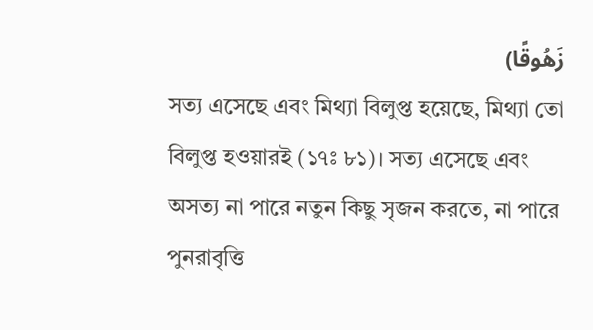زَهُوقًا)
সত্য এসেছে এবং মিথ্যা বিলুপ্ত হয়েছে, মিথ্যা তো বিলুপ্ত হওয়ারই (১৭ঃ ৮১)। সত্য এসেছে এবং অসত্য না পারে নতুন কিছু সৃজন করতে, না পারে পুনরাবৃত্তি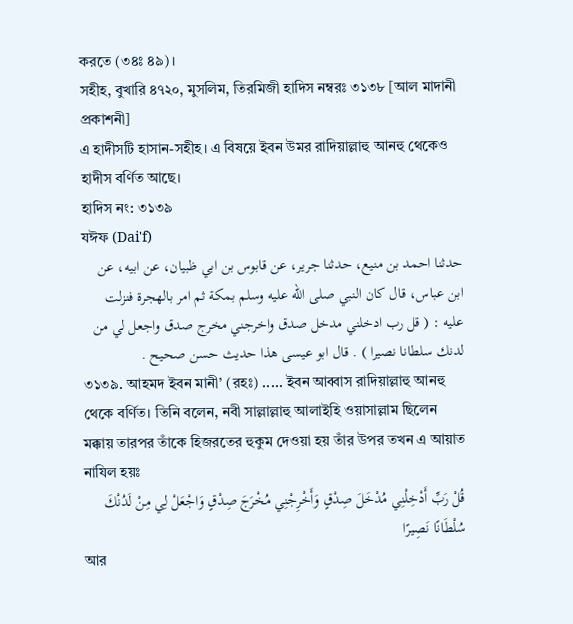করতে (৩৪ঃ ৪৯)।
সহীহ, বুখারি ৪৭২০, মুসলিম, তিরমিজী হাদিস নম্বরঃ ৩১৩৮ [আল মাদানী প্রকাশনী]
এ হাদীসটি হাসান-সহীহ। এ বিষয়ে ইবন উমর রাদিয়াল্লাহু আনহু থেকেও হাদীস বর্ণিত আছে।
হাদিস নং: ৩১৩৯
যঈফ (Dai'f)
حدثنا احمد بن منيع، حدثنا جرير، عن قابوس بن ابي ظبيان، عن ابيه، عن ابن عباس، قال كان النبي صلى الله عليه وسلم بمكة ثم امر بالهجرة فنزلت عليه : ( قل رب ادخلني مدخل صدق واخرجني مخرج صدق واجعل لي من لدنك سلطانا نصيرا ) . قال ابو عيسى هذا حديث حسن صحيح .
৩১৩৯. আহমদ ইবন মানী’ (রহঃ) ..... ইবন আব্বাস রাদিয়াল্লাহু আনহু থেকে বর্ণিত। তিনি বলেন, নবী সাল্লাল্লাহু আলাইহি ওয়াসাল্লাম ছিলেন মক্কায় তারপর তাঁকে হিজরতের হুকুম দেওয়া হয় তাঁর উপর তখন এ আয়াত নাযিল হয়ঃ
قُلْ رَبِّ أَدْخِلْنِي مُدْخَلَ صِدْقٍ وَأَخْرِجْنِي مُخْرَجَ صِدْقٍ وَاجْعَلْ لِي مِنْ لَدُنْكَ سُلْطَانًا نَصِيرًا
আর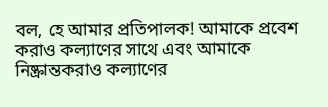বল, হে আমার প্রতিপালক! আমাকে প্রবেশ করাও কল্যাণের সাথে এবং আমাকে নিষ্ক্রান্তকরাও কল্যাণের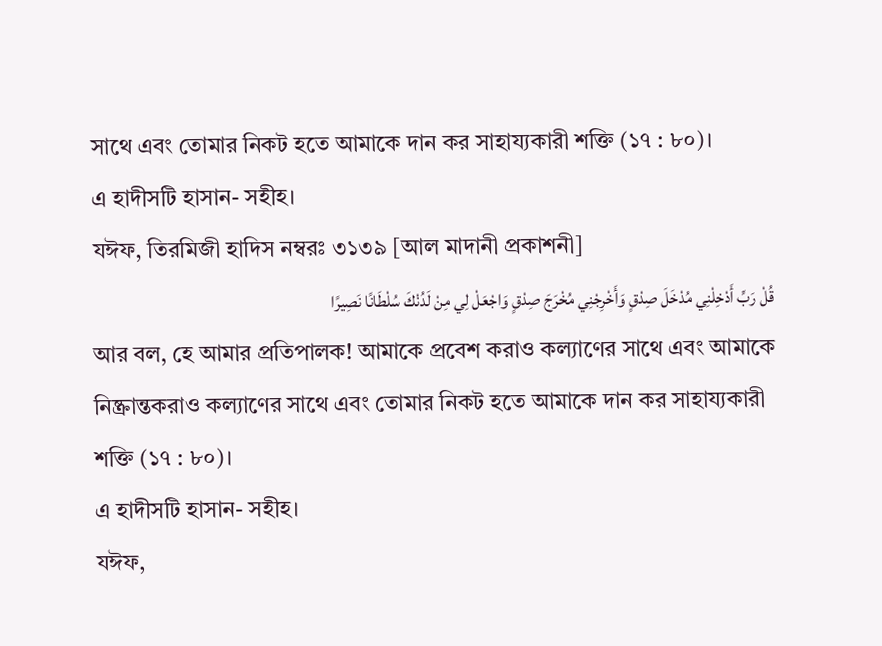সাথে এবং তোমার নিকট হতে আমাকে দান কর সাহায্যকারী শক্তি (১৭ : ৮০)।
এ হাদীসটি হাসান- সহীহ।
যঈফ, তিরমিজী হাদিস নম্বরঃ ৩১৩৯ [আল মাদানী প্রকাশনী]
قُلْ رَبِّ أَدْخِلْنِي مُدْخَلَ صِدْقٍ وَأَخْرِجْنِي مُخْرَجَ صِدْقٍ وَاجْعَلْ لِي مِنْ لَدُنْكَ سُلْطَانًا نَصِيرًا
আর বল, হে আমার প্রতিপালক! আমাকে প্রবেশ করাও কল্যাণের সাথে এবং আমাকে নিষ্ক্রান্তকরাও কল্যাণের সাথে এবং তোমার নিকট হতে আমাকে দান কর সাহায্যকারী শক্তি (১৭ : ৮০)।
এ হাদীসটি হাসান- সহীহ।
যঈফ,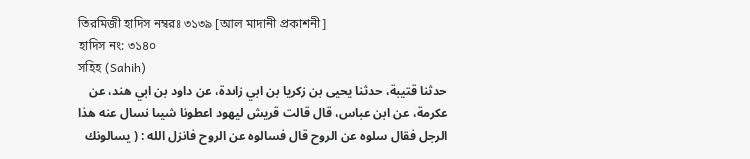তিরমিজী হাদিস নম্বরঃ ৩১৩৯ [আল মাদানী প্রকাশনী]
হাদিস নং: ৩১৪০
সহিহ (Sahih)
حدثنا قتيبة، حدثنا يحيى بن زكريا بن ابي زاىدة، عن داود بن ابي هند، عن عكرمة، عن ابن عباس، قال قالت قريش ليهود اعطونا شيىا نسال عنه هذا الرجل فقال سلوه عن الروح قال فسالوه عن الروح فانزل الله : ( يسالونك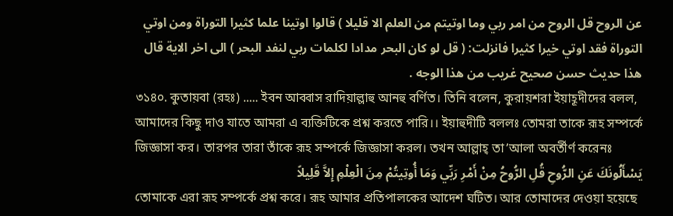عن الروح قل الروح من امر ربي وما اوتيتم من العلم الا قليلا ) قالوا اوتينا علما كثيرا التوراة ومن اوتي التوراة فقد اوتي خيرا كثيرا فانزلت: ( قل لو كان البحر مدادا لكلمات ربي لنفد البحر ) الى اخر الاية قال هذا حديث حسن صحيح غريب من هذا الوجه .
৩১৪০. কুতায়বা (রহঃ) ..... ইবন আব্বাস রাদিয়াল্লাহু আনহু বর্ণিত। তিনি বলেন, কুরায়শরা ইয়াহূদীদের বলল, আমাদের কিছু দাও যাতে আমরা এ ব্যক্তিটিকে প্রশ্ন করতে পারি।। ইয়াহুদীটি বললঃ তোমরা তাকে রূহ সম্পর্কে জিজ্ঞাসা কর। তারপর তারা তাঁকে রূহ সম্পর্কে জিজ্ঞাসা করল। তখন আল্লাহ্ তা’আলা অবর্তীর্ণ করেনঃ
يَسْأَلُونَكَ عَنِ الرُّوحِ قُلِ الرُّوحُ مِنْ أَمْرِ رَبِّي وَمَا أُوتِيتُمْ مِنَ الْعِلْمِ إِلاَّ قَلِيلاً
তোমাকে এরা রূহ সম্পর্কে প্রশ্ন করে। রূহ আমার প্রতিপালকের আদেশ ঘটিত। আর তোমাদের দেওয়া হয়েছে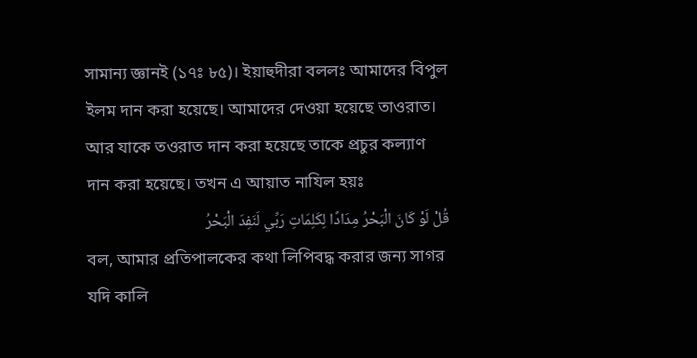সামান্য জ্ঞানই (১৭ঃ ৮৫)। ইয়াহুদীরা বললঃ আমাদের বিপুল ইলম দান করা হয়েছে। আমাদের দেওয়া হয়েছে তাওরাত। আর যাকে তওরাত দান করা হয়েছে তাকে প্রচুর কল্যাণ দান করা হয়েছে। তখন এ আয়াত নাযিল হয়ঃ
قُلْ لَوْ كَانَ الْبَحْرُ مِدَادًا لِكَلِمَاتِ رَبِّي لَنَفِدَ الْبَحْرُ
বল, আমার প্রতিপালকের কথা লিপিবদ্ধ করার জন্য সাগর যদি কালি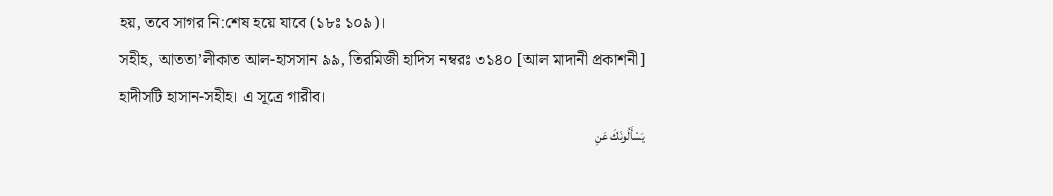হয়, তবে সাগর নি:শেষ হয়ে যাবে (১৮ঃ ১০৯)।
সহীহ, আততা’লীকাত আল-হাসসান ৯৯, তিরমিজী হাদিস নম্বরঃ ৩১৪০ [আল মাদানী প্রকাশনী]
হাদীসটি হাসান-সহীহ। এ সূত্রে গারীব।
يَسْأَلُونَكَ عَنِ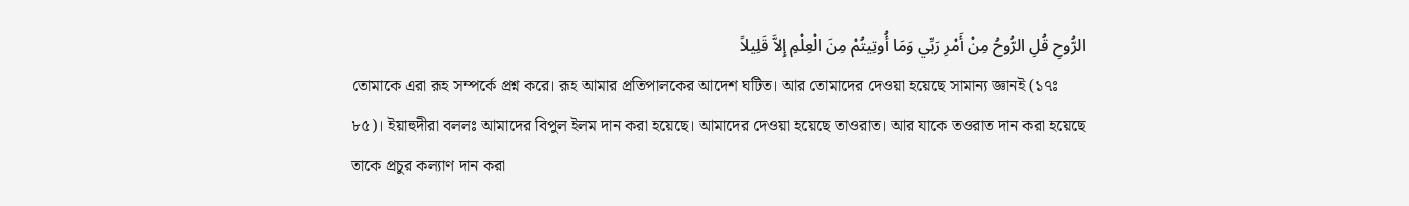الرُّوحِ قُلِ الرُّوحُ مِنْ أَمْرِ رَبِّي وَمَا أُوتِيتُمْ مِنَ الْعِلْمِ إِلاَّ قَلِيلاً
তোমাকে এরা রূহ সম্পর্কে প্রশ্ন করে। রূহ আমার প্রতিপালকের আদেশ ঘটিত। আর তোমাদের দেওয়া হয়েছে সামান্য জ্ঞানই (১৭ঃ ৮৫)। ইয়াহুদীরা বললঃ আমাদের বিপুল ইলম দান করা হয়েছে। আমাদের দেওয়া হয়েছে তাওরাত। আর যাকে তওরাত দান করা হয়েছে তাকে প্রচুর কল্যাণ দান করা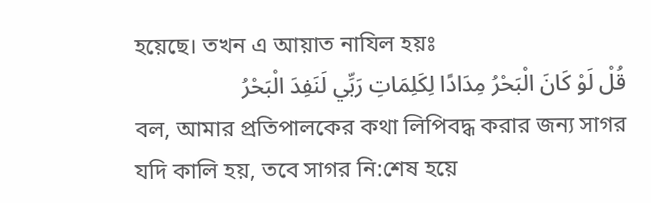হয়েছে। তখন এ আয়াত নাযিল হয়ঃ
قُلْ لَوْ كَانَ الْبَحْرُ مِدَادًا لِكَلِمَاتِ رَبِّي لَنَفِدَ الْبَحْرُ
বল, আমার প্রতিপালকের কথা লিপিবদ্ধ করার জন্য সাগর যদি কালি হয়, তবে সাগর নি:শেষ হয়ে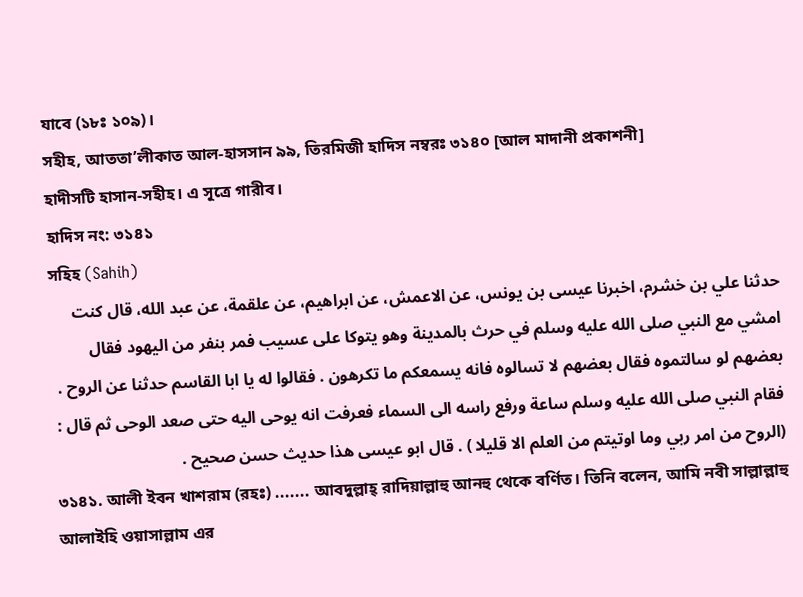যাবে (১৮ঃ ১০৯)।
সহীহ, আততা’লীকাত আল-হাসসান ৯৯, তিরমিজী হাদিস নম্বরঃ ৩১৪০ [আল মাদানী প্রকাশনী]
হাদীসটি হাসান-সহীহ। এ সূত্রে গারীব।
হাদিস নং: ৩১৪১
সহিহ (Sahih)
حدثنا علي بن خشرم، اخبرنا عيسى بن يونس، عن الاعمش، عن ابراهيم، عن علقمة، عن عبد الله، قال كنت امشي مع النبي صلى الله عليه وسلم في حرث بالمدينة وهو يتوكا على عسيب فمر بنفر من اليهود فقال بعضهم لو سالتموه فقال بعضهم لا تسالوه فانه يسمعكم ما تكرهون . فقالوا له يا ابا القاسم حدثنا عن الروح . فقام النبي صلى الله عليه وسلم ساعة ورفع راسه الى السماء فعرفت انه يوحى اليه حتى صعد الوحى ثم قال : (الروح من امر ربي وما اوتيتم من العلم الا قليلا ) . قال ابو عيسى هذا حديث حسن صحيح .
৩১৪১. আলী ইবন খাশরাম (রহঃ) ....... আবদুল্লাহ্ রাদিয়াল্লাহু আনহু থেকে বর্ণিত। তিনি বলেন, আমি নবী সাল্লাল্লাহু আলাইহি ওয়াসাল্লাম এর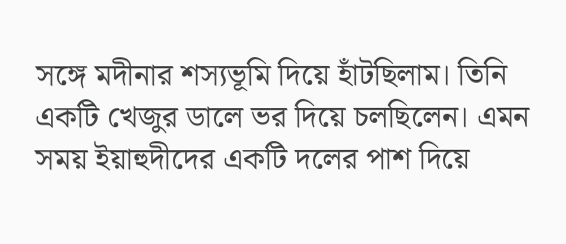সঙ্গে মদীনার শস্যভূমি দিয়ে হাঁটছিলাম। তিনি একটি খেজুর ডালে ভর দিয়ে চলছিলেন। এমন সময় ইয়াহুদীদের একটি দলের পাশ দিয়ে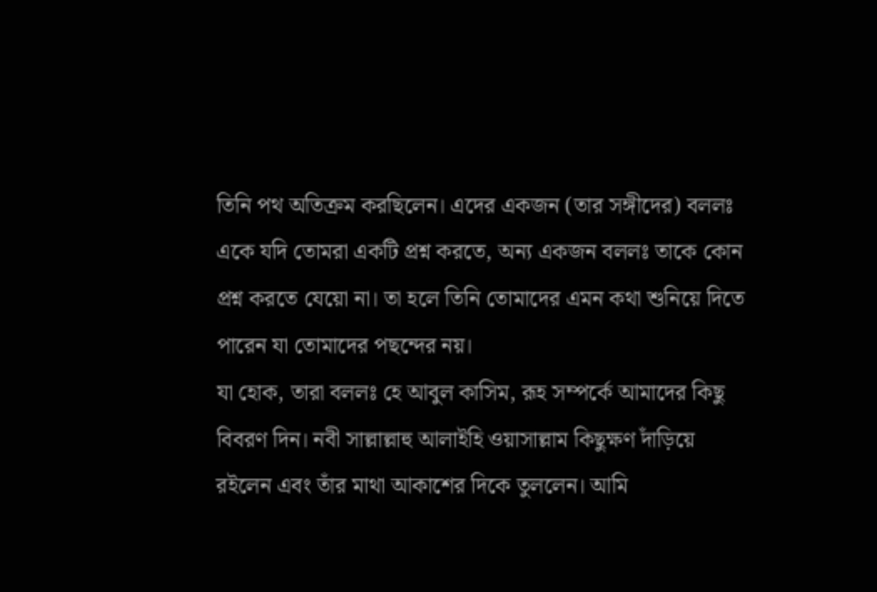তিনি পথ অতিক্রম করছিলেন। এদের একজন (তার সঙ্গীদের) বললঃ একে যদি তোমরা একটি প্রশ্ন করতে, অন্য একজন বললঃ তাকে কোন প্রশ্ন করতে যেয়ো না। তা হলে তিনি তোমাদের এমন কথা শুনিয়ে দিতে পারেন যা তোমাদের পছন্দের নয়।
যা হোক, তারা বললঃ হে আবুল কাসিম, রূহ সম্পর্কে আমাদের কিছু বিবরণ দিন। নবী সাল্লাল্লাহু আলাইহি ওয়াসাল্লাম কিছুক্ষণ দাঁড়িয়ে রইলেন এবং তাঁর মাথা আকাশের দিকে তুললেন। আমি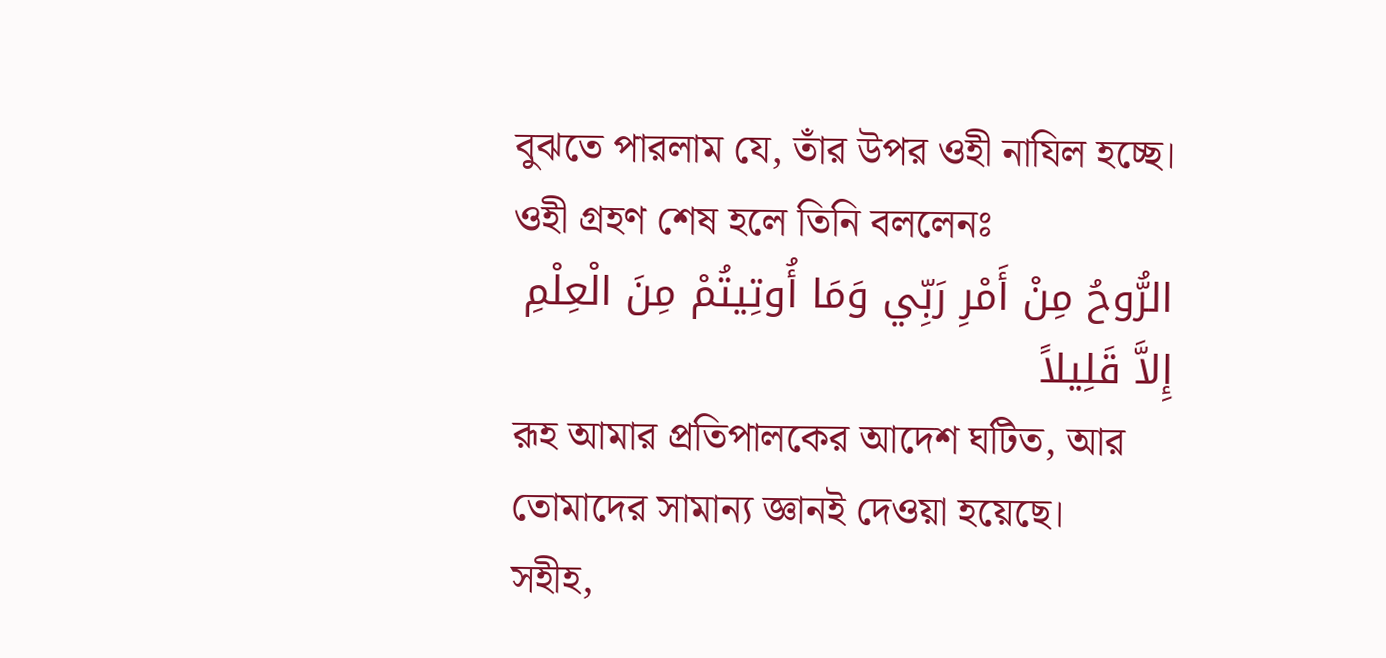বুঝতে পারলাম যে, তাঁর উপর ওহী নাযিল হচ্ছে। ওহী গ্রহণ শেষ হলে তিনি বললেনঃ
الرُّوحُ مِنْ أَمْرِ رَبِّي وَمَا أُوتِيتُمْ مِنَ الْعِلْمِ إِلاَّ قَلِيلاً
রূহ আমার প্রতিপালকের আদেশ ঘটিত, আর তোমাদের সামান্য জ্ঞানই দেওয়া হয়েছে।
সহীহ,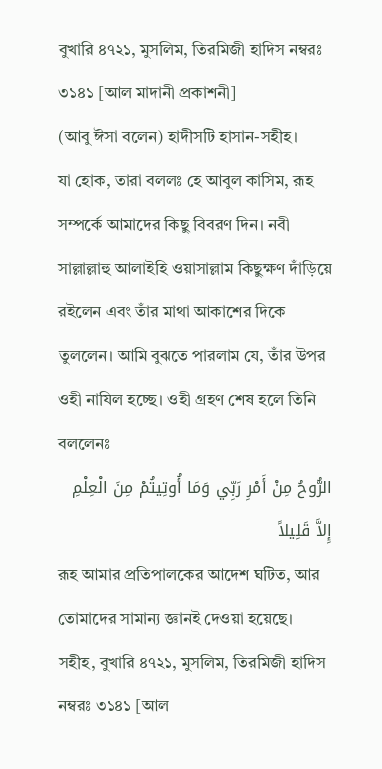বুখারি ৪৭২১, মুসলিম, তিরমিজী হাদিস নম্বরঃ ৩১৪১ [আল মাদানী প্রকাশনী]
(আবু ঈসা বলেন) হাদীসটি হাসান-সহীহ।
যা হোক, তারা বললঃ হে আবুল কাসিম, রূহ সম্পর্কে আমাদের কিছু বিবরণ দিন। নবী সাল্লাল্লাহু আলাইহি ওয়াসাল্লাম কিছুক্ষণ দাঁড়িয়ে রইলেন এবং তাঁর মাথা আকাশের দিকে তুললেন। আমি বুঝতে পারলাম যে, তাঁর উপর ওহী নাযিল হচ্ছে। ওহী গ্রহণ শেষ হলে তিনি বললেনঃ
الرُّوحُ مِنْ أَمْرِ رَبِّي وَمَا أُوتِيتُمْ مِنَ الْعِلْمِ إِلاَّ قَلِيلاً
রূহ আমার প্রতিপালকের আদেশ ঘটিত, আর তোমাদের সামান্য জ্ঞানই দেওয়া হয়েছে।
সহীহ, বুখারি ৪৭২১, মুসলিম, তিরমিজী হাদিস নম্বরঃ ৩১৪১ [আল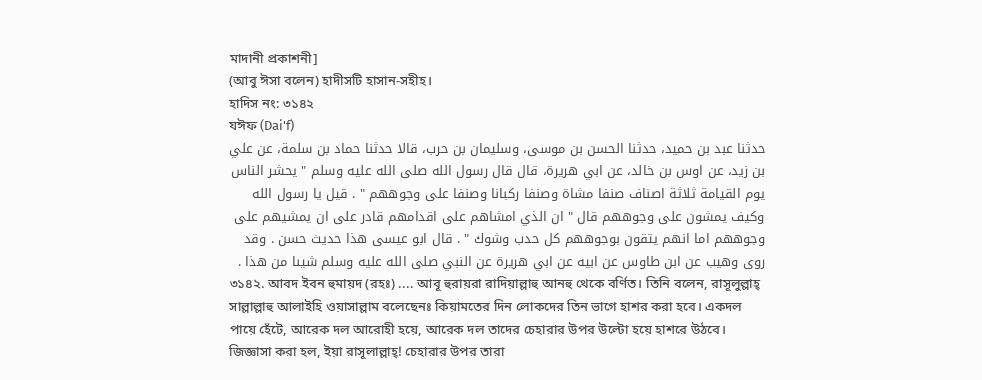মাদানী প্রকাশনী]
(আবু ঈসা বলেন) হাদীসটি হাসান-সহীহ।
হাদিস নং: ৩১৪২
যঈফ (Dai'f)
حدثنا عبد بن حميد، حدثنا الحسن بن موسى، وسليمان بن حرب، قالا حدثنا حماد بن سلمة، عن علي بن زيد، عن اوس بن خالد، عن ابي هريرة، قال قال رسول الله صلى الله عليه وسلم " يحشر الناس يوم القيامة ثلاثة اصناف صنفا مشاة وصنفا ركبانا وصنفا على وجوههم " . قيل يا رسول الله وكيف يمشون على وجوههم قال " ان الذي امشاهم على اقدامهم قادر على ان يمشيهم على وجوههم اما انهم يتقون بوجوههم كل حدب وشوك " . قال ابو عيسى هذا حديث حسن . وقد روى وهيب عن ابن طاوس عن ابيه عن ابي هريرة عن النبي صلى الله عليه وسلم شيىا من هذا .
৩১৪২. আবদ ইবন হুমায়দ (রহঃ) .... আবূ হুরায়রা রাদিয়াল্লাহু আনহু থেকে বর্ণিত। তিনি বলেন, রাসূলুল্লাহ্ সাল্লাল্লাহু আলাইহি ওয়াসাল্লাম বলেছেনঃ কিয়ামতের দিন লোকদের তিন ভাগে হাশর করা হবে। একদল পায়ে হেঁটে, আরেক দল আরোহী হয়ে, আরেক দল তাদের চেহারার উপর উল্টো হয়ে হাশরে উঠবে। জিজ্ঞাসা করা হল, ইয়া রাসূলাল্লাহ্! চেহারার উপর তারা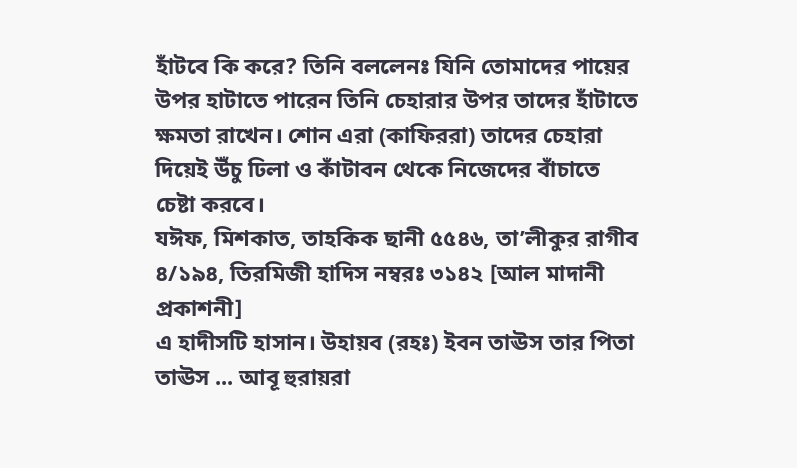হাঁটবে কি করে? তিনি বললেনঃ যিনি তোমাদের পায়ের উপর হাটাতে পারেন তিনি চেহারার উপর তাদের হাঁটাতে ক্ষমতা রাখেন। শোন এরা (কাফিররা) তাদের চেহারা দিয়েই উঁচু ঢিলা ও কাঁটাবন থেকে নিজেদের বাঁচাতে চেষ্টা করবে।
যঈফ, মিশকাত, তাহকিক ছানী ৫৫৪৬, তা’লীকুর রাগীব ৪/১৯৪, তিরমিজী হাদিস নম্বরঃ ৩১৪২ [আল মাদানী প্রকাশনী]
এ হাদীসটি হাসান। উহায়ব (রহঃ) ইবন তাঊস তার পিতা তাঊস ... আবূ হুরায়রা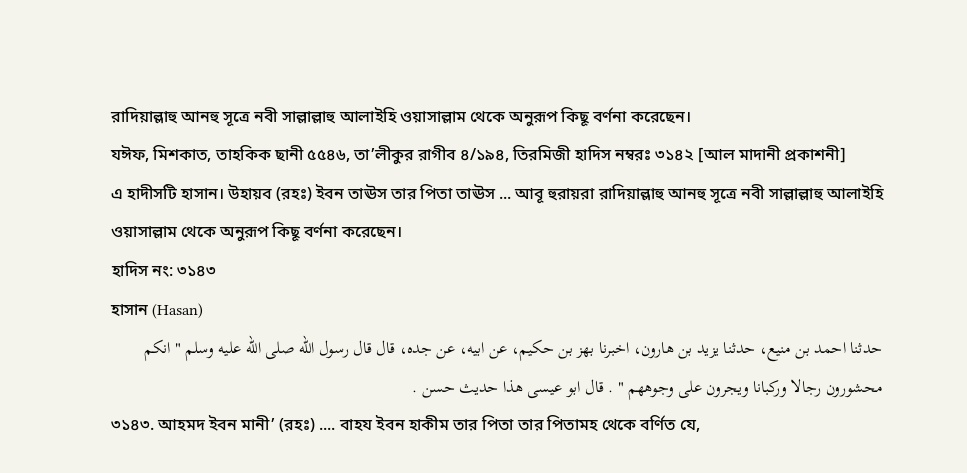রাদিয়াল্লাহু আনহু সূত্রে নবী সাল্লাল্লাহু আলাইহি ওয়াসাল্লাম থেকে অনুরূপ কিছূ বর্ণনা করেছেন।
যঈফ, মিশকাত, তাহকিক ছানী ৫৫৪৬, তা’লীকুর রাগীব ৪/১৯৪, তিরমিজী হাদিস নম্বরঃ ৩১৪২ [আল মাদানী প্রকাশনী]
এ হাদীসটি হাসান। উহায়ব (রহঃ) ইবন তাঊস তার পিতা তাঊস ... আবূ হুরায়রা রাদিয়াল্লাহু আনহু সূত্রে নবী সাল্লাল্লাহু আলাইহি ওয়াসাল্লাম থেকে অনুরূপ কিছূ বর্ণনা করেছেন।
হাদিস নং: ৩১৪৩
হাসান (Hasan)
حدثنا احمد بن منيع، حدثنا يزيد بن هارون، اخبرنا بهز بن حكيم، عن ابيه، عن جده، قال قال رسول الله صلى الله عليه وسلم " انكم محشورون رجالا وركبانا ويجرون على وجوههم " . قال ابو عيسى هذا حديث حسن .
৩১৪৩. আহমদ ইবন মানী’ (রহঃ) .... বাহয ইবন হাকীম তার পিতা তার পিতামহ থেকে বর্ণিত যে,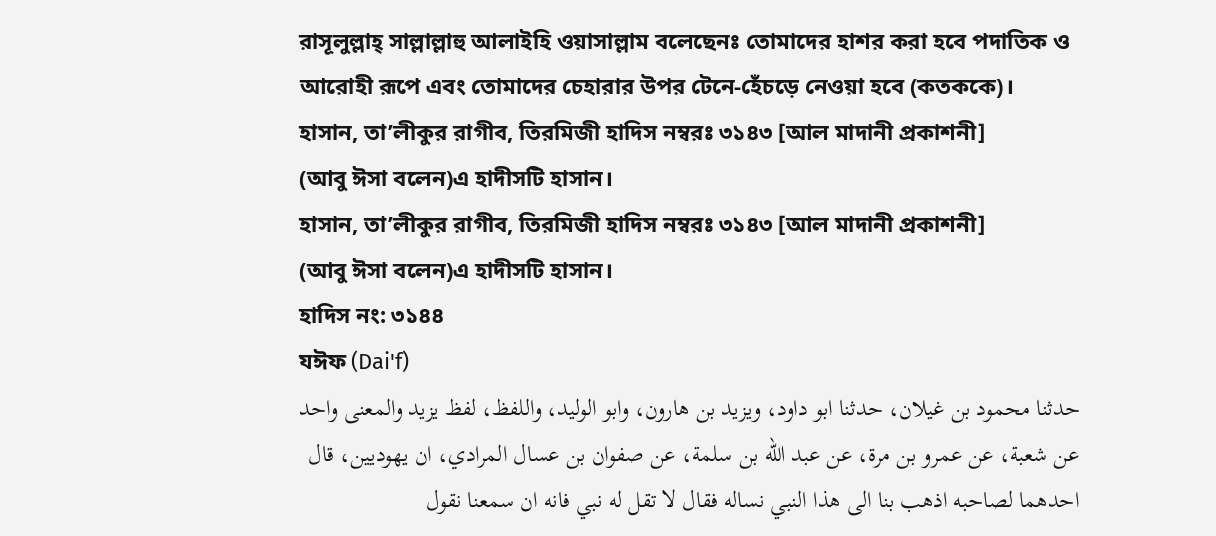রাসূলুল্লাহ্ সাল্লাল্লাহু আলাইহি ওয়াসাল্লাম বলেছেনঃ তোমাদের হাশর করা হবে পদাতিক ও আরোহী রূপে এবং তোমাদের চেহারার উপর টেনে-হেঁচড়ে নেওয়া হবে (কতককে)।
হাসান, তা’লীকুর রাগীব, তিরমিজী হাদিস নম্বরঃ ৩১৪৩ [আল মাদানী প্রকাশনী]
(আবু ঈসা বলেন)এ হাদীসটি হাসান।
হাসান, তা’লীকুর রাগীব, তিরমিজী হাদিস নম্বরঃ ৩১৪৩ [আল মাদানী প্রকাশনী]
(আবু ঈসা বলেন)এ হাদীসটি হাসান।
হাদিস নং: ৩১৪৪
যঈফ (Dai'f)
حدثنا محمود بن غيلان، حدثنا ابو داود، ويزيد بن هارون، وابو الوليد، واللفظ، لفظ يزيد والمعنى واحد عن شعبة، عن عمرو بن مرة، عن عبد الله بن سلمة، عن صفوان بن عسال المرادي، ان يهوديين، قال احدهما لصاحبه اذهب بنا الى هذا النبي نساله فقال لا تقل له نبي فانه ان سمعنا نقول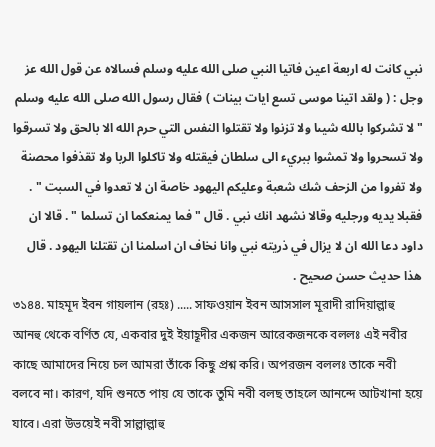نبي كانت له اربعة اعين فاتيا النبي صلى الله عليه وسلم فسالاه عن قول الله عز وجل : ( ولقد اتينا موسى تسع ايات بينات ) فقال رسول الله صلى الله عليه وسلم " لا تشركوا بالله شيىا ولا تزنوا ولا تقتلوا النفس التي حرم الله الا بالحق ولا تسرقوا ولا تسحروا ولا تمشوا ببريء الى سلطان فيقتله ولا تاكلوا الربا ولا تقذفوا محصنة ولا تفروا من الزحف شك شعبة وعليكم اليهود خاصة ان لا تعدوا في السبت " . فقبلا يديه ورجليه وقالا نشهد انك نبي . قال " فما يمنعكما ان تسلما " . قالا ان داود دعا الله ان لا يزال في ذريته نبي وانا نخاف ان اسلمنا ان تقتلنا اليهود . قال هذا حديث حسن صحيح .
৩১৪৪. মাহমূদ ইবন গায়লান (রহঃ) ..... সাফওয়ান ইবন আসসাল মূরাদী রাদিয়াল্লাহু আনহু থেকে বর্ণিত যে, একবার দুই ইয়াহূদীর একজন আরেকজনকে বললঃ এই নবীর কাছে আমাদের নিয়ে চল আমরা তাঁকে কিছু প্রশ্ন করি। অপরজন বললঃ তাকে নবী বলবে না। কারণ, যদি শুনতে পায় যে তাকে তুমি নবী বলছ তাহলে আনন্দে আটখানা হয়ে যাবে। এরা উভয়েই নবী সাল্লাল্লাহু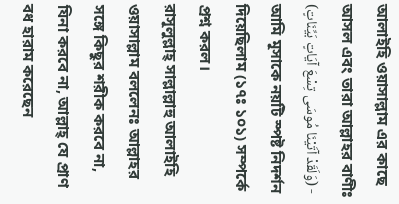আলাইহি ওয়াসাল্লাম এর কাছে আসল এবং তারা আল্লাহর বাণীঃ (وَلَقَدْ آتَيْنَا مُوسَى تِسْعَ آيَاتٍ بَيِّنَاتٍ) - আমি মূসাকে নয়টি স্পষ্ট নিদর্শন দিয়েছিলাম (১৭ঃ ১০১) সম্পর্কে প্রশ্ন করল।
রাসূলুল্লাহ্ সাল্লাল্লাহু আলাইহি ওয়াসাল্লাম বললেনঃ আল্লাহর সঙ্গে কিছুর শরীক করবে না, যিনা করবে না, আল্লাহ্ যে প্রাণ বধ হারাম করেছেন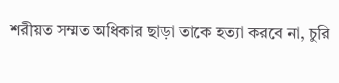শরীয়ত সম্মত অধিকার ছাড়া তাকে হত্যা করবে না, চুরি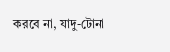করবে না, যাদু-টোনা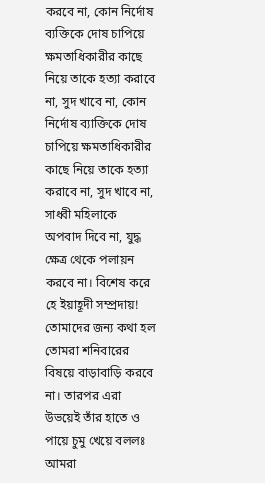করবে না, কোন নির্দোষ ব্যক্তিকে দোষ চাপিয়ে ক্ষমতাধিকারীর কাছে নিয়ে তাকে হত্যা করাবে না, সুদ খাবে না, কোন নির্দোষ ব্যাক্তিকে দোষ চাপিয়ে ক্ষমতাধিকারীর কাছে নিয়ে তাকে হত্যা করাবে না, সুদ খাবে না, সাধ্বী মহিলাকে অপবাদ দিবে না, যুদ্ধ ক্ষেত্র থেকে পলায়ন করবে না। বিশেষ করে হে ইয়াহূদী সম্প্রদায়! তোমাদের জন্য কথা হল তোমরা শনিবারের বিষয়ে বাড়াবাড়ি করবে না। তারপর এরা উভয়েই তাঁর হাতে ও পায়ে চুমু খেয়ে বললঃ আমরা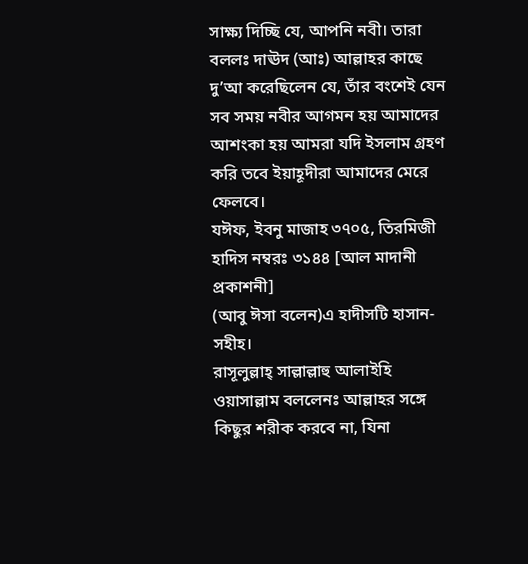সাক্ষ্য দিচ্ছি যে, আপনি নবী। তারা বললঃ দাঊদ (আঃ) আল্লাহর কাছে দু’আ করেছিলেন যে, তাঁর বংশেই যেন সব সময় নবীর আগমন হয় আমাদের আশংকা হয় আমরা যদি ইসলাম গ্রহণ করি তবে ইয়াহূদীরা আমাদের মেরে ফেলবে।
যঈফ, ইবনু মাজাহ ৩৭০৫, তিরমিজী হাদিস নম্বরঃ ৩১৪৪ [আল মাদানী প্রকাশনী]
(আবু ঈসা বলেন)এ হাদীসটি হাসান-সহীহ।
রাসূলুল্লাহ্ সাল্লাল্লাহু আলাইহি ওয়াসাল্লাম বললেনঃ আল্লাহর সঙ্গে কিছুর শরীক করবে না, যিনা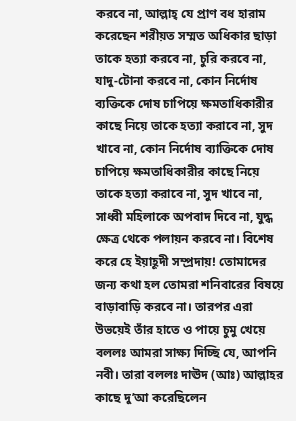করবে না, আল্লাহ্ যে প্রাণ বধ হারাম করেছেন শরীয়ত সম্মত অধিকার ছাড়া তাকে হত্যা করবে না, চুরি করবে না, যাদু-টোনা করবে না, কোন নির্দোষ ব্যক্তিকে দোষ চাপিয়ে ক্ষমতাধিকারীর কাছে নিয়ে তাকে হত্যা করাবে না, সুদ খাবে না, কোন নির্দোষ ব্যাক্তিকে দোষ চাপিয়ে ক্ষমতাধিকারীর কাছে নিয়ে তাকে হত্যা করাবে না, সুদ খাবে না, সাধ্বী মহিলাকে অপবাদ দিবে না, যুদ্ধ ক্ষেত্র থেকে পলায়ন করবে না। বিশেষ করে হে ইয়াহূদী সম্প্রদায়! তোমাদের জন্য কথা হল তোমরা শনিবারের বিষয়ে বাড়াবাড়ি করবে না। তারপর এরা উভয়েই তাঁর হাতে ও পায়ে চুমু খেয়ে বললঃ আমরা সাক্ষ্য দিচ্ছি যে, আপনি নবী। তারা বললঃ দাঊদ (আঃ) আল্লাহর কাছে দু’আ করেছিলেন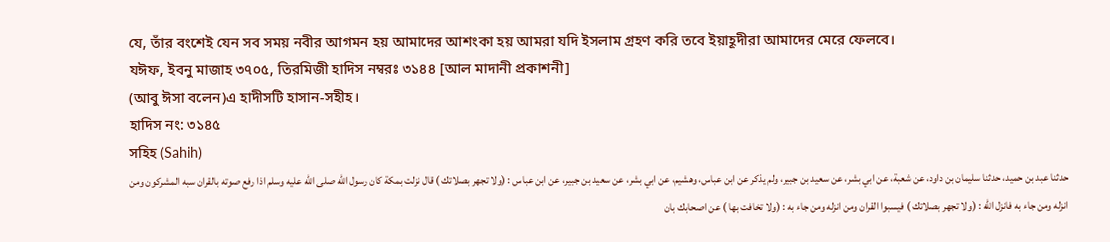যে, তাঁর বংশেই যেন সব সময় নবীর আগমন হয় আমাদের আশংকা হয় আমরা যদি ইসলাম গ্রহণ করি তবে ইয়াহূদীরা আমাদের মেরে ফেলবে।
যঈফ, ইবনু মাজাহ ৩৭০৫, তিরমিজী হাদিস নম্বরঃ ৩১৪৪ [আল মাদানী প্রকাশনী]
(আবু ঈসা বলেন)এ হাদীসটি হাসান-সহীহ।
হাদিস নং: ৩১৪৫
সহিহ (Sahih)
حدثنا عبد بن حميد، حدثنا سليمان بن داود، عن شعبة، عن ابي بشر، عن سعيد بن جبير، ولم يذكر عن ابن عباس، وهشيم، عن ابي بشر، عن سعيد بن جبير، عن ابن عباس : (ولا تجهر بصلاتك ) قال نزلت بمكة كان رسول الله صلى الله عليه وسلم اذا رفع صوته بالقران سبه المشركون ومن انزله ومن جاء به فانزل الله : (ولا تجهر بصلاتك ) فيسبوا القران ومن انزله ومن جاء به : (ولا تخافت بها ) عن اصحابك بان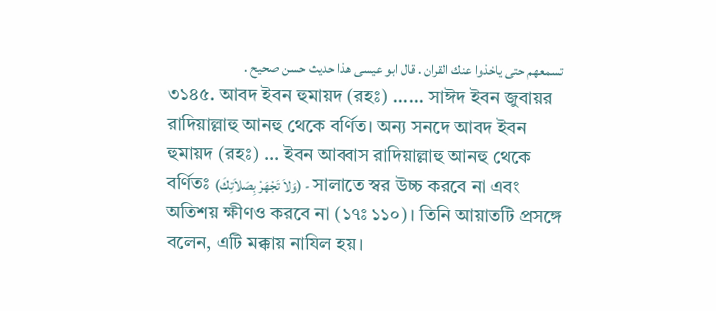تسمعهم حتى ياخذوا عنك القران . قال ابو عيسى هذا حديث حسن صحيح .
৩১৪৫. আবদ ইবন হুমায়দ (রহঃ) ...... সাঈদ ইবন জুবায়র রাদিয়াল্লাহু আনহু থেকে বর্ণিত। অন্য সনদে আবদ ইবন হুমায়দ (রহঃ) ... ইবন আব্বাস রাদিয়াল্লাহু আনহু থেকে বর্ণিতঃ (وَلاَ تَجْهَرْ بِصَلاَتِكَ) - সালাতে স্বর উচ্চ করবে না এবং অতিশয় ক্ষীণও করবে না (১৭ঃ ১১০)। তিনি আয়াতটি প্রসঙ্গে বলেন, এটি মক্কায় নাযিল হয়।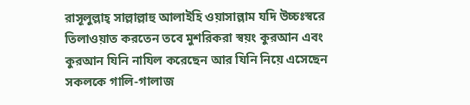রাসূলুল্লাহ্ সাল্লাল্লাহু আলাইহি ওয়াসাল্লাম যদি উচ্চঃস্বরে তিলাওয়াত করতেন তবে মুশরিকরা স্বয়ং কুরআন এবং কুরআন যিনি নাযিল করেছেন আর যিনি নিয়ে এসেছেন সকলকে গালি-গালাজ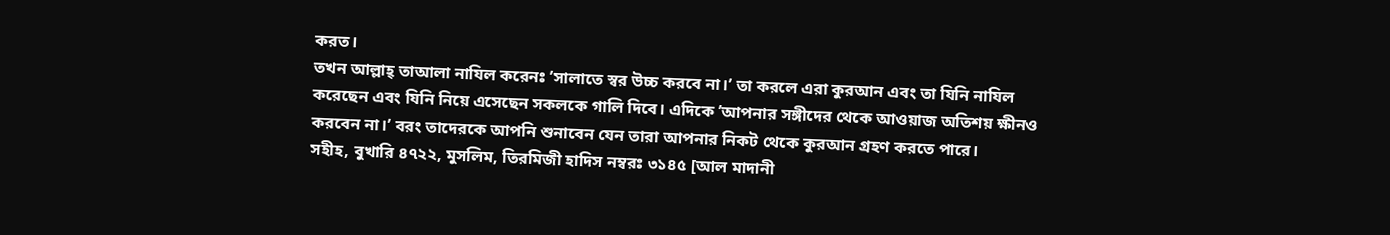করত।
তখন আল্লাহ্ তাআলা নাযিল করেনঃ ’সালাতে স্বর উচ্চ করবে না।’ তা করলে এরা কুরআন এবং তা যিনি নাযিল করেছেন এবং যিনি নিয়ে এসেছেন সকলকে গালি দিবে। এদিকে ’আপনার সঙ্গীদের থেকে আওয়াজ অতিশয় ক্ষীনও করবেন না।’ বরং তাদেরকে আপনি শুনাবেন যেন তারা আপনার নিকট থেকে কুরআন গ্রহণ করতে পারে।
সহীহ, বুখারি ৪৭২২, মুসলিম, তিরমিজী হাদিস নম্বরঃ ৩১৪৫ [আল মাদানী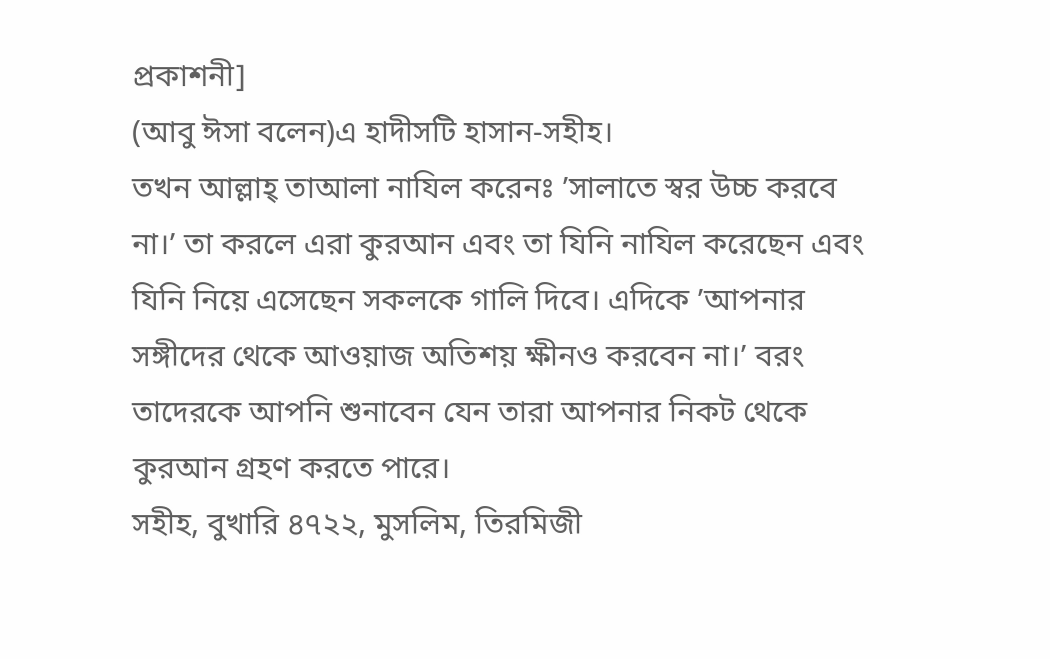প্রকাশনী]
(আবু ঈসা বলেন)এ হাদীসটি হাসান-সহীহ।
তখন আল্লাহ্ তাআলা নাযিল করেনঃ ’সালাতে স্বর উচ্চ করবে না।’ তা করলে এরা কুরআন এবং তা যিনি নাযিল করেছেন এবং যিনি নিয়ে এসেছেন সকলকে গালি দিবে। এদিকে ’আপনার সঙ্গীদের থেকে আওয়াজ অতিশয় ক্ষীনও করবেন না।’ বরং তাদেরকে আপনি শুনাবেন যেন তারা আপনার নিকট থেকে কুরআন গ্রহণ করতে পারে।
সহীহ, বুখারি ৪৭২২, মুসলিম, তিরমিজী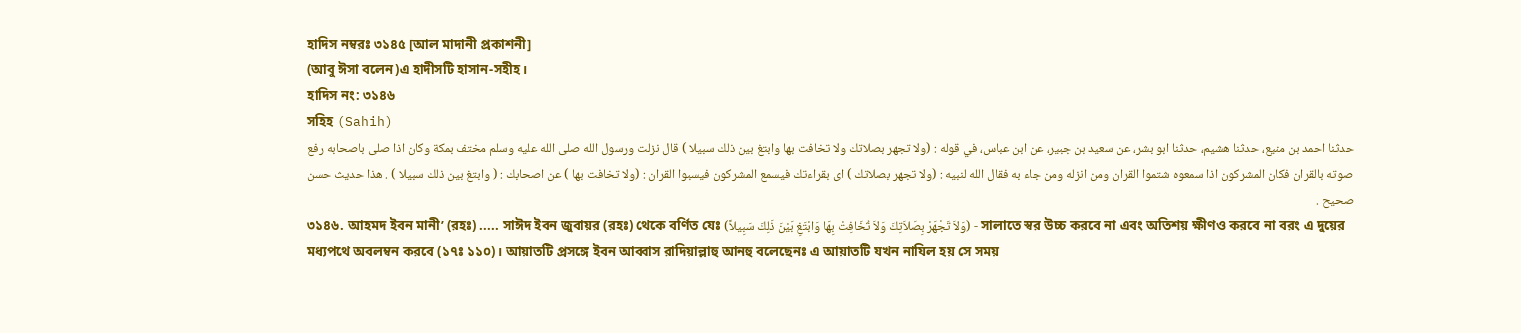হাদিস নম্বরঃ ৩১৪৫ [আল মাদানী প্রকাশনী]
(আবু ঈসা বলেন)এ হাদীসটি হাসান-সহীহ।
হাদিস নং: ৩১৪৬
সহিহ (Sahih)
حدثنا احمد بن منيع، حدثنا هشيم، حدثنا ابو بشر، عن سعيد بن جبير، عن ابن عباس، في قوله : (ولا تجهر بصلاتك ولا تخافت بها وابتغ بين ذلك سبيلا ) قال نزلت ورسول الله صلى الله عليه وسلم مختف بمكة وكان اذا صلى باصحابه رفع صوته بالقران فكان المشركون اذا سمعوه شتموا القران ومن انزله ومن جاء به فقال الله لنبيه : (ولا تجهر بصلاتك ) اى بقراءتك فيسمع المشركون فيسبوا القران : (ولا تخافت بها ) عن اصحابك : ( وابتغ بين ذلك سبيلا ) . هذا حديث حسن صحيح .
৩১৪৬. আহমদ ইবন মানী’ (রহঃ) ..... সাঈদ ইবন জুবায়র (রহঃ) থেকে বর্ণিত যেঃ (وَلاَ تَجْهَرْ بِصَلاَتِكَ وَلاَ تُخَافِتْ بِهَا وَابْتَغِ بَيْنَ ذَلِكَ سَبِيلاً) - সালাতে স্বর উচ্চ করবে না এবং অতিশয় ক্ষীণও করবে না বরং এ দুয়ের মধ্যপথে অবলম্বন করবে (১৭ঃ ১১০)। আয়াতটি প্রসঙ্গে ইবন আব্বাস রাদিয়াল্লাহু আনহু বলেছেনঃ এ আয়াতটি যখন নাযিল হয় সে সময়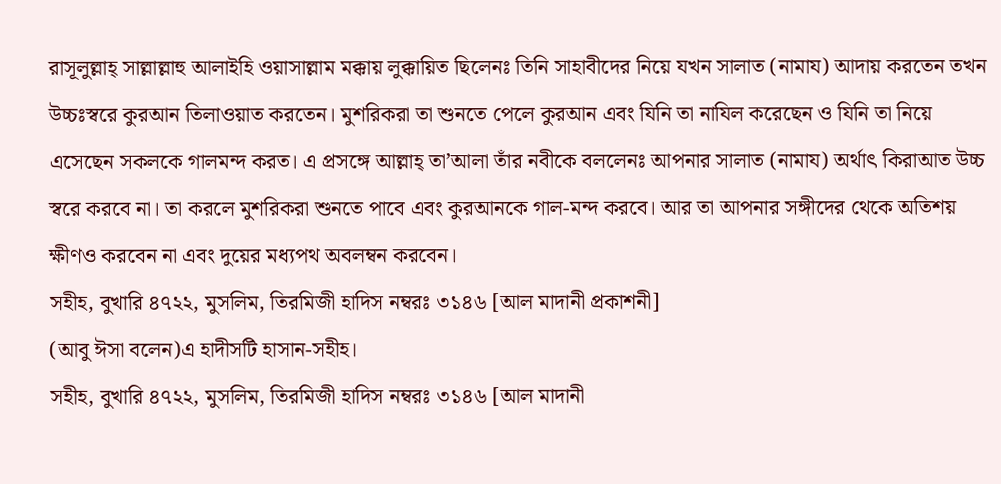রাসূলুল্লাহ্ সাল্লাল্লাহু আলাইহি ওয়াসাল্লাম মক্কায় লুক্কায়িত ছিলেনঃ তিনি সাহাবীদের নিয়ে যখন সালাত (নামায) আদায় করতেন তখন উচ্চঃস্বরে কুরআন তিলাওয়াত করতেন। মুশরিকরা তা শুনতে পেলে কুরআন এবং যিনি তা নাযিল করেছেন ও যিনি তা নিয়ে এসেছেন সকলকে গালমন্দ করত। এ প্রসঙ্গে আল্লাহ্ তা’আলা তাঁর নবীকে বললেনঃ আপনার সালাত (নামায) অর্থাৎ কিরাআত উচ্চ স্বরে করবে না। তা করলে মুশরিকরা শুনতে পাবে এবং কুরআনকে গাল-মন্দ করবে। আর তা আপনার সঙ্গীদের থেকে অতিশয় ক্ষীণও করবেন না এবং দুয়ের মধ্যপথ অবলম্বন করবেন।
সহীহ, বুখারি ৪৭২২, মুসলিম, তিরমিজী হাদিস নম্বরঃ ৩১৪৬ [আল মাদানী প্রকাশনী]
(আবু ঈসা বলেন)এ হাদীসটি হাসান-সহীহ।
সহীহ, বুখারি ৪৭২২, মুসলিম, তিরমিজী হাদিস নম্বরঃ ৩১৪৬ [আল মাদানী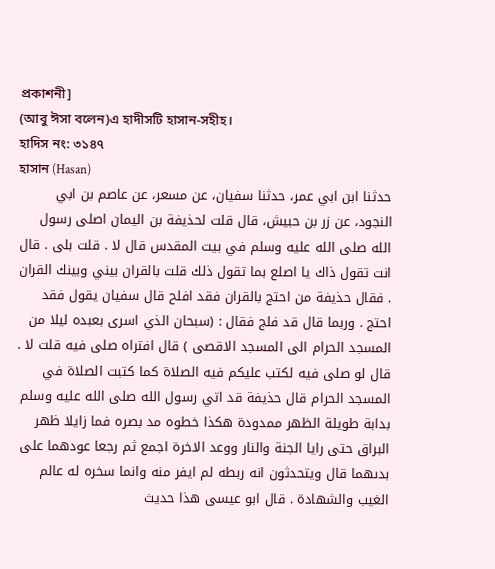প্রকাশনী]
(আবু ঈসা বলেন)এ হাদীসটি হাসান-সহীহ।
হাদিস নং: ৩১৪৭
হাসান (Hasan)
حدثنا ابن ابي عمر، حدثنا سفيان، عن مسعر، عن عاصم بن ابي النجود، عن زر بن حبيش، قال قلت لحذيفة بن اليمان اصلى رسول الله صلى الله عليه وسلم في بيت المقدس قال لا . قلت بلى . قال انت تقول ذاك يا اصلع بما تقول ذلك قلت بالقران بيني وبينك القران . فقال حذيفة من احتج بالقران فقد افلح قال سفيان يقول فقد احتج . وربما قال قد فلج فقال : (سبحان الذي اسرى بعبده ليلا من المسجد الحرام الى المسجد الاقصى ) قال افتراه صلى فيه قلت لا . قال لو صلى فيه لكتب عليكم فيه الصلاة كما كتبت الصلاة في المسجد الحرام قال حذيفة قد اتي رسول الله صلى الله عليه وسلم بدابة طويلة الظهر ممدودة هكذا خطوه مد بصره فما زايلا ظهر البراق حتى رايا الجنة والنار ووعد الاخرة اجمع ثم رجعا عودهما على بدىهما قال ويتحدثون انه ربطه لم ايفر منه وانما سخره له عالم الغيب والشهادة . قال ابو عيسى هذا حديث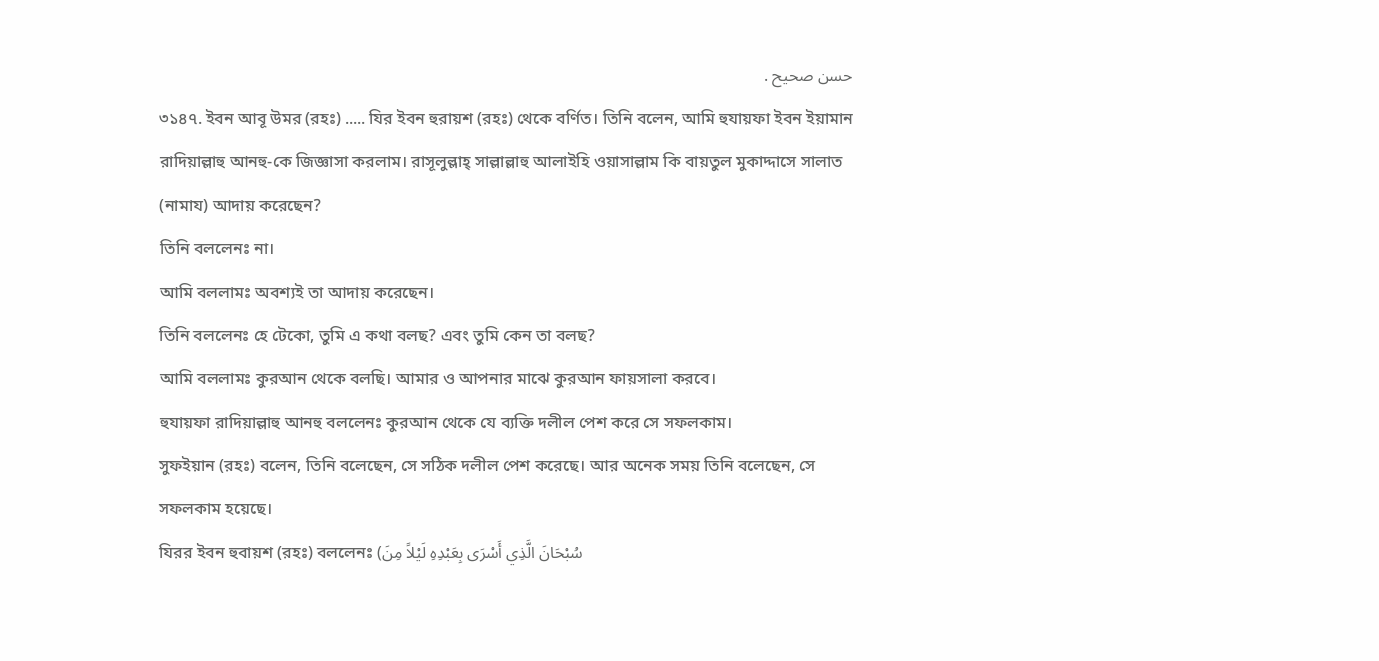حسن صحيح .
৩১৪৭. ইবন আবূ উমর (রহঃ) ..... যির ইবন হুরায়শ (রহঃ) থেকে বর্ণিত। তিনি বলেন, আমি হুযায়ফা ইবন ইয়ামান রাদিয়াল্লাহু আনহু-কে জিজ্ঞাসা করলাম। রাসূলুল্লাহ্ সাল্লাল্লাহু আলাইহি ওয়াসাল্লাম কি বায়তুল মুকাদ্দাসে সালাত (নামায) আদায় করেছেন?
তিনি বললেনঃ না।
আমি বললামঃ অবশ্যই তা আদায় করেছেন।
তিনি বললেনঃ হে টেকো, তুমি এ কথা বলছ? এবং তুমি কেন তা বলছ?
আমি বললামঃ কুরআন থেকে বলছি। আমার ও আপনার মাঝে কুরআন ফায়সালা করবে।
হুযায়ফা রাদিয়াল্লাহু আনহু বললেনঃ কুরআন থেকে যে ব্যক্তি দলীল পেশ করে সে সফলকাম।
সুফইয়ান (রহঃ) বলেন, তিনি বলেছেন, সে সঠিক দলীল পেশ করেছে। আর অনেক সময় তিনি বলেছেন, সে সফলকাম হয়েছে।
যিরর ইবন হুবায়শ (রহঃ) বললেনঃ (سُبْحَانَ الَّذِي أَسْرَى بِعَبْدِهِ لَيْلاً مِنَ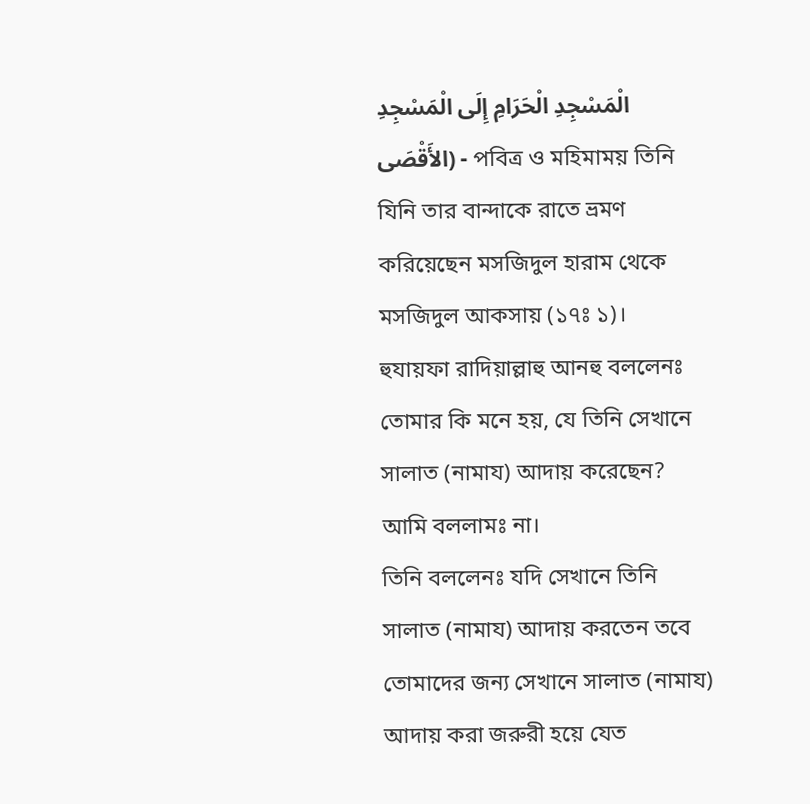الْمَسْجِدِ الْحَرَامِ إِلَى الْمَسْجِدِ الأَقْصَى) - পবিত্র ও মহিমাময় তিনি যিনি তার বান্দাকে রাতে ভ্রমণ করিয়েছেন মসজিদুল হারাম থেকে মসজিদুল আকসায় (১৭ঃ ১)।
হুযায়ফা রাদিয়াল্লাহু আনহু বললেনঃ তোমার কি মনে হয়, যে তিনি সেখানে সালাত (নামায) আদায় করেছেন?
আমি বললামঃ না।
তিনি বললেনঃ যদি সেখানে তিনি সালাত (নামায) আদায় করতেন তবে তোমাদের জন্য সেখানে সালাত (নামায) আদায় করা জরুরী হয়ে যেত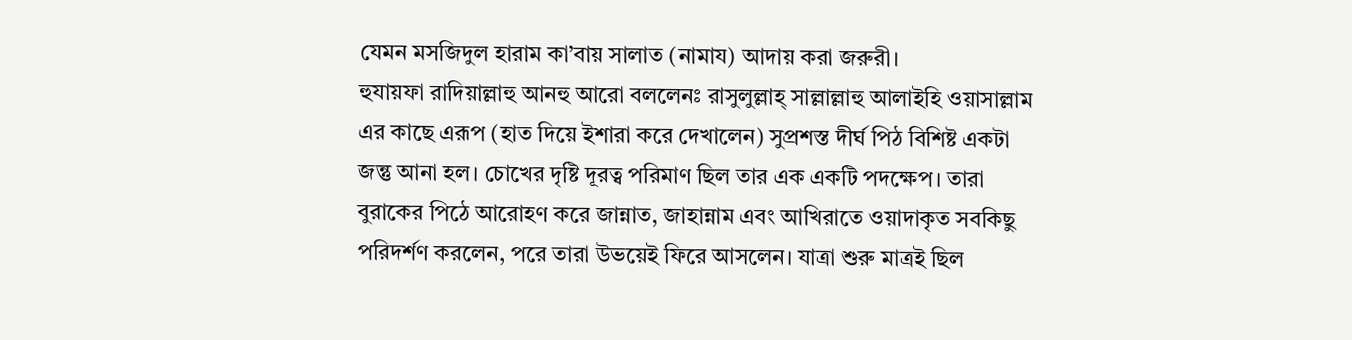যেমন মসজিদুল হারাম কা’বায় সালাত (নামায) আদায় করা জরুরী।
হুযায়ফা রাদিয়াল্লাহু আনহু আরো বললেনঃ রাসুলুল্লাহ্ সাল্লাল্লাহু আলাইহি ওয়াসাল্লাম এর কাছে এরূপ (হাত দিয়ে ইশারা করে দেখালেন) সুপ্রশস্ত দীর্ঘ পিঠ বিশিষ্ট একটা জন্তু আনা হল। চোখের দৃষ্টি দূরত্ব পরিমাণ ছিল তার এক একটি পদক্ষেপ। তারা বুরাকের পিঠে আরোহণ করে জান্নাত, জাহান্নাম এবং আখিরাতে ওয়াদাকৃত সবকিছু পরিদর্শণ করলেন, পরে তারা উভয়েই ফিরে আসলেন। যাত্রা শুরু মাত্রই ছিল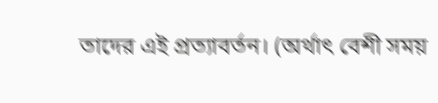তাদের এই প্রত্যাবর্তন। (অর্থাৎ বেশী সময়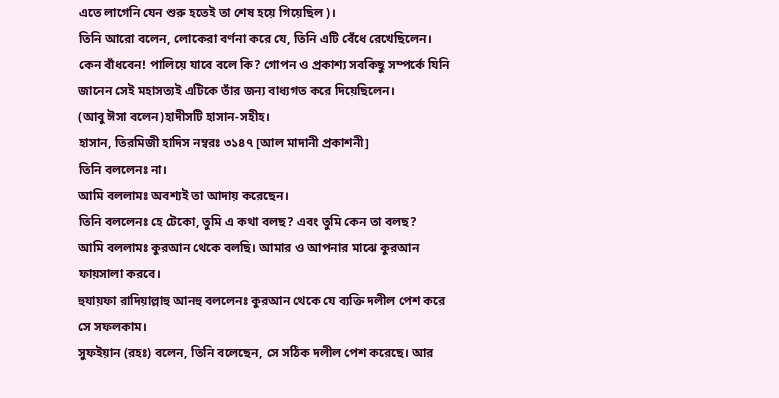এতে লাগেনি যেন শুরু হতেই তা শেষ হয়ে গিয়েছিল)।
তিনি আরো বলেন, লোকেরা বর্ণনা করে যে, তিনি এটি বেঁধে রেখেছিলেন। কেন বাঁধবেন! পালিয়ে যাবে বলে কি? গোপন ও প্রকাশ্য সবকিছু সম্পর্কে যিনি জানেন সেই মহাসত্যই এটিকে তাঁর জন্য বাধ্যগত করে দিয়েছিলেন।
(আবু ঈসা বলেন)হাদীসটি হাসান-সহীহ।
হাসান, তিরমিজী হাদিস নম্বরঃ ৩১৪৭ [আল মাদানী প্রকাশনী]
তিনি বললেনঃ না।
আমি বললামঃ অবশ্যই তা আদায় করেছেন।
তিনি বললেনঃ হে টেকো, তুমি এ কথা বলছ? এবং তুমি কেন তা বলছ?
আমি বললামঃ কুরআন থেকে বলছি। আমার ও আপনার মাঝে কুরআন ফায়সালা করবে।
হুযায়ফা রাদিয়াল্লাহু আনহু বললেনঃ কুরআন থেকে যে ব্যক্তি দলীল পেশ করে সে সফলকাম।
সুফইয়ান (রহঃ) বলেন, তিনি বলেছেন, সে সঠিক দলীল পেশ করেছে। আর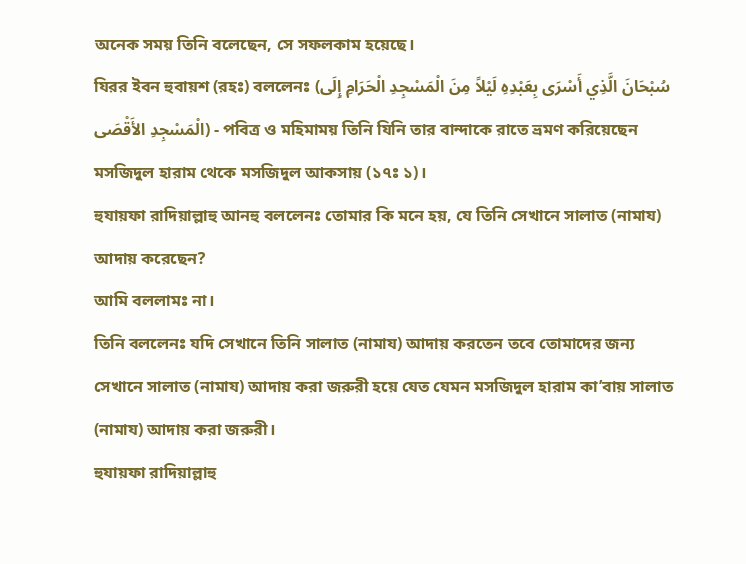অনেক সময় তিনি বলেছেন, সে সফলকাম হয়েছে।
যিরর ইবন হুবায়শ (রহঃ) বললেনঃ (سُبْحَانَ الَّذِي أَسْرَى بِعَبْدِهِ لَيْلاً مِنَ الْمَسْجِدِ الْحَرَامِ إِلَى الْمَسْجِدِ الأَقْصَى) - পবিত্র ও মহিমাময় তিনি যিনি তার বান্দাকে রাতে ভ্রমণ করিয়েছেন মসজিদুল হারাম থেকে মসজিদুল আকসায় (১৭ঃ ১)।
হুযায়ফা রাদিয়াল্লাহু আনহু বললেনঃ তোমার কি মনে হয়, যে তিনি সেখানে সালাত (নামায) আদায় করেছেন?
আমি বললামঃ না।
তিনি বললেনঃ যদি সেখানে তিনি সালাত (নামায) আদায় করতেন তবে তোমাদের জন্য সেখানে সালাত (নামায) আদায় করা জরুরী হয়ে যেত যেমন মসজিদুল হারাম কা’বায় সালাত (নামায) আদায় করা জরুরী।
হুযায়ফা রাদিয়াল্লাহু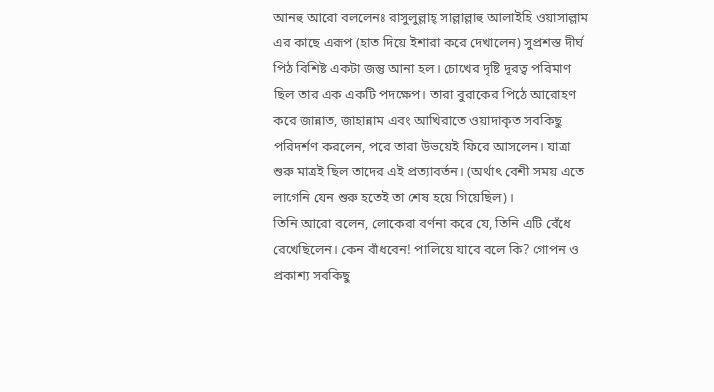আনহু আরো বললেনঃ রাসুলুল্লাহ্ সাল্লাল্লাহু আলাইহি ওয়াসাল্লাম এর কাছে এরূপ (হাত দিয়ে ইশারা করে দেখালেন) সুপ্রশস্ত দীর্ঘ পিঠ বিশিষ্ট একটা জন্তু আনা হল। চোখের দৃষ্টি দূরত্ব পরিমাণ ছিল তার এক একটি পদক্ষেপ। তারা বুরাকের পিঠে আরোহণ করে জান্নাত, জাহান্নাম এবং আখিরাতে ওয়াদাকৃত সবকিছু পরিদর্শণ করলেন, পরে তারা উভয়েই ফিরে আসলেন। যাত্রা শুরু মাত্রই ছিল তাদের এই প্রত্যাবর্তন। (অর্থাৎ বেশী সময় এতে লাগেনি যেন শুরু হতেই তা শেষ হয়ে গিয়েছিল)।
তিনি আরো বলেন, লোকেরা বর্ণনা করে যে, তিনি এটি বেঁধে রেখেছিলেন। কেন বাঁধবেন! পালিয়ে যাবে বলে কি? গোপন ও প্রকাশ্য সবকিছু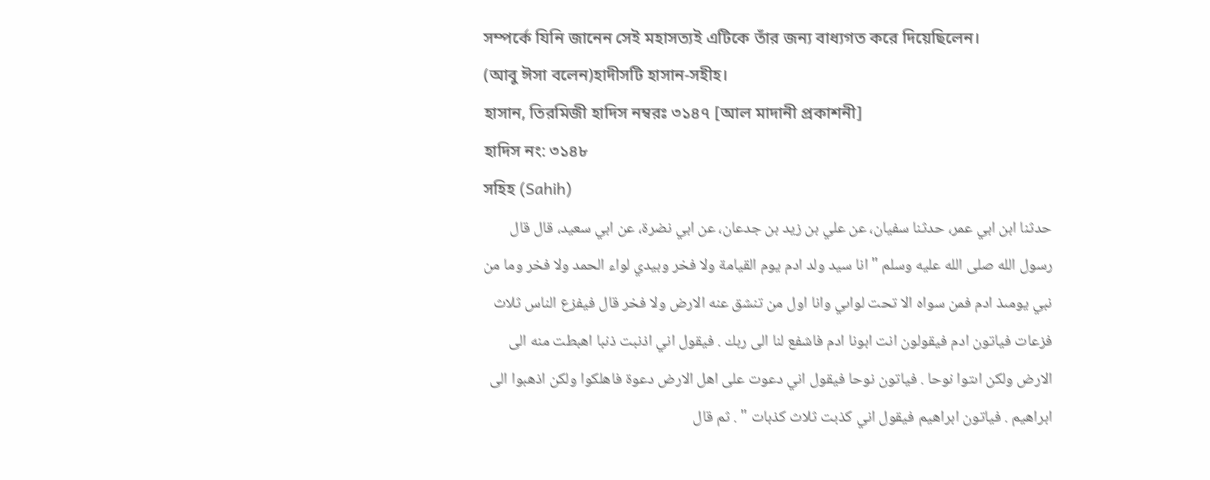সম্পর্কে যিনি জানেন সেই মহাসত্যই এটিকে তাঁর জন্য বাধ্যগত করে দিয়েছিলেন।
(আবু ঈসা বলেন)হাদীসটি হাসান-সহীহ।
হাসান, তিরমিজী হাদিস নম্বরঃ ৩১৪৭ [আল মাদানী প্রকাশনী]
হাদিস নং: ৩১৪৮
সহিহ (Sahih)
حدثنا ابن ابي عمر، حدثنا سفيان، عن علي بن زيد بن جدعان، عن ابي نضرة، عن ابي سعيد، قال قال رسول الله صلى الله عليه وسلم " انا سيد ولد ادم يوم القيامة ولا فخر وبيدي لواء الحمد ولا فخر وما من نبي يومىذ ادم فمن سواه الا تحت لواىي وانا اول من تنشق عنه الارض ولا فخر قال فيفزع الناس ثلاث فزعات فياتون ادم فيقولون انت ابونا ادم فاشفع لنا الى ربك . فيقول اني اذنبت ذنبا اهبطت منه الى الارض ولكن اىتوا نوحا . فياتون نوحا فيقول اني دعوت على اهل الارض دعوة فاهلكوا ولكن اذهبوا الى ابراهيم . فياتون ابراهيم فيقول اني كذبت ثلاث كذبات " . ثم قال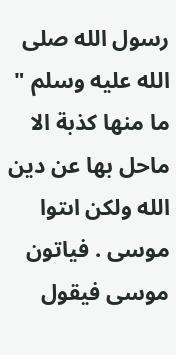رسول الله صلى الله عليه وسلم " ما منها كذبة الا ماحل بها عن دين الله ولكن اىتوا موسى . فياتون موسى فيقول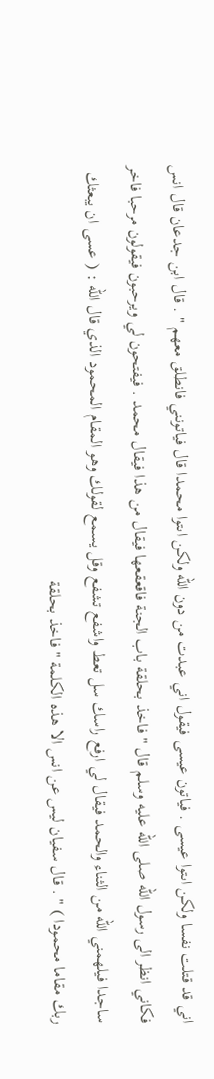اني قد قتلت نفسا ولكن اىتوا عيسى . فياتون عيسى فيقول اني عبدت من دون الله ولكن اىتوا محمدا قال فياتونني فانطلق معهم " . قال ابن جدعان قال انس فكاني انظر الى رسول الله صلى الله عليه وسلم قال " فاخذ بحلقة باب الجنة فاقعقعها فيقال من هذا فيقال محمد . فيفتحون لي ويرحبون فيقولون مرحبا فاخر ساجدا فيلهمني الله من الثناء والحمد فيقال لي ارفع راسك سل تعط واشفع تشفع وقل يسمع لقولك وهو المقام المحمود الذي قال الله : ( عسى ان يبعثك ربك مقاما محمودا ) " . قال سفيان ليس عن انس الا هذه الكلمة " فاخذ بحلقة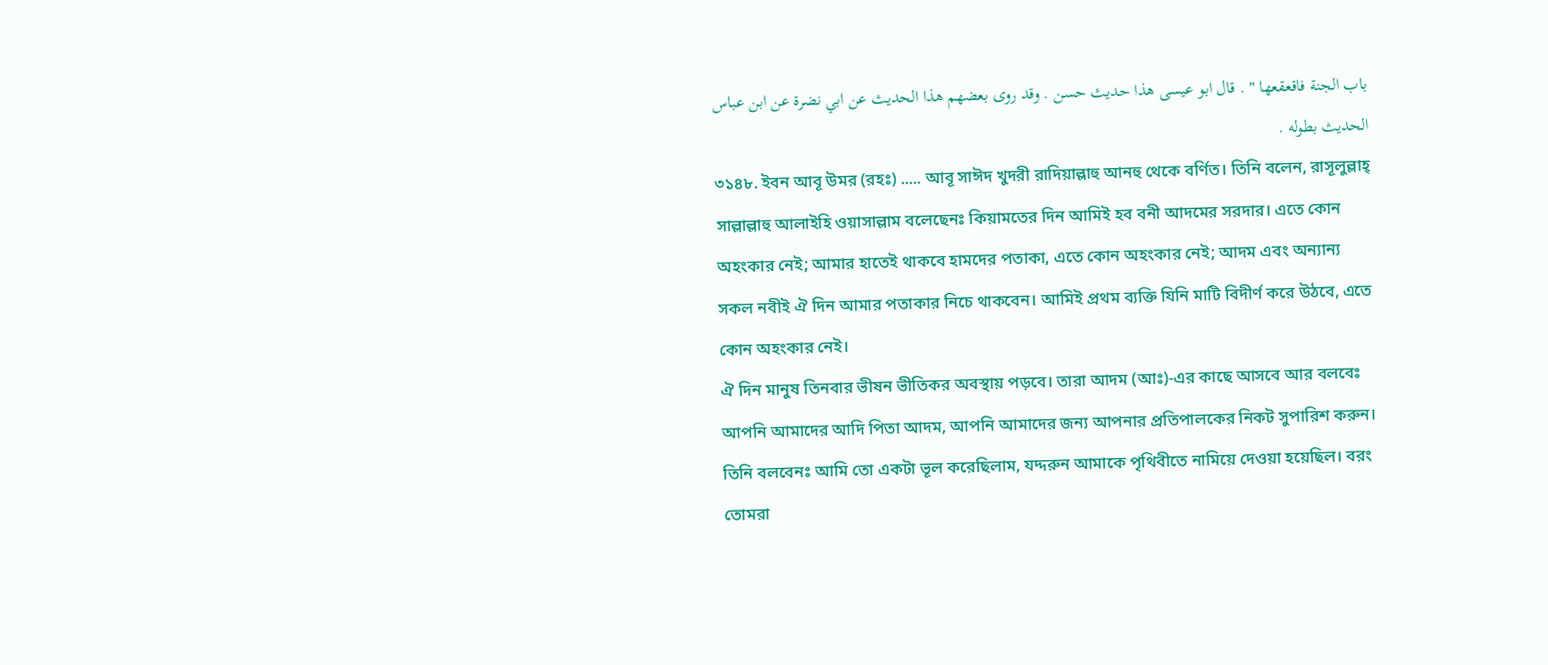باب الجنة فاقعقعها " . قال ابو عيسى هذا حديث حسن . وقد روى بعضهم هذا الحديث عن ابي نضرة عن ابن عباس الحديث بطوله .
৩১৪৮. ইবন আবূ উমর (রহঃ) ..... আবূ সাঈদ খুদরী রাদিয়াল্লাহু আনহু থেকে বর্ণিত। তিনি বলেন, রাসূলুল্লাহ্ সাল্লাল্লাহু আলাইহি ওয়াসাল্লাম বলেছেনঃ কিয়ামতের দিন আমিই হব বনী আদমের সরদার। এতে কোন অহংকার নেই; আমার হাতেই থাকবে হামদের পতাকা, এতে কোন অহংকার নেই; আদম এবং অন্যান্য সকল নবীই ঐ দিন আমার পতাকার নিচে থাকবেন। আমিই প্রথম ব্যক্তি যিনি মাটি বিদীর্ণ করে উঠবে, এতে কোন অহংকার নেই।
ঐ দিন মানুষ তিনবার ভীষন ভীতিকর অবস্থায় পড়বে। তারা আদম (আঃ)-এর কাছে আসবে আর বলবেঃ আপনি আমাদের আদি পিতা আদম, আপনি আমাদের জন্য আপনার প্রতিপালকের নিকট সুপারিশ করুন। তিনি বলবেনঃ আমি তো একটা ভূল করেছিলাম, যদ্দরুন আমাকে পৃথিবীতে নামিয়ে দেওয়া হয়েছিল। বরং তোমরা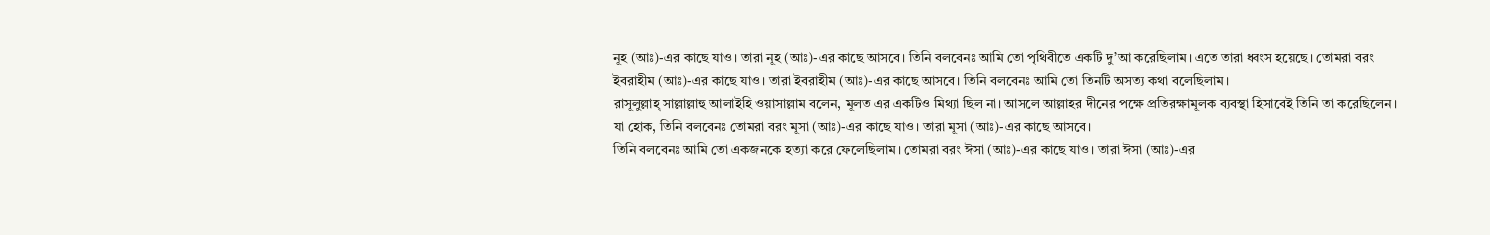নূহ (আঃ)-এর কাছে যাও। তারা নূহ (আঃ)-এর কাছে আসবে। তিনি বলবেনঃ আমি তো পৃথিবীতে একটি দু’আ করেছিলাম। এতে তারা ধ্বংস হয়েছে। তোমরা বরং ইবরাহীম (আঃ)-এর কাছে যাও। তারা ইবরাহীম (আঃ)-এর কাছে আসবে। তিনি বলবেনঃ আমি তো তিনটি অসত্য কথা বলেছিলাম।
রাসূলুল্লাহ্ সাল্লাল্লাহু আলাইহি ওয়াসাল্লাম বলেন, মূলত এর একটিও মিথ্যা ছিল না। আসলে আল্লাহর দীনের পক্ষে প্রতিরক্ষামূলক ব্যবস্থা হিসাবেই তিনি তা করেছিলেন।
যা হোক, তিনি বলবেনঃ তোমরা বরং মূসা (আঃ)-এর কাছে যাও। তারা মূসা (আঃ)-এর কাছে আসবে।
তিনি বলবেনঃ আমি তো একজনকে হত্যা করে ফেলেছিলাম। তোমরা বরং ঈসা (আঃ)-এর কাছে যাও। তারা ঈসা (আঃ)-এর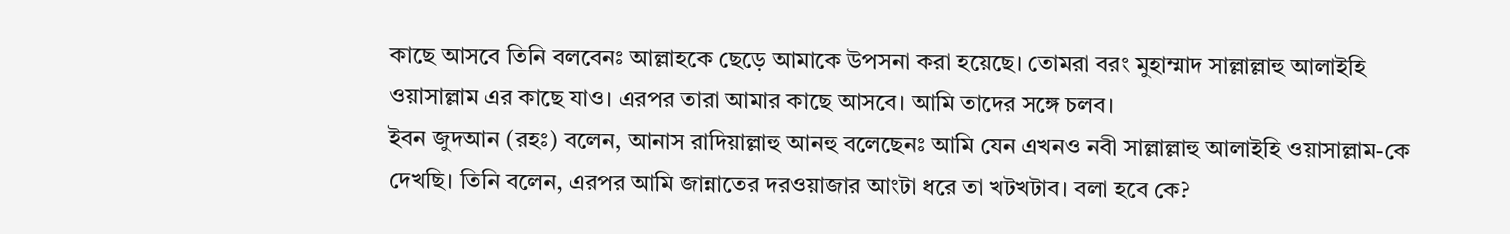কাছে আসবে তিনি বলবেনঃ আল্লাহকে ছেড়ে আমাকে উপসনা করা হয়েছে। তোমরা বরং মুহাম্মাদ সাল্লাল্লাহু আলাইহি ওয়াসাল্লাম এর কাছে যাও। এরপর তারা আমার কাছে আসবে। আমি তাদের সঙ্গে চলব।
ইবন জুদআন (রহঃ) বলেন, আনাস রাদিয়াল্লাহু আনহু বলেছেনঃ আমি যেন এখনও নবী সাল্লাল্লাহু আলাইহি ওয়াসাল্লাম-কে দেখছি। তিনি বলেন, এরপর আমি জান্নাতের দরওয়াজার আংটা ধরে তা খটখটাব। বলা হবে কে?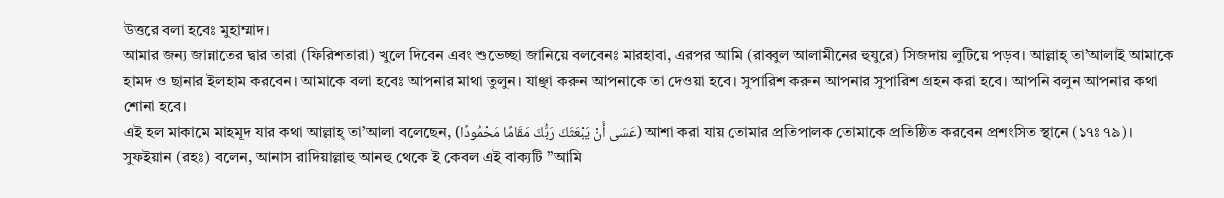উত্তরে বলা হবেঃ মুহাম্মাদ।
আমার জন্য জান্নাতের দ্বার তারা (ফিরিশতারা) খুলে দিবেন এবং শুভেচ্ছা জানিয়ে বলবেনঃ মারহাবা, এরপর আমি (রাব্বুল আলামীনের হুযুরে) সিজদায় লুটিয়ে পড়ব। আল্লাহ্ তা’আলাই আমাকে হামদ ও ছানার ইলহাম করবেন। আমাকে বলা হবেঃ আপনার মাথা তুলুন। যাঞ্ছা করুন আপনাকে তা দেওয়া হবে। সুপারিশ করুন আপনার সুপারিশ গ্রহন করা হবে। আপনি বলুন আপনার কথা শোনা হবে।
এই হল মাকামে মাহমূদ যার কথা আল্লাহ্ তা’আলা বলেছেন, (عَسَى أَنْ يَبْعَثَكَ رَبُّكَ مَقَامًا مَحْمُودًا) আশা করা যায় তোমার প্রতিপালক তোমাকে প্রতিষ্ঠিত করবেন প্রশংসিত স্থানে (১৭ঃ ৭৯)।
সুফইয়ান (রহঃ) বলেন, আনাস রাদিয়াল্লাহু আনহু থেকে ই কেবল এই বাক্যটি ’’আমি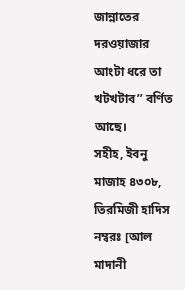জান্নাতের দরওয়াজার আংটা ধরে তা খটখটাব’’ বর্ণিত আছে।
সহীহ, ইবনু মাজাহ ৪৩০৮, তিরমিজী হাদিস নম্বরঃ [আল মাদানী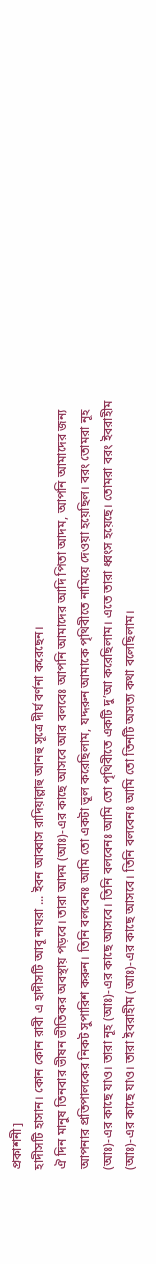প্রকাশনী]
হাদীসটি হাসান। কোন কোন রাবী এ হাদীসটি আবূ নাযরা ... ইবন আব্বাস রাদিয়াল্লাহু আনহু সূত্রে দীর্ঘ বর্ণনা করেছেন।
ঐ দিন মানুষ তিনবার ভীষন ভীতিকর অবস্থায় পড়বে। তারা আদম (আঃ)-এর কাছে আসবে আর বলবেঃ আপনি আমাদের আদি পিতা আদম, আপনি আমাদের জন্য আপনার প্রতিপালকের নিকট সুপারিশ করুন। তিনি বলবেনঃ আমি তো একটা ভূল করেছিলাম, যদ্দরুন আমাকে পৃথিবীতে নামিয়ে দেওয়া হয়েছিল। বরং তোমরা নূহ (আঃ)-এর কাছে যাও। তারা নূহ (আঃ)-এর কাছে আসবে। তিনি বলবেনঃ আমি তো পৃথিবীতে একটি দু’আ করেছিলাম। এতে তারা ধ্বংস হয়েছে। তোমরা বরং ইবরাহীম (আঃ)-এর কাছে যাও। তারা ইবরাহীম (আঃ)-এর কাছে আসবে। তিনি বলবেনঃ আমি তো তিনটি অসত্য কথা বলেছিলাম।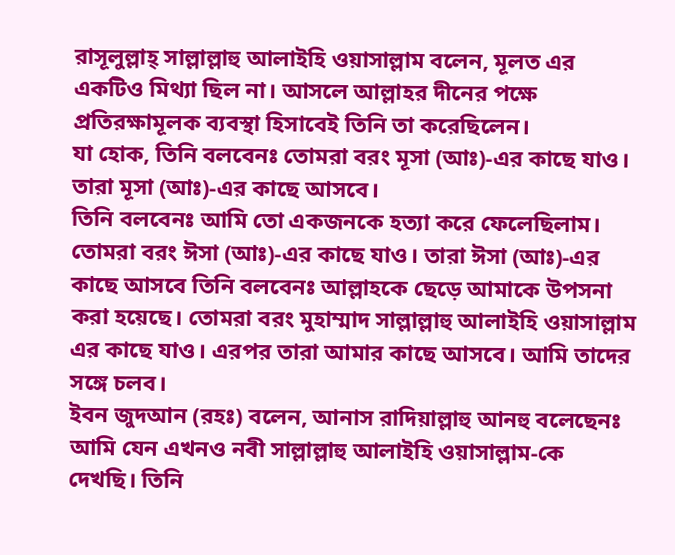রাসূলুল্লাহ্ সাল্লাল্লাহু আলাইহি ওয়াসাল্লাম বলেন, মূলত এর একটিও মিথ্যা ছিল না। আসলে আল্লাহর দীনের পক্ষে প্রতিরক্ষামূলক ব্যবস্থা হিসাবেই তিনি তা করেছিলেন।
যা হোক, তিনি বলবেনঃ তোমরা বরং মূসা (আঃ)-এর কাছে যাও। তারা মূসা (আঃ)-এর কাছে আসবে।
তিনি বলবেনঃ আমি তো একজনকে হত্যা করে ফেলেছিলাম। তোমরা বরং ঈসা (আঃ)-এর কাছে যাও। তারা ঈসা (আঃ)-এর কাছে আসবে তিনি বলবেনঃ আল্লাহকে ছেড়ে আমাকে উপসনা করা হয়েছে। তোমরা বরং মুহাম্মাদ সাল্লাল্লাহু আলাইহি ওয়াসাল্লাম এর কাছে যাও। এরপর তারা আমার কাছে আসবে। আমি তাদের সঙ্গে চলব।
ইবন জুদআন (রহঃ) বলেন, আনাস রাদিয়াল্লাহু আনহু বলেছেনঃ আমি যেন এখনও নবী সাল্লাল্লাহু আলাইহি ওয়াসাল্লাম-কে দেখছি। তিনি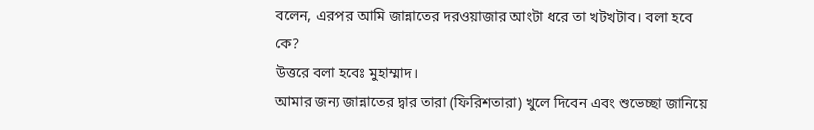বলেন, এরপর আমি জান্নাতের দরওয়াজার আংটা ধরে তা খটখটাব। বলা হবে কে?
উত্তরে বলা হবেঃ মুহাম্মাদ।
আমার জন্য জান্নাতের দ্বার তারা (ফিরিশতারা) খুলে দিবেন এবং শুভেচ্ছা জানিয়ে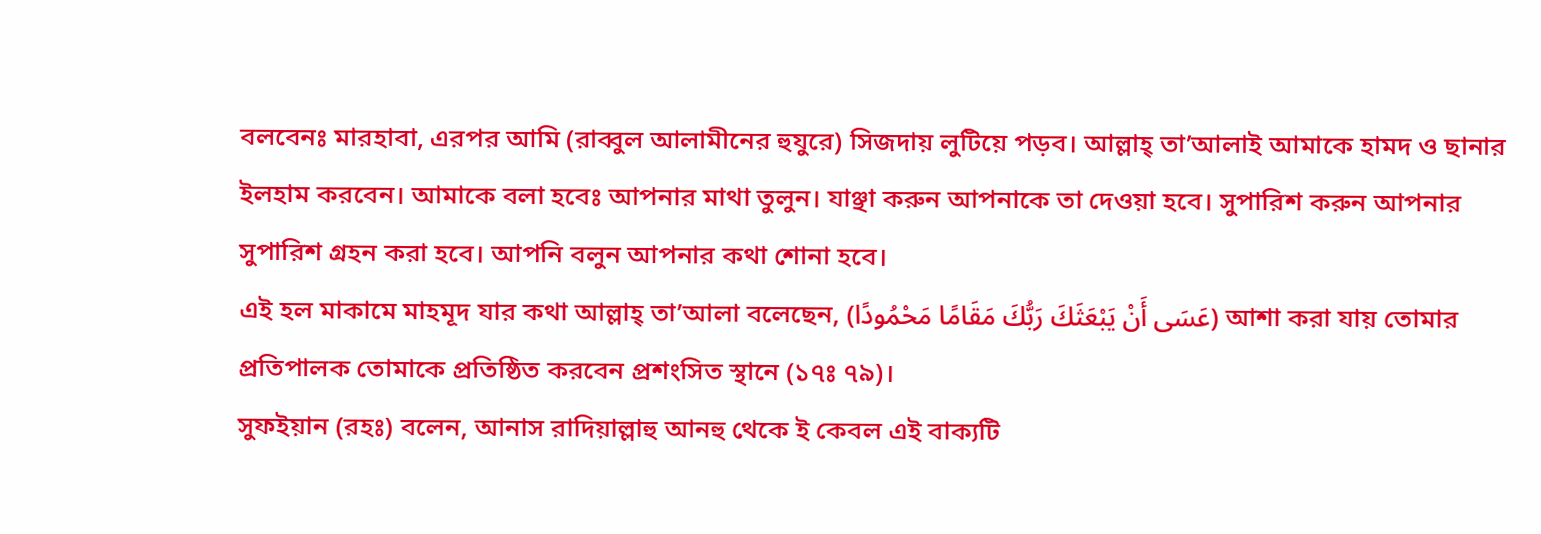বলবেনঃ মারহাবা, এরপর আমি (রাব্বুল আলামীনের হুযুরে) সিজদায় লুটিয়ে পড়ব। আল্লাহ্ তা’আলাই আমাকে হামদ ও ছানার ইলহাম করবেন। আমাকে বলা হবেঃ আপনার মাথা তুলুন। যাঞ্ছা করুন আপনাকে তা দেওয়া হবে। সুপারিশ করুন আপনার সুপারিশ গ্রহন করা হবে। আপনি বলুন আপনার কথা শোনা হবে।
এই হল মাকামে মাহমূদ যার কথা আল্লাহ্ তা’আলা বলেছেন, (عَسَى أَنْ يَبْعَثَكَ رَبُّكَ مَقَامًا مَحْمُودًا) আশা করা যায় তোমার প্রতিপালক তোমাকে প্রতিষ্ঠিত করবেন প্রশংসিত স্থানে (১৭ঃ ৭৯)।
সুফইয়ান (রহঃ) বলেন, আনাস রাদিয়াল্লাহু আনহু থেকে ই কেবল এই বাক্যটি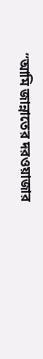’’আমি জান্নাতের দরওয়াজার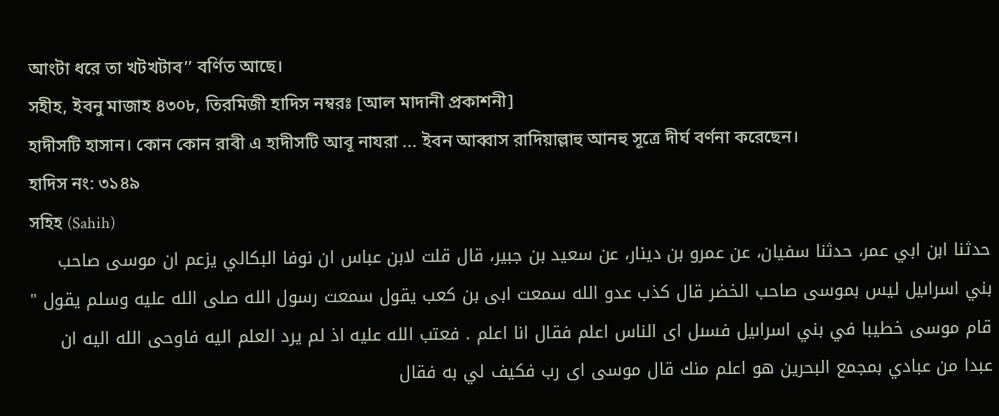আংটা ধরে তা খটখটাব’’ বর্ণিত আছে।
সহীহ, ইবনু মাজাহ ৪৩০৮, তিরমিজী হাদিস নম্বরঃ [আল মাদানী প্রকাশনী]
হাদীসটি হাসান। কোন কোন রাবী এ হাদীসটি আবূ নাযরা ... ইবন আব্বাস রাদিয়াল্লাহু আনহু সূত্রে দীর্ঘ বর্ণনা করেছেন।
হাদিস নং: ৩১৪৯
সহিহ (Sahih)
حدثنا ابن ابي عمر، حدثنا سفيان، عن عمرو بن دينار، عن سعيد بن جبير، قال قلت لابن عباس ان نوفا البكالي يزعم ان موسى صاحب بني اسراىيل ليس بموسى صاحب الخضر قال كذب عدو الله سمعت ابى بن كعب يقول سمعت رسول الله صلى الله عليه وسلم يقول " قام موسى خطيبا في بني اسراىيل فسىل اى الناس اعلم فقال انا اعلم . فعتب الله عليه اذ لم يرد العلم اليه فاوحى الله اليه ان عبدا من عبادي بمجمع البحرين هو اعلم منك قال موسى اى رب فكيف لي به فقال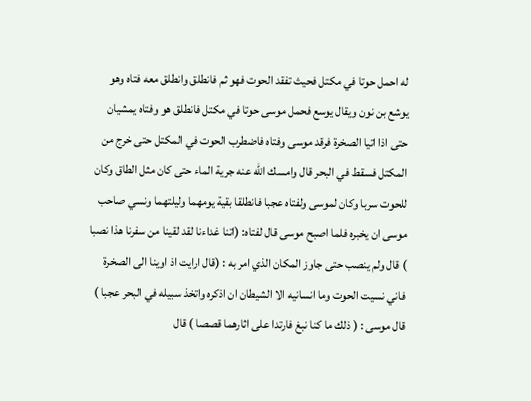له احمل حوتا في مكتل فحيث تفقد الحوت فهو ثم فانطلق وانطلق معه فتاه وهو يوشع بن نون ويقال يوسع فحمل موسى حوتا في مكتل فانطلق هو وفتاه يمشيان حتى اذا اتيا الصخرة فرقد موسى وفتاه فاضطرب الحوت في المكتل حتى خرج من المكتل فسقط في البحر قال وامسك الله عنه جرية الماء حتى كان مثل الطاق وكان للحوت سربا وكان لموسى ولفتاه عجبا فانطلقا بقية يومهما وليلتهما ونسي صاحب موسى ان يخبره فلما اصبح موسى قال لفتاه: (اتنا غداءنا لقد لقينا من سفرنا هذا نصبا ) قال ولم ينصب حتى جاوز المكان الذي امر به : (قال ارايت اذ اوينا الى الصخرة فاني نسيت الحوت وما انسانيه الا الشيطان ان اذكره واتخذ سبيله في البحر عجبا ) قال موسى : ( ذلك ما كنا نبغ فارتدا على اثارهما قصصا ) قال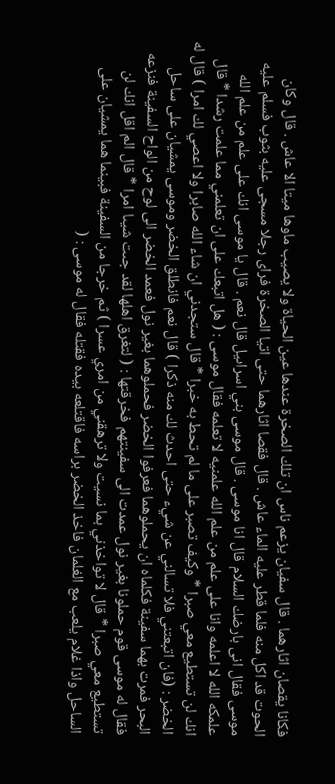فكانا يقصان اثارهما . قال سفيان يزعم ناس ان تلك الصخرة عندها عين الحياة ولا يصيب ماوها ميتا الا عاش . قال وكان الحوت قد اكل منه فلما قطر عليه الماء عاش . قال فقصا اثارهما حتى اتيا الصخرة فراى رجلا مسجى عليه بثوب فسلم عليه موسى فقال انى بارضك السلام قال انا موسى . قال موسى بني اسراىيل قال نعم . قال يا موسى انك على علم من علم الله علمكه الله لا اعلمه وانا على علم من علم الله علمنيه لا تعلمه فقال موسى : ( هل اتبعك على ان تعلمني مما علمت رشدا * قال انك لن تستطيع معي صبرا * وكيف تصبر على ما لم تحط به خبرا * قال ستجدني ان شاء الله صابرا ولا اعصي لك امرا ) قال له الخضر : (فان اتبعتني فلا تسالني عن شيء حتى احدث لك منه ذكرا ) قال نعم فانطلق الخضر وموسى يمشيان على ساحل البحر فمرت بهما سفينة فكلماه ان يحملوهما فعرفوا الخضر فحملوهما بغير نول فعمد الخضر الى لوح من الواح السفينة فنزعه فقال له موسى قوم حملونا بغير نول عمدت الى سفينتهم فخرقتها : ( لتغرق اهلها لقد جىت شيىا امرا * قال الم اقل انك لن تستطيع معي صبرا * قال لا تواخذني بما نسيت ولا ترهقني من امري عسرا ) ثم خرجا من السفينة فبينما هما يمشيان على الساحل واذا غلام يلعب مع الغلمان فاخذ الخضر براسه فاقتلعه بيده فقتله فقال له موسى : (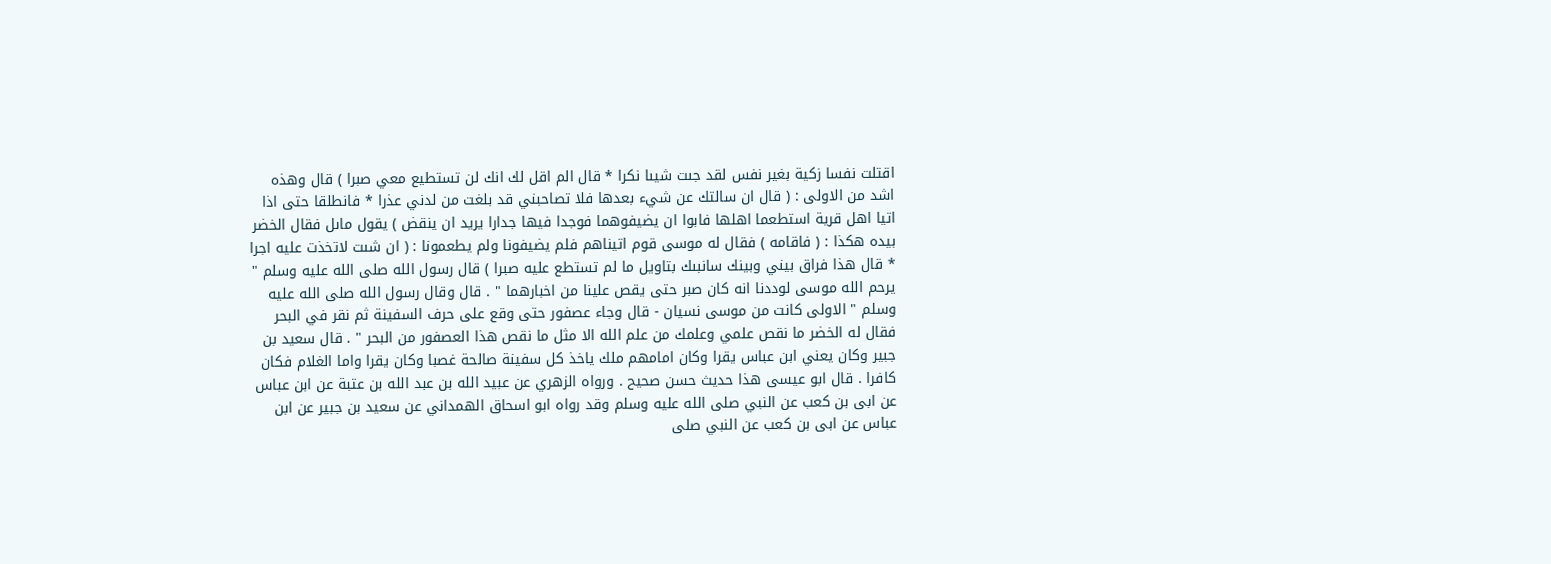اقتلت نفسا زكية بغير نفس لقد جىت شيىا نكرا * قال الم اقل لك انك لن تستطيع معي صبرا ) قال وهذه اشد من الاولى : ( قال ان سالتك عن شيء بعدها فلا تصاحبني قد بلغت من لدني عذرا * فانطلقا حتى اذا اتيا اهل قرية استطعما اهلها فابوا ان يضيفوهما فوجدا فيها جدارا يريد ان ينقض ) يقول ماىل فقال الخضر بيده هكذا : ( فاقامه ) فقال له موسى قوم اتيناهم فلم يضيفونا ولم يطعمونا : ( ان شىت لاتخذت عليه اجرا * قال هذا فراق بيني وبينك سانبىك بتاويل ما لم تستطع عليه صبرا ) قال رسول الله صلى الله عليه وسلم " يرحم الله موسى لوددنا انه كان صبر حتى يقص علينا من اخبارهما " . قال وقال رسول الله صلى الله عليه وسلم " الاولى كانت من موسى نسيان - قال وجاء عصفور حتى وقع على حرف السفينة ثم نقر في البحر فقال له الخضر ما نقص علمي وعلمك من علم الله الا مثل ما نقص هذا العصفور من البحر " . قال سعيد بن جبير وكان يعني ابن عباس يقرا وكان امامهم ملك ياخذ كل سفينة صالحة غصبا وكان يقرا واما الغلام فكان كافرا . قال ابو عيسى هذا حديث حسن صحيح . ورواه الزهري عن عبيد الله بن عبد الله بن عتبة عن ابن عباس عن ابى بن كعب عن النبي صلى الله عليه وسلم وقد رواه ابو اسحاق الهمداني عن سعيد بن جبير عن ابن عباس عن ابى بن كعب عن النبي صلى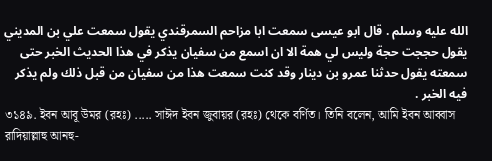الله عليه وسلم . قال ابو عيسى سمعت ابا مزاحم السمرقندي يقول سمعت علي بن المديني يقول حججت حجة وليس لي همة الا ان اسمع من سفيان يذكر في هذا الحديث الخبر حتى سمعته يقول حدثنا عمرو بن دينار وقد كنت سمعت هذا من سفيان من قبل ذلك ولم يذكر فيه الخبر .
৩১৪৯. ইবন আবূ উমর (রহঃ) ..... সাঈদ ইবন জুবায়র (রহঃ) থেকে বর্ণিত। তিনি বলেন, আমি ইবন আব্বাস রাদিয়াল্লাহু আনহু-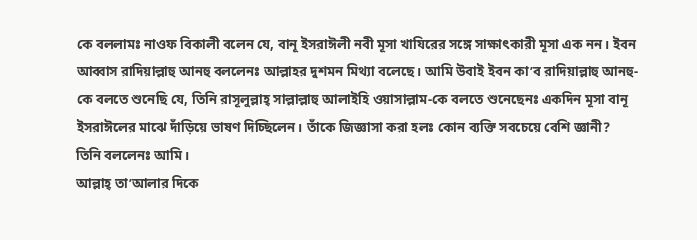কে বললামঃ নাওফ বিকালী বলেন যে, বানূ ইসরাঈলী নবী মূসা খাযিরের সঙ্গে সাক্ষাৎকারী মূসা এক নন। ইবন আব্বাস রাদিয়াল্লাহু আনহু বললেনঃ আল্লাহর দুশমন মিথ্যা বলেছে। আমি উবাই ইবন কা’ব রাদিয়াল্লাহু আনহু-কে বলতে শুনেছি যে, তিনি রাসূলুল্লাহ্ সাল্লাল্লাহু আলাইহি ওয়াসাল্লাম-কে বলতে শুনেছেনঃ একদিন মূসা বানূ ইসরাঈলের মাঝে দাঁড়িয়ে ভাষণ দিচ্ছিলেন। তাঁকে জিজ্ঞাসা করা হলঃ কোন ব্যক্তি সবচেয়ে বেশি জ্ঞানী?
তিনি বললেনঃ আমি।
আল্লাহ্ তা’আলার দিকে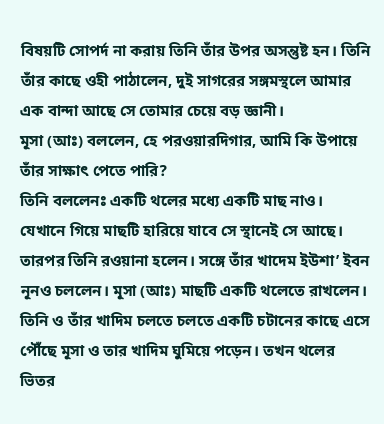বিষয়টি সোপর্দ না করায় তিনি তাঁর উপর অসন্তুষ্ট হন। তিনি তাঁর কাছে ওহী পাঠালেন, দুই সাগরের সঙ্গমস্থলে আমার এক বান্দা আছে সে তোমার চেয়ে বড় জ্ঞানী।
মূসা (আঃ) বললেন, হে পরওয়ারদিগার, আমি কি উপায়ে তাঁর সাক্ষাৎ পেতে পারি?
তিনি বললেনঃ একটি থলের মধ্যে একটি মাছ নাও। যেখানে গিয়ে মাছটি হারিয়ে যাবে সে স্থানেই সে আছে। তারপর তিনি রওয়ানা হলেন। সঙ্গে তাঁর খাদেম ইউশা’ ইবন নূনও চললেন। মূসা (আঃ) মাছটি একটি থলেতে রাখলেন। তিনি ও তাঁর খাদিম চলতে চলতে একটি চটানের কাছে এসে পৌঁছে মূসা ও তার খাদিম ঘুমিয়ে পড়েন। তখন থলের ভিতর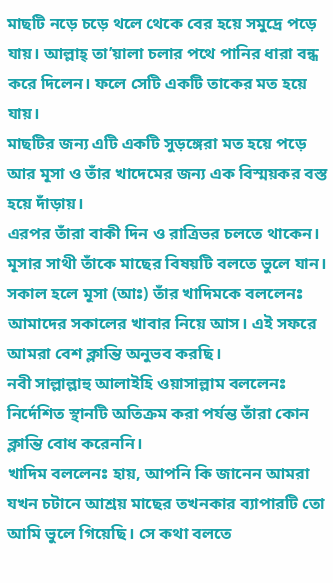মাছটি নড়ে চড়ে থলে থেকে বের হয়ে সমুদ্রে পড়ে যায়। আল্লাহ্ তা’য়ালা চলার পথে পানির ধারা বন্ধ করে দিলেন। ফলে সেটি একটি তাকের মত হয়ে যায়।
মাছটির জন্য এটি একটি সুড়ঙ্গেরা মত হয়ে পড়ে আর মূসা ও তাঁর খাদেমের জন্য এক বিস্ময়কর বস্ত হয়ে দাঁড়ায়।
এরপর তাঁরা বাকী দিন ও রাত্রিভর চলতে থাকেন। মূসার সাথী তাঁকে মাছের বিষয়টি বলতে ভুলে যান। সকাল হলে মূসা (আঃ) তাঁর খাদিমকে বললেনঃ আমাদের সকালের খাবার নিয়ে আস। এই সফরে আমরা বেশ ক্লান্তি অনুভব করছি।
নবী সাল্লাল্লাহু আলাইহি ওয়াসাল্লাম বললেনঃ নির্দেশিত স্থানটি অতিক্রম করা পর্যন্ত তাঁরা কোন ক্লান্তি বোধ করেননি।
খাদিম বললেনঃ হায়, আপনি কি জানেন আমরা যখন চটানে আশ্রয় মাছের তখনকার ব্যাপারটি তো আমি ভুলে গিয়েছি। সে কথা বলতে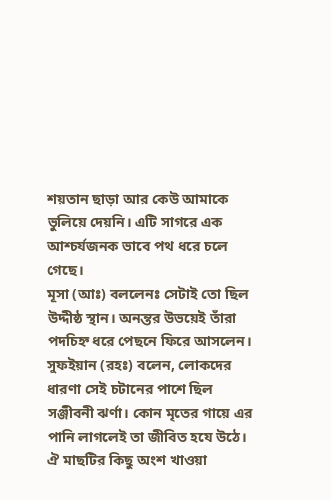শয়তান ছাড়া আর কেউ আমাকে ভুলিয়ে দেয়নি। এটি সাগরে এক আশ্চর্যজনক ভাবে পথ ধরে চলে গেছে।
মূসা (আঃ) বললেনঃ সেটাই তো ছিল উদ্দীষ্ঠ স্থান। অনন্তর উভয়েই তাঁরা পদচিহ্ন ধরে পেছনে ফিরে আসলেন।
সুফইয়ান (রহঃ) বলেন, লোকদের ধারণা সেই চটানের পাশে ছিল সঞ্জীবনী ঝর্ণা। কোন মৃতের গায়ে এর পানি লাগলেই তা জীবিত হযে উঠে। ঐ মাছটির কিছু অংশ খাওয়া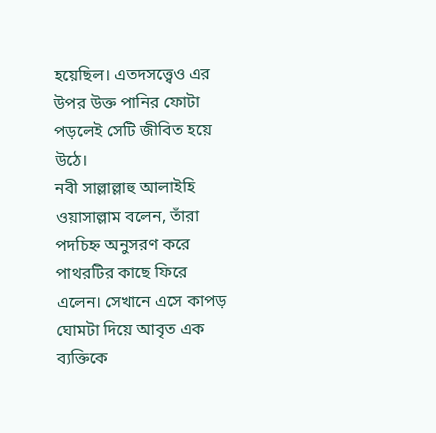হয়েছিল। এতদসত্ত্বেও এর উপর উক্ত পানির ফোটা পড়লেই সেটি জীবিত হয়ে উঠে।
নবী সাল্লাল্লাহু আলাইহি ওয়াসাল্লাম বলেন, তাঁরা পদচিহ্ন অনুসরণ করে পাথরটির কাছে ফিরে এলেন। সেখানে এসে কাপড় ঘোমটা দিয়ে আবৃত এক ব্যক্তিকে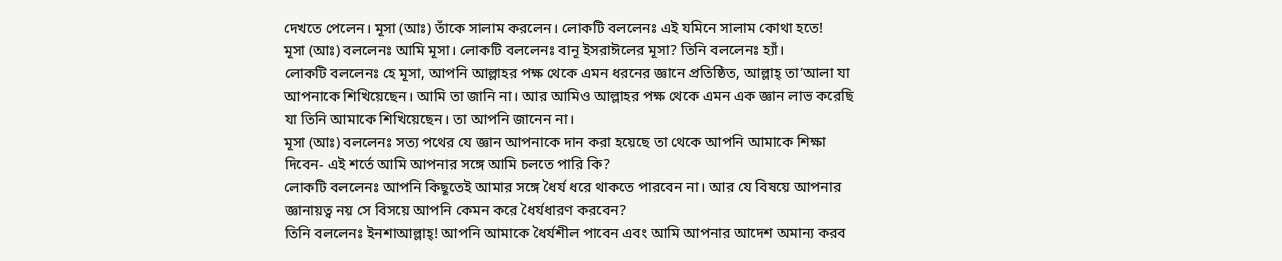দেখতে পেলেন। মূসা (আঃ) তাঁকে সালাম করলেন। লোকটি বললেনঃ এই যমিনে সালাম কোথা হতে!
মূসা (আঃ) বললেনঃ আমি মূসা। লোকটি বললেনঃ বানূ ইসরাঈলের মূসা? তিনি বললেনঃ হ্যাঁ।
লোকটি বললেনঃ হে মূসা, আপনি আল্লাহর পক্ষ থেকে এমন ধরনের জ্ঞানে প্রতিষ্ঠিত, আল্লাহ্ তা’আলা যা আপনাকে শিখিয়েছেন। আমি তা জানি না। আর আমিও আল্লাহর পক্ষ থেকে এমন এক জ্ঞান লাভ করেছি যা তিনি আমাকে শিখিয়েছেন। তা আপনি জানেন না।
মূসা (আঃ) বললেনঃ সত্য পথের যে জ্ঞান আপনাকে দান করা হয়েছে তা থেকে আপনি আমাকে শিক্ষা দিবেন- এই শর্তে আমি আপনার সঙ্গে আমি চলতে পারি কি?
লোকটি বললেনঃ আপনি কিছূতেই আমার সঙ্গে ধৈর্য ধরে থাকতে পারবেন না। আর যে বিষয়ে আপনার জ্ঞানায়ত্ব নয় সে বিসয়ে আপনি কেমন করে ধৈর্যধারণ করবেন?
তিনি বললেনঃ ইনশাআল্লাহ্! আপনি আমাকে ধৈর্যশীল পাবেন এবং আমি আপনার আদেশ অমান্য করব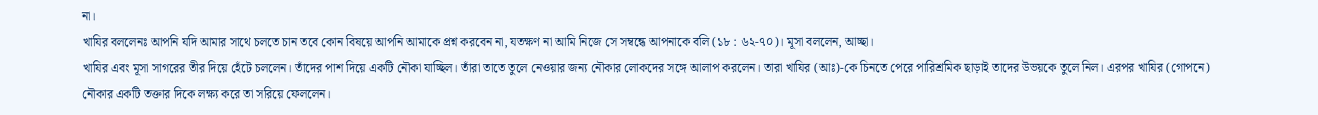না।
খাযির বললেনঃ আপনি যদি আমার সাথে চলতে চান তবে কোন বিষয়ে আপনি আমাকে প্রশ্ন করবেন না, যতক্ষণ না আমি নিজে সে সম্বন্ধে আপনাকে বলি (১৮ : ৬২-৭০)। মূসা বললেন, আচ্ছা।
খাযির এবং মূসা সাগরের তীর দিয়ে হেঁটে চললেন। তাঁদের পাশ দিয়ে একটি নৌকা যাচ্ছিল। তাঁরা তাতে তুলে নেওয়ার জন্য নৌকার লোকদের সঙ্গে আলাপ করলেন। তারা খাযির (আঃ)-কে চিনতে পেরে পারিশ্রমিক ছাড়াই তাদের উভয়কে তুলে নিল। এরপর খাযির (গোপনে) নৌকার একটি তক্তার দিকে লক্ষ্য করে তা সরিয়ে ফেললেন।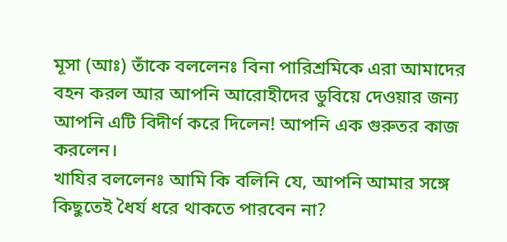মূসা (আঃ) তাঁকে বললেনঃ বিনা পারিশ্রমিকে এরা আমাদের বহন করল আর আপনি আরোহীদের ডুবিয়ে দেওয়ার জন্য আপনি এটি বিদীর্ণ করে দিলেন! আপনি এক গুরুতর কাজ করলেন।
খাযির বললেনঃ আমি কি বলিনি যে, আপনি আমার সঙ্গে কিছুতেই ধৈর্য ধরে থাকতে পারবেন না?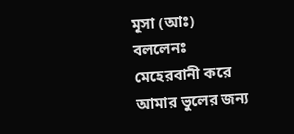মূসা (আঃ) বললেনঃ মেহেরবানী করে আমার ভুলের জন্য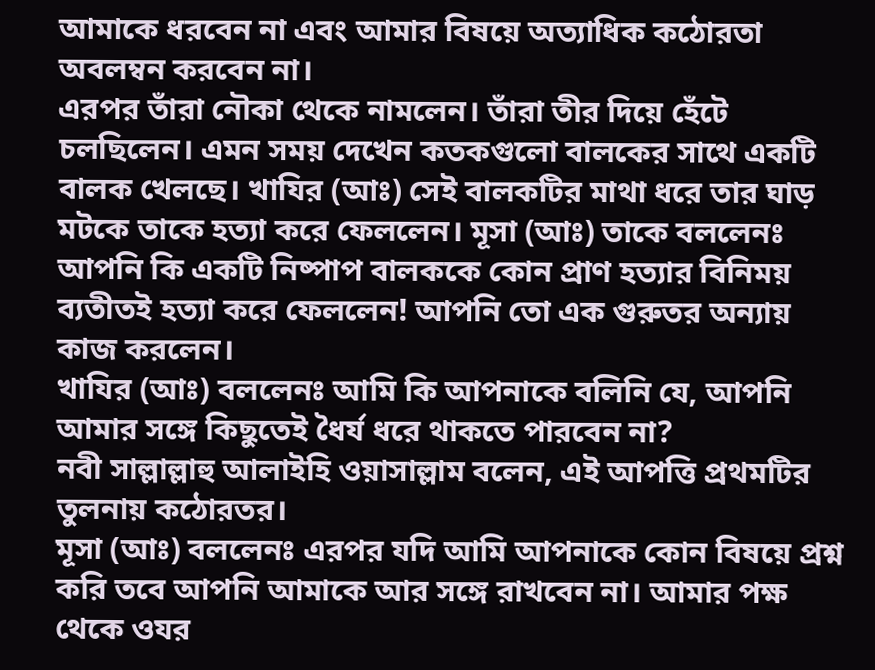আমাকে ধরবেন না এবং আমার বিষয়ে অত্যাধিক কঠোরতা অবলম্বন করবেন না।
এরপর তাঁরা নৌকা থেকে নামলেন। তাঁরা তীর দিয়ে হেঁটে চলছিলেন। এমন সময় দেখেন কতকগুলো বালকের সাথে একটি বালক খেলছে। খাযির (আঃ) সেই বালকটির মাথা ধরে তার ঘাড় মটকে তাকে হত্যা করে ফেললেন। মূসা (আঃ) তাকে বললেনঃ আপনি কি একটি নিষ্পাপ বালককে কোন প্রাণ হত্যার বিনিময় ব্যতীতই হত্যা করে ফেললেন! আপনি তো এক গুরুতর অন্যায় কাজ করলেন।
খাযির (আঃ) বললেনঃ আমি কি আপনাকে বলিনি যে, আপনি আমার সঙ্গে কিছুতেই ধৈর্য ধরে থাকতে পারবেন না?
নবী সাল্লাল্লাহু আলাইহি ওয়াসাল্লাম বলেন, এই আপত্তি প্রথমটির তুলনায় কঠোরতর।
মূসা (আঃ) বললেনঃ এরপর যদি আমি আপনাকে কোন বিষয়ে প্রশ্ন করি তবে আপনি আমাকে আর সঙ্গে রাখবেন না। আমার পক্ষ থেকে ওযর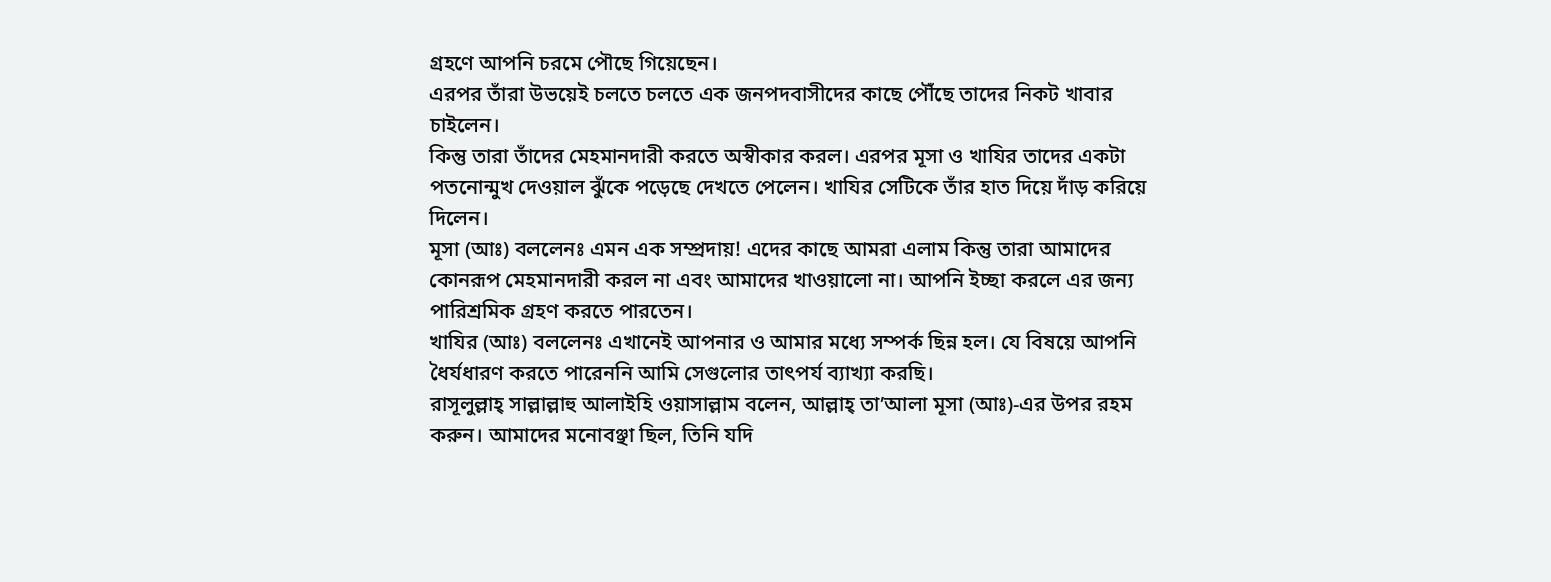গ্রহণে আপনি চরমে পৌছে গিয়েছেন।
এরপর তাঁরা উভয়েই চলতে চলতে এক জনপদবাসীদের কাছে পৌঁছে তাদের নিকট খাবার চাইলেন।
কিন্তু তারা তাঁদের মেহমানদারী করতে অস্বীকার করল। এরপর মূসা ও খাযির তাদের একটা পতনোন্মুখ দেওয়াল ঝুঁকে পড়েছে দেখতে পেলেন। খাযির সেটিকে তাঁর হাত দিয়ে দাঁড় করিয়ে দিলেন।
মূসা (আঃ) বললেনঃ এমন এক সম্প্রদায়! এদের কাছে আমরা এলাম কিন্তু তারা আমাদের কোনরূপ মেহমানদারী করল না এবং আমাদের খাওয়ালো না। আপনি ইচ্ছা করলে এর জন্য পারিশ্রমিক গ্রহণ করতে পারতেন।
খাযির (আঃ) বললেনঃ এখানেই আপনার ও আমার মধ্যে সম্পর্ক ছিন্ন হল। যে বিষয়ে আপনি ধৈর্যধারণ করতে পারেননি আমি সেগুলোর তাৎপর্য ব্যাখ্যা করছি।
রাসূলুল্লাহ্ সাল্লাল্লাহু আলাইহি ওয়াসাল্লাম বলেন, আল্লাহ্ তা’আলা মূসা (আঃ)-এর উপর রহম করুন। আমাদের মনোবঞ্ছা ছিল, তিনি যদি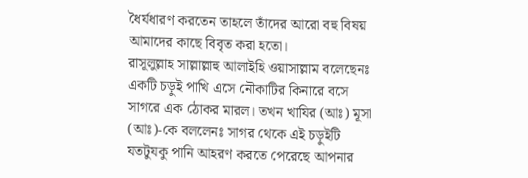ধৈর্যধারণ করতেন তাহলে তাঁদের আরো বহু বিষয় আমাদের কাছে বিবৃত করা হতো।
রাসূলুল্লাহ সাল্লাল্লাহু আলাইহি ওয়াসাল্লাম বলেছেনঃ একটি চড়ুই পাখি এসে নৌকাটির কিনারে বসে সাগরে এক ঠোকর মারল। তখন খাযির (আঃ) মূসা (আঃ)-কে বললেনঃ সাগর থেকে এই চড়ুইটি যতটুযকু পানি আহরণ করতে পেরেছে আপনার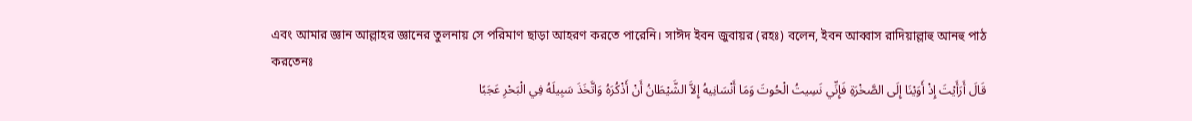এবং আমার জ্ঞান আল্লাহর জ্ঞানের তুলনায় সে পরিমাণ ছাড়া আহরণ করতে পারেনি। সাঈদ ইবন জুবায়র (রহঃ) বলেন, ইবন আব্বাস রাদিয়াল্লাহু আনহু পাঠ করতেনঃ
قَالَ أَرَأَيْتَ إِذْ أَوَيْنَا إِلَى الصَّخْرَةِ فَإِنِّي نَسِيتُ الْحُوتَ وَمَا أَنْسَانِيهُ إِلاَّ الشَّيْطَانُ أَنْ أَذْكُرَهُ وَاتَّخَذَ سَبِيلَهُ فِي الْبَحْرِ عَجَبًا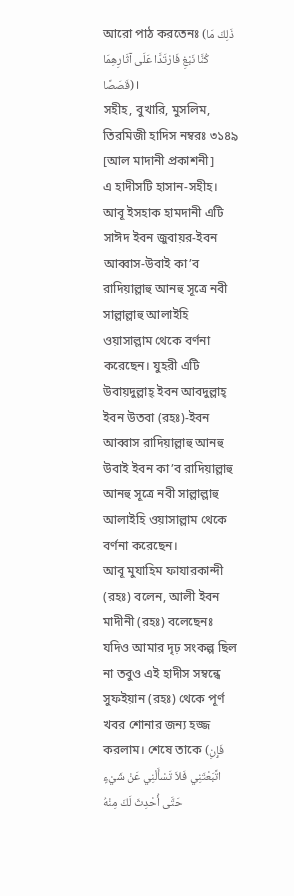আরো পাঠ করতেনঃ (ذَلِكَ مَا كُنَّا نَبْغِ فَارْتَدَّا عَلَى آثَارِهِمَا قَصَصًا)।
সহীহ, বুখারি, মুসলিম, তিরমিজী হাদিস নম্বরঃ ৩১৪৯ [আল মাদানী প্রকাশনী]
এ হাদীসটি হাসান-সহীহ। আবূ ইসহাক হামদানী এটি সাঈদ ইবন জুবায়র-ইবন আব্বাস-উবাই কা’ব রাদিয়াল্লাহু আনহু সূত্রে নবী সাল্লাল্লাহু আলাইহি ওয়াসাল্লাম থেকে বর্ণনা করেছেন। যুহরী এটি উবায়দুল্লাহ্ ইবন আবদুল্লাহ্ ইবন উতবা (রহঃ)-ইবন আব্বাস রাদিয়াল্লাহু আনহু উবাই ইবন কা’ব রাদিয়াল্লাহু আনহু সূত্রে নবী সাল্লাল্লাহু আলাইহি ওয়াসাল্লাম থেকে বর্ণনা করেছেন।
আবূ মুযাহিম ফাযারকান্দী (রহঃ) বলেন, আলী ইবন মাদীনী (রহঃ) বলেছেনঃ যদিও আমার দৃঢ় সংকল্প ছিল না তবুও এই হাদীস সম্বন্ধে সুফইয়ান (রহঃ) থেকে পূর্ণ খবর শোনার জন্য হজ্জ করলাম। শেষে তাকে (فَإِنِ اتَّبَعْتَنِي فَلاَ تَسْأَلْنِي عَنْ شَيْءٍ حَتَّى أُحْدِثَ لَكَ مِنْهُ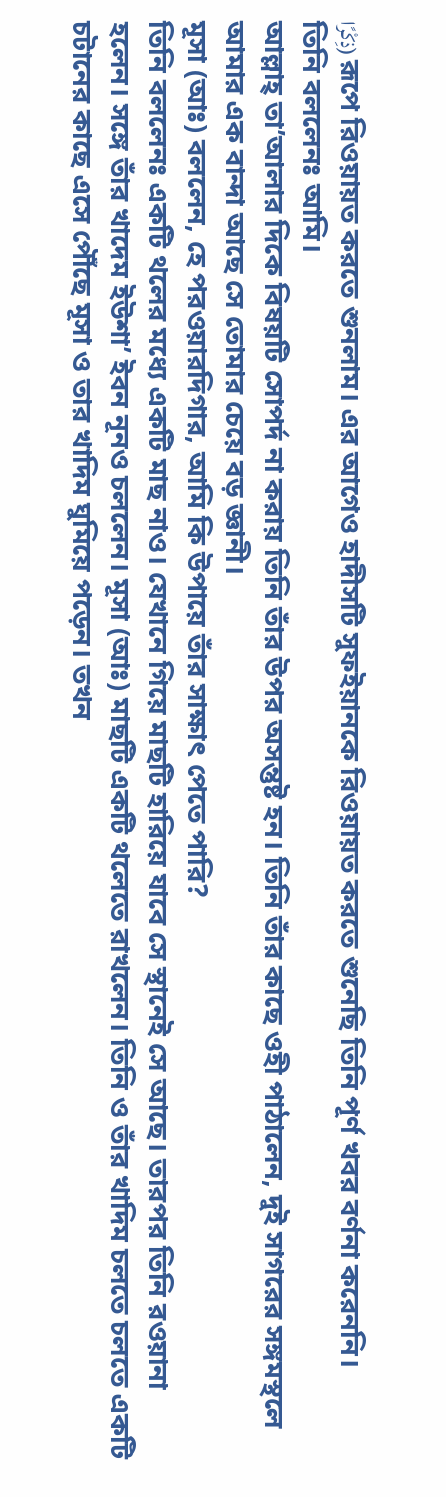ذِكْرًا) রূপে রিওয়ায়ত করতে শুনলাম। এর আগেও হাদীসটি সুফইয়ানকে রিওয়ায়ত করতে শুনেছি তিনি পূর্ণ খবর বর্ণনা করেননি।
তিনি বললেনঃ আমি।
আল্লাহ্ তা’আলার দিকে বিষয়টি সোপর্দ না করায় তিনি তাঁর উপর অসন্তুষ্ট হন। তিনি তাঁর কাছে ওহী পাঠালেন, দুই সাগরের সঙ্গমস্থলে আমার এক বান্দা আছে সে তোমার চেয়ে বড় জ্ঞানী।
মূসা (আঃ) বললেন, হে পরওয়ারদিগার, আমি কি উপায়ে তাঁর সাক্ষাৎ পেতে পারি?
তিনি বললেনঃ একটি থলের মধ্যে একটি মাছ নাও। যেখানে গিয়ে মাছটি হারিয়ে যাবে সে স্থানেই সে আছে। তারপর তিনি রওয়ানা হলেন। সঙ্গে তাঁর খাদেম ইউশা’ ইবন নূনও চললেন। মূসা (আঃ) মাছটি একটি থলেতে রাখলেন। তিনি ও তাঁর খাদিম চলতে চলতে একটি চটানের কাছে এসে পৌঁছে মূসা ও তার খাদিম ঘুমিয়ে পড়েন। তখন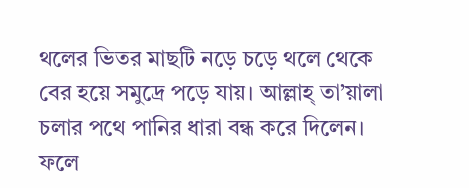থলের ভিতর মাছটি নড়ে চড়ে থলে থেকে বের হয়ে সমুদ্রে পড়ে যায়। আল্লাহ্ তা’য়ালা চলার পথে পানির ধারা বন্ধ করে দিলেন। ফলে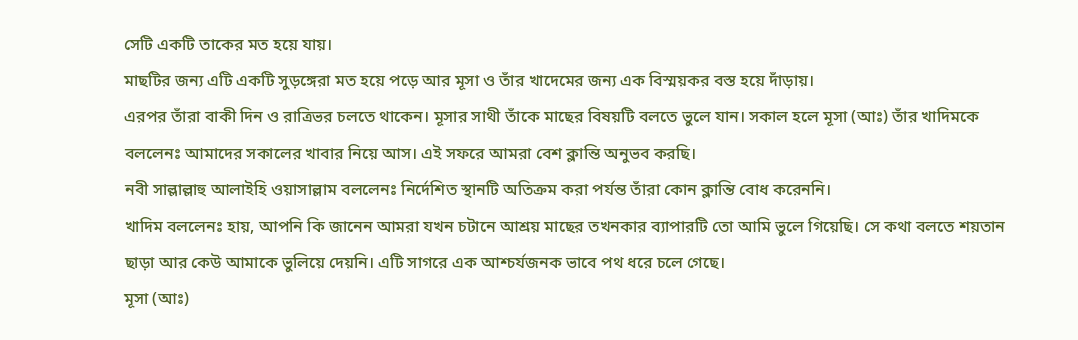সেটি একটি তাকের মত হয়ে যায়।
মাছটির জন্য এটি একটি সুড়ঙ্গেরা মত হয়ে পড়ে আর মূসা ও তাঁর খাদেমের জন্য এক বিস্ময়কর বস্ত হয়ে দাঁড়ায়।
এরপর তাঁরা বাকী দিন ও রাত্রিভর চলতে থাকেন। মূসার সাথী তাঁকে মাছের বিষয়টি বলতে ভুলে যান। সকাল হলে মূসা (আঃ) তাঁর খাদিমকে বললেনঃ আমাদের সকালের খাবার নিয়ে আস। এই সফরে আমরা বেশ ক্লান্তি অনুভব করছি।
নবী সাল্লাল্লাহু আলাইহি ওয়াসাল্লাম বললেনঃ নির্দেশিত স্থানটি অতিক্রম করা পর্যন্ত তাঁরা কোন ক্লান্তি বোধ করেননি।
খাদিম বললেনঃ হায়, আপনি কি জানেন আমরা যখন চটানে আশ্রয় মাছের তখনকার ব্যাপারটি তো আমি ভুলে গিয়েছি। সে কথা বলতে শয়তান ছাড়া আর কেউ আমাকে ভুলিয়ে দেয়নি। এটি সাগরে এক আশ্চর্যজনক ভাবে পথ ধরে চলে গেছে।
মূসা (আঃ)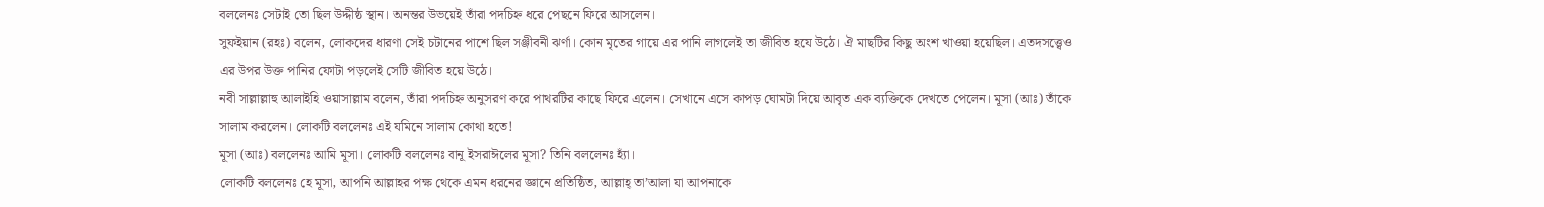বললেনঃ সেটাই তো ছিল উদ্দীষ্ঠ স্থান। অনন্তর উভয়েই তাঁরা পদচিহ্ন ধরে পেছনে ফিরে আসলেন।
সুফইয়ান (রহঃ) বলেন, লোকদের ধারণা সেই চটানের পাশে ছিল সঞ্জীবনী ঝর্ণা। কোন মৃতের গায়ে এর পানি লাগলেই তা জীবিত হযে উঠে। ঐ মাছটির কিছু অংশ খাওয়া হয়েছিল। এতদসত্ত্বেও এর উপর উক্ত পানির ফোটা পড়লেই সেটি জীবিত হয়ে উঠে।
নবী সাল্লাল্লাহু আলাইহি ওয়াসাল্লাম বলেন, তাঁরা পদচিহ্ন অনুসরণ করে পাথরটির কাছে ফিরে এলেন। সেখানে এসে কাপড় ঘোমটা দিয়ে আবৃত এক ব্যক্তিকে দেখতে পেলেন। মূসা (আঃ) তাঁকে সালাম করলেন। লোকটি বললেনঃ এই যমিনে সালাম কোথা হতে!
মূসা (আঃ) বললেনঃ আমি মূসা। লোকটি বললেনঃ বানূ ইসরাঈলের মূসা? তিনি বললেনঃ হ্যাঁ।
লোকটি বললেনঃ হে মূসা, আপনি আল্লাহর পক্ষ থেকে এমন ধরনের জ্ঞানে প্রতিষ্ঠিত, আল্লাহ্ তা’আলা যা আপনাকে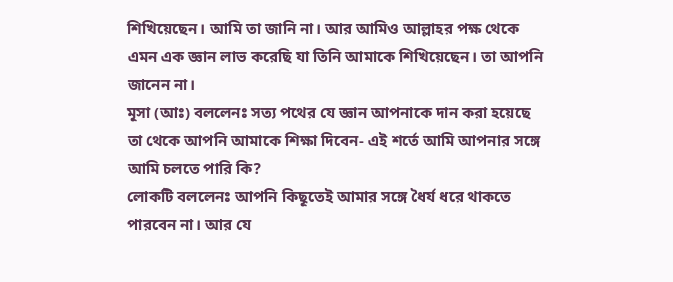শিখিয়েছেন। আমি তা জানি না। আর আমিও আল্লাহর পক্ষ থেকে এমন এক জ্ঞান লাভ করেছি যা তিনি আমাকে শিখিয়েছেন। তা আপনি জানেন না।
মূসা (আঃ) বললেনঃ সত্য পথের যে জ্ঞান আপনাকে দান করা হয়েছে তা থেকে আপনি আমাকে শিক্ষা দিবেন- এই শর্তে আমি আপনার সঙ্গে আমি চলতে পারি কি?
লোকটি বললেনঃ আপনি কিছূতেই আমার সঙ্গে ধৈর্য ধরে থাকতে পারবেন না। আর যে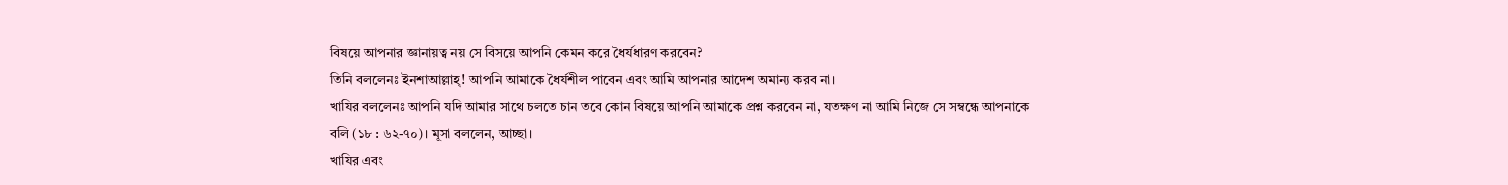বিষয়ে আপনার জ্ঞানায়ত্ব নয় সে বিসয়ে আপনি কেমন করে ধৈর্যধারণ করবেন?
তিনি বললেনঃ ইনশাআল্লাহ্! আপনি আমাকে ধৈর্যশীল পাবেন এবং আমি আপনার আদেশ অমান্য করব না।
খাযির বললেনঃ আপনি যদি আমার সাথে চলতে চান তবে কোন বিষয়ে আপনি আমাকে প্রশ্ন করবেন না, যতক্ষণ না আমি নিজে সে সম্বন্ধে আপনাকে বলি (১৮ : ৬২-৭০)। মূসা বললেন, আচ্ছা।
খাযির এবং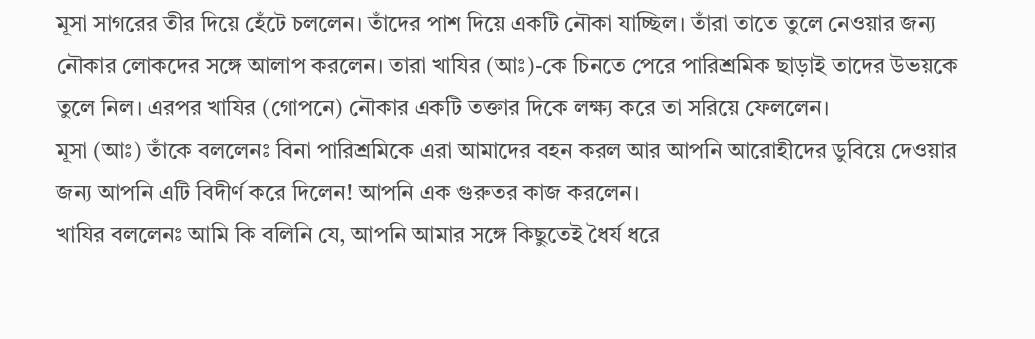মূসা সাগরের তীর দিয়ে হেঁটে চললেন। তাঁদের পাশ দিয়ে একটি নৌকা যাচ্ছিল। তাঁরা তাতে তুলে নেওয়ার জন্য নৌকার লোকদের সঙ্গে আলাপ করলেন। তারা খাযির (আঃ)-কে চিনতে পেরে পারিশ্রমিক ছাড়াই তাদের উভয়কে তুলে নিল। এরপর খাযির (গোপনে) নৌকার একটি তক্তার দিকে লক্ষ্য করে তা সরিয়ে ফেললেন।
মূসা (আঃ) তাঁকে বললেনঃ বিনা পারিশ্রমিকে এরা আমাদের বহন করল আর আপনি আরোহীদের ডুবিয়ে দেওয়ার জন্য আপনি এটি বিদীর্ণ করে দিলেন! আপনি এক গুরুতর কাজ করলেন।
খাযির বললেনঃ আমি কি বলিনি যে, আপনি আমার সঙ্গে কিছুতেই ধৈর্য ধরে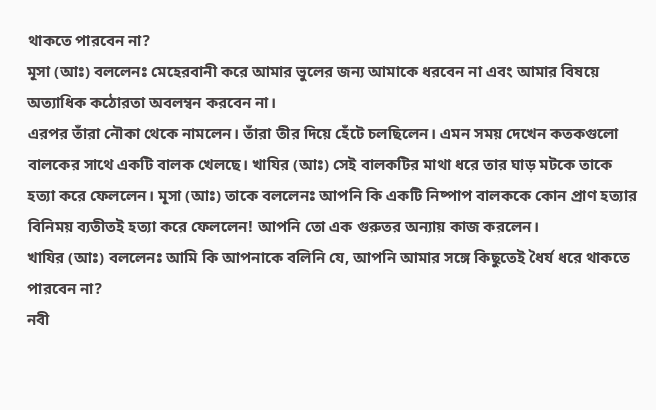থাকতে পারবেন না?
মূসা (আঃ) বললেনঃ মেহেরবানী করে আমার ভুলের জন্য আমাকে ধরবেন না এবং আমার বিষয়ে অত্যাধিক কঠোরতা অবলম্বন করবেন না।
এরপর তাঁরা নৌকা থেকে নামলেন। তাঁরা তীর দিয়ে হেঁটে চলছিলেন। এমন সময় দেখেন কতকগুলো বালকের সাথে একটি বালক খেলছে। খাযির (আঃ) সেই বালকটির মাথা ধরে তার ঘাড় মটকে তাকে হত্যা করে ফেললেন। মূসা (আঃ) তাকে বললেনঃ আপনি কি একটি নিষ্পাপ বালককে কোন প্রাণ হত্যার বিনিময় ব্যতীতই হত্যা করে ফেললেন! আপনি তো এক গুরুতর অন্যায় কাজ করলেন।
খাযির (আঃ) বললেনঃ আমি কি আপনাকে বলিনি যে, আপনি আমার সঙ্গে কিছুতেই ধৈর্য ধরে থাকতে পারবেন না?
নবী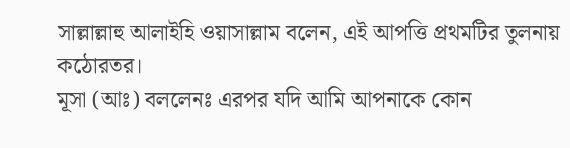সাল্লাল্লাহু আলাইহি ওয়াসাল্লাম বলেন, এই আপত্তি প্রথমটির তুলনায় কঠোরতর।
মূসা (আঃ) বললেনঃ এরপর যদি আমি আপনাকে কোন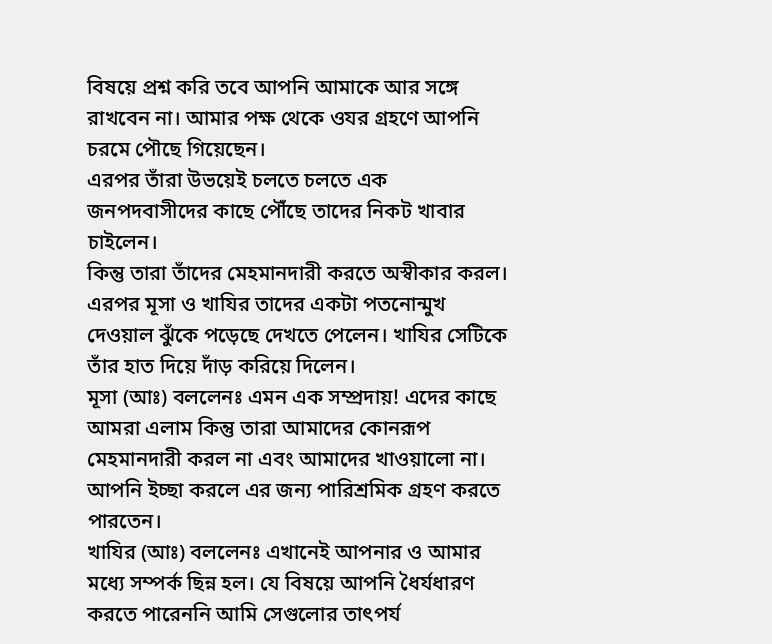বিষয়ে প্রশ্ন করি তবে আপনি আমাকে আর সঙ্গে রাখবেন না। আমার পক্ষ থেকে ওযর গ্রহণে আপনি চরমে পৌছে গিয়েছেন।
এরপর তাঁরা উভয়েই চলতে চলতে এক জনপদবাসীদের কাছে পৌঁছে তাদের নিকট খাবার চাইলেন।
কিন্তু তারা তাঁদের মেহমানদারী করতে অস্বীকার করল। এরপর মূসা ও খাযির তাদের একটা পতনোন্মুখ দেওয়াল ঝুঁকে পড়েছে দেখতে পেলেন। খাযির সেটিকে তাঁর হাত দিয়ে দাঁড় করিয়ে দিলেন।
মূসা (আঃ) বললেনঃ এমন এক সম্প্রদায়! এদের কাছে আমরা এলাম কিন্তু তারা আমাদের কোনরূপ মেহমানদারী করল না এবং আমাদের খাওয়ালো না। আপনি ইচ্ছা করলে এর জন্য পারিশ্রমিক গ্রহণ করতে পারতেন।
খাযির (আঃ) বললেনঃ এখানেই আপনার ও আমার মধ্যে সম্পর্ক ছিন্ন হল। যে বিষয়ে আপনি ধৈর্যধারণ করতে পারেননি আমি সেগুলোর তাৎপর্য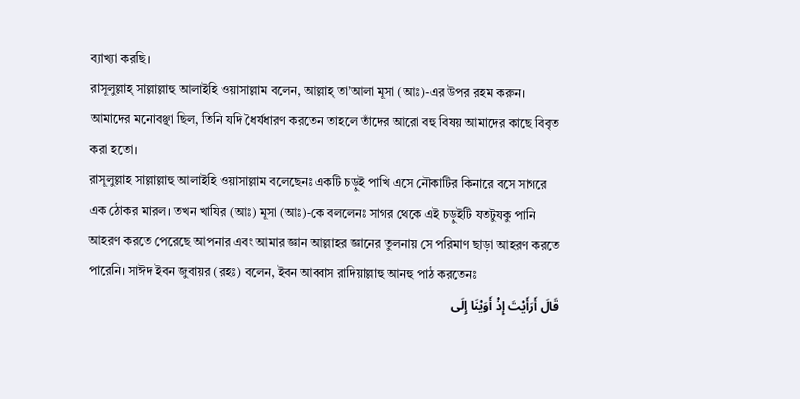ব্যাখ্যা করছি।
রাসূলুল্লাহ্ সাল্লাল্লাহু আলাইহি ওয়াসাল্লাম বলেন, আল্লাহ্ তা’আলা মূসা (আঃ)-এর উপর রহম করুন। আমাদের মনোবঞ্ছা ছিল, তিনি যদি ধৈর্যধারণ করতেন তাহলে তাঁদের আরো বহু বিষয় আমাদের কাছে বিবৃত করা হতো।
রাসূলুল্লাহ সাল্লাল্লাহু আলাইহি ওয়াসাল্লাম বলেছেনঃ একটি চড়ুই পাখি এসে নৌকাটির কিনারে বসে সাগরে এক ঠোকর মারল। তখন খাযির (আঃ) মূসা (আঃ)-কে বললেনঃ সাগর থেকে এই চড়ুইটি যতটুযকু পানি আহরণ করতে পেরেছে আপনার এবং আমার জ্ঞান আল্লাহর জ্ঞানের তুলনায় সে পরিমাণ ছাড়া আহরণ করতে পারেনি। সাঈদ ইবন জুবায়র (রহঃ) বলেন, ইবন আব্বাস রাদিয়াল্লাহু আনহু পাঠ করতেনঃ
قَالَ أَرَأَيْتَ إِذْ أَوَيْنَا إِلَى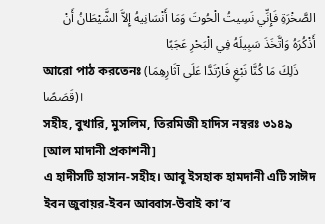الصَّخْرَةِ فَإِنِّي نَسِيتُ الْحُوتَ وَمَا أَنْسَانِيهُ إِلاَّ الشَّيْطَانُ أَنْ أَذْكُرَهُ وَاتَّخَذَ سَبِيلَهُ فِي الْبَحْرِ عَجَبًا
আরো পাঠ করতেনঃ (ذَلِكَ مَا كُنَّا نَبْغِ فَارْتَدَّا عَلَى آثَارِهِمَا قَصَصًا)।
সহীহ, বুখারি, মুসলিম, তিরমিজী হাদিস নম্বরঃ ৩১৪৯ [আল মাদানী প্রকাশনী]
এ হাদীসটি হাসান-সহীহ। আবূ ইসহাক হামদানী এটি সাঈদ ইবন জুবায়র-ইবন আব্বাস-উবাই কা’ব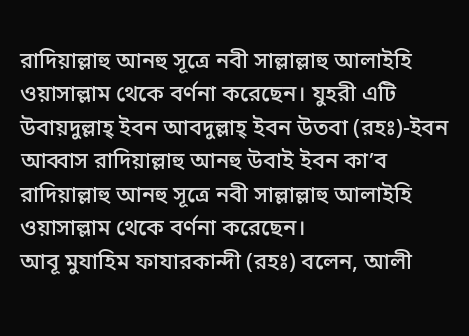রাদিয়াল্লাহু আনহু সূত্রে নবী সাল্লাল্লাহু আলাইহি ওয়াসাল্লাম থেকে বর্ণনা করেছেন। যুহরী এটি উবায়দুল্লাহ্ ইবন আবদুল্লাহ্ ইবন উতবা (রহঃ)-ইবন আব্বাস রাদিয়াল্লাহু আনহু উবাই ইবন কা’ব রাদিয়াল্লাহু আনহু সূত্রে নবী সাল্লাল্লাহু আলাইহি ওয়াসাল্লাম থেকে বর্ণনা করেছেন।
আবূ মুযাহিম ফাযারকান্দী (রহঃ) বলেন, আলী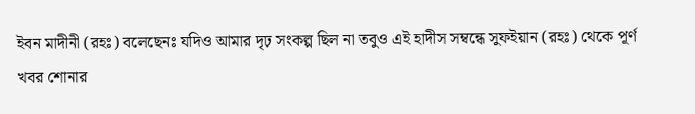ইবন মাদীনী (রহঃ) বলেছেনঃ যদিও আমার দৃঢ় সংকল্প ছিল না তবুও এই হাদীস সম্বন্ধে সুফইয়ান (রহঃ) থেকে পূর্ণ খবর শোনার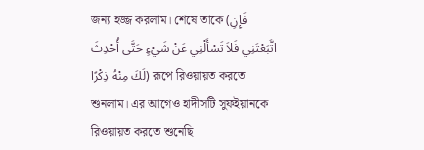জন্য হজ্জ করলাম। শেষে তাকে (فَإِنِ اتَّبَعْتَنِي فَلاَ تَسْأَلْنِي عَنْ شَيْءٍ حَتَّى أُحْدِثَ لَكَ مِنْهُ ذِكْرًا) রূপে রিওয়ায়ত করতে শুনলাম। এর আগেও হাদীসটি সুফইয়ানকে রিওয়ায়ত করতে শুনেছি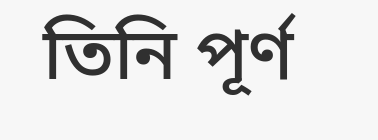তিনি পূর্ণ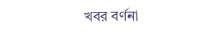খবর বর্ণনা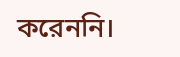করেননি।